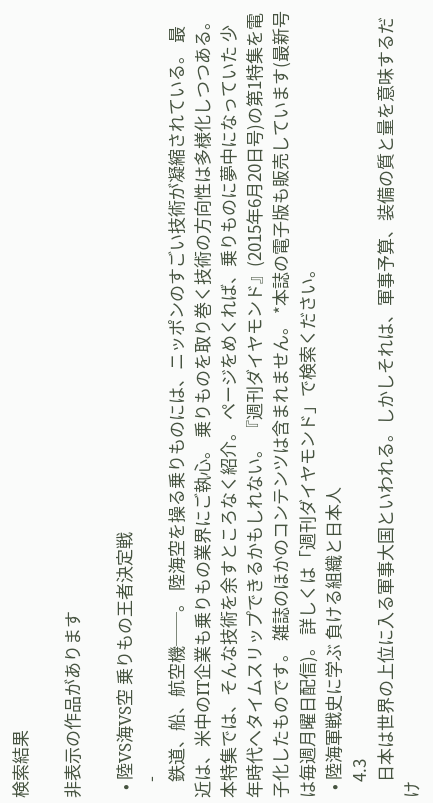検索結果

非表示の作品があります

  • 陸VS海VS空 乗りもの王者決定戦
    -
    鉄道、船、航空機──。 陸海空を操る乗りものには、ニッポンのすごい技術が凝縮されている。 最近は、米中のIT企業も乗りもの業界にご執心。 乗りものを取り巻く技術の方向性は多様化しつつある。 本特集では、そんな技術を余すところなく紹介。 ページをめくれば、乗りものに夢中になっていた 少年時代へタイムスリップできるかもしれない。 『週刊ダイヤモンド』(2015年6月20日号)の第1特集を電子化したものです。 雑誌のほかのコンテンツは含まれません。 *本誌の電子版も販売しています(最新号は毎週月曜日配信)。 詳しくは「週刊ダイヤモンド」で検索ください。
  • 陸海軍戦史に学ぶ 負ける組織と日本人
    4.3
    日本は世界の上位に入る軍事大国といわれる。しかしそれは、軍事予算、装備の質と量を意味するだけ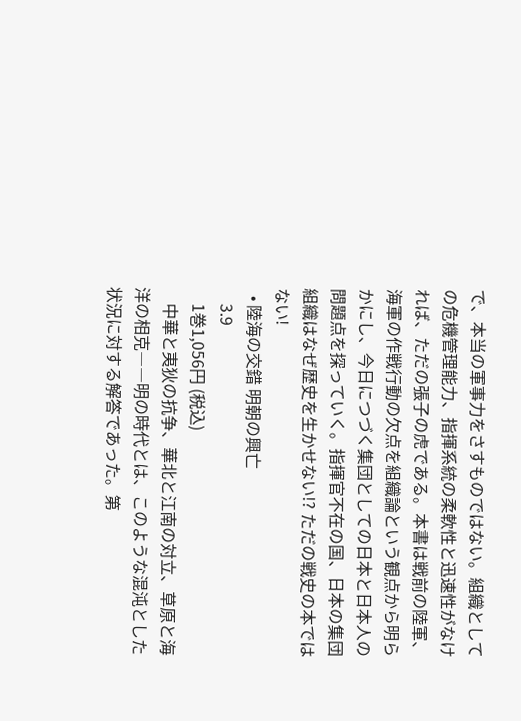で、本当の軍事力をさすものではない。組織としての危機管理能力、指揮系統の柔軟性と迅速性がなければ、ただの張子の虎である。本書は戦前の陸軍、海軍の作戦行動の欠点を組織論という観点から明らかにし、今日につづく集団としての日本と日本人の問題点を探っていく。指揮官不在の国、日本の集団組織はなぜ歴史を生かせない!? ただの戦史の本ではない!
  • 陸海の交錯 明朝の興亡
    3.9
    1巻1,056円 (税込)
    中華と夷狄の抗争、華北と江南の対立、草原と海洋の相克――明の時代とは、このような混沌とした状況に対する解答であった。第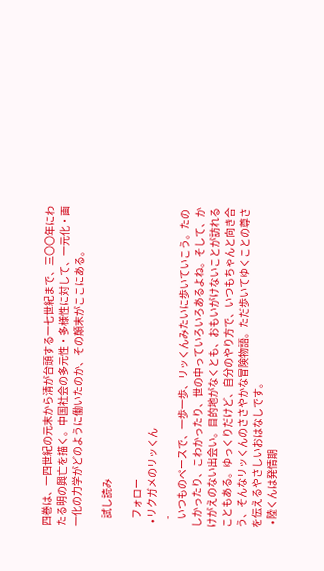四巻は、一四世紀の元末から清が台頭する一七世紀まで、三〇〇年にわたる明の興亡を描く。中国社会の多元性・多様性に対して、一元化・画一化の力学がどのように働いたのか、その顛末がここにある。

    試し読み

    フォロー
  • リクガメのリッくん
    -
    いつものペースで、一歩一歩、リッくんみたいに歩いていこう。たのしかったり、こわかったり、世の中っていろいろあるよね。そして、かけがえのない出会い。目的地がなくとも、おもいがけないことが訪れることもある。ゆっくりだけど、自分のやり方で、いつもちゃんと向き合う、そんなリッくんのささやかな冒険物語。ただ歩いてゆくことの尊さを伝えるやさしいおはなしです。
  • 陸くんは発情期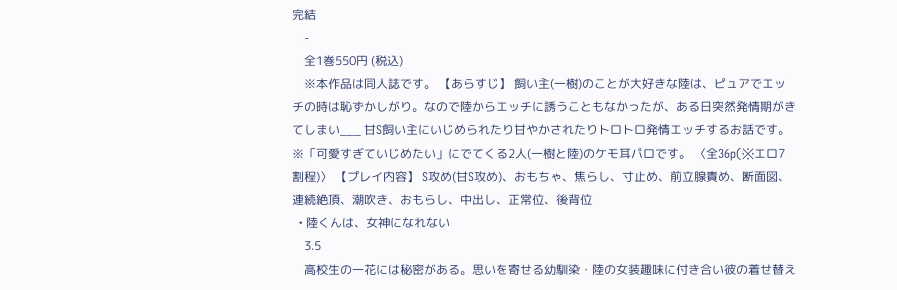完結
    -
    全1巻550円 (税込)
    ※本作品は同人誌です。 【あらすじ】 飼い主(一樹)のことが大好きな陸は、ピュアでエッチの時は恥ずかしがり。なので陸からエッチに誘うこともなかったが、ある日突然発情期がきてしまい___ 甘S飼い主にいじめられたり甘やかされたりトロトロ発情エッチするお話です。 ※「可愛すぎていじめたい」にでてくる2人(一樹と陸)のケモ耳パロです。 〈全36p(※エロ7割程)〉 【プレイ内容】 S攻め(甘S攻め)、おもちゃ、焦らし、寸止め、前立腺責め、断面図、連続絶頂、潮吹き、おもらし、中出し、正常位、後背位
  • 陸くんは、女神になれない
    3.5
    高校生の一花には秘密がある。思いを寄せる幼馴染・陸の女装趣味に付き合い彼の着せ替え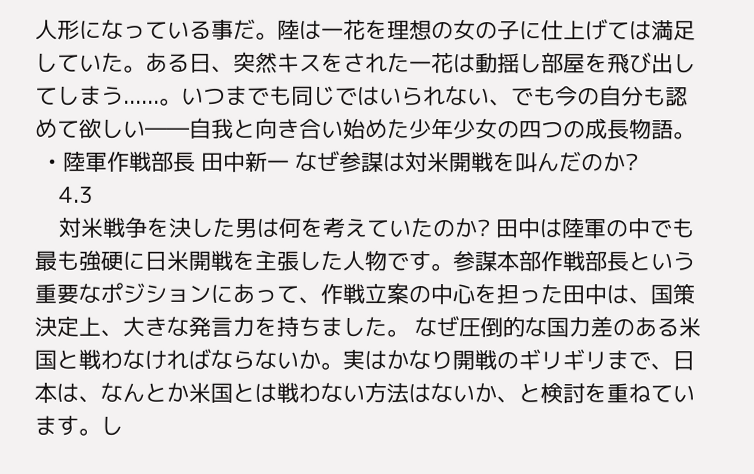人形になっている事だ。陸は一花を理想の女の子に仕上げては満足していた。ある日、突然キスをされた一花は動揺し部屋を飛び出してしまう......。いつまでも同じではいられない、でも今の自分も認めて欲しい――自我と向き合い始めた少年少女の四つの成長物語。
  • 陸軍作戦部長 田中新一 なぜ参謀は対米開戦を叫んだのか?
    4.3
    対米戦争を決した男は何を考えていたのか? 田中は陸軍の中でも最も強硬に日米開戦を主張した人物です。参謀本部作戦部長という重要なポジションにあって、作戦立案の中心を担った田中は、国策決定上、大きな発言力を持ちました。 なぜ圧倒的な国力差のある米国と戦わなければならないか。実はかなり開戦のギリギリまで、日本は、なんとか米国とは戦わない方法はないか、と検討を重ねています。し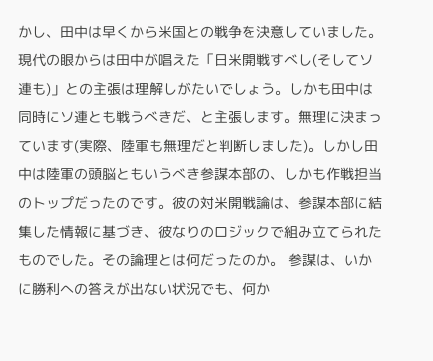かし、田中は早くから米国との戦争を決意していました。 現代の眼からは田中が唱えた「日米開戦すべし(そしてソ連も)」との主張は理解しがたいでしょう。しかも田中は同時にソ連とも戦うべきだ、と主張します。無理に決まっています(実際、陸軍も無理だと判断しました)。しかし田中は陸軍の頭脳ともいうべき参謀本部の、しかも作戦担当のトップだったのです。彼の対米開戦論は、参謀本部に結集した情報に基づき、彼なりのロジックで組み立てられたものでした。その論理とは何だったのか。 参謀は、いかに勝利への答えが出ない状況でも、何か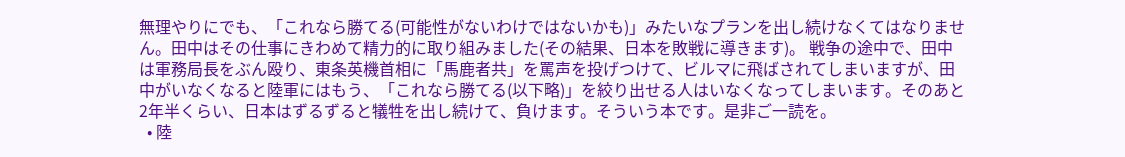無理やりにでも、「これなら勝てる(可能性がないわけではないかも)」みたいなプランを出し続けなくてはなりません。田中はその仕事にきわめて精力的に取り組みました(その結果、日本を敗戦に導きます)。 戦争の途中で、田中は軍務局長をぶん殴り、東条英機首相に「馬鹿者共」を罵声を投げつけて、ビルマに飛ばされてしまいますが、田中がいなくなると陸軍にはもう、「これなら勝てる(以下略)」を絞り出せる人はいなくなってしまいます。そのあと2年半くらい、日本はずるずると犠牲を出し続けて、負けます。そういう本です。是非ご一読を。
  • 陸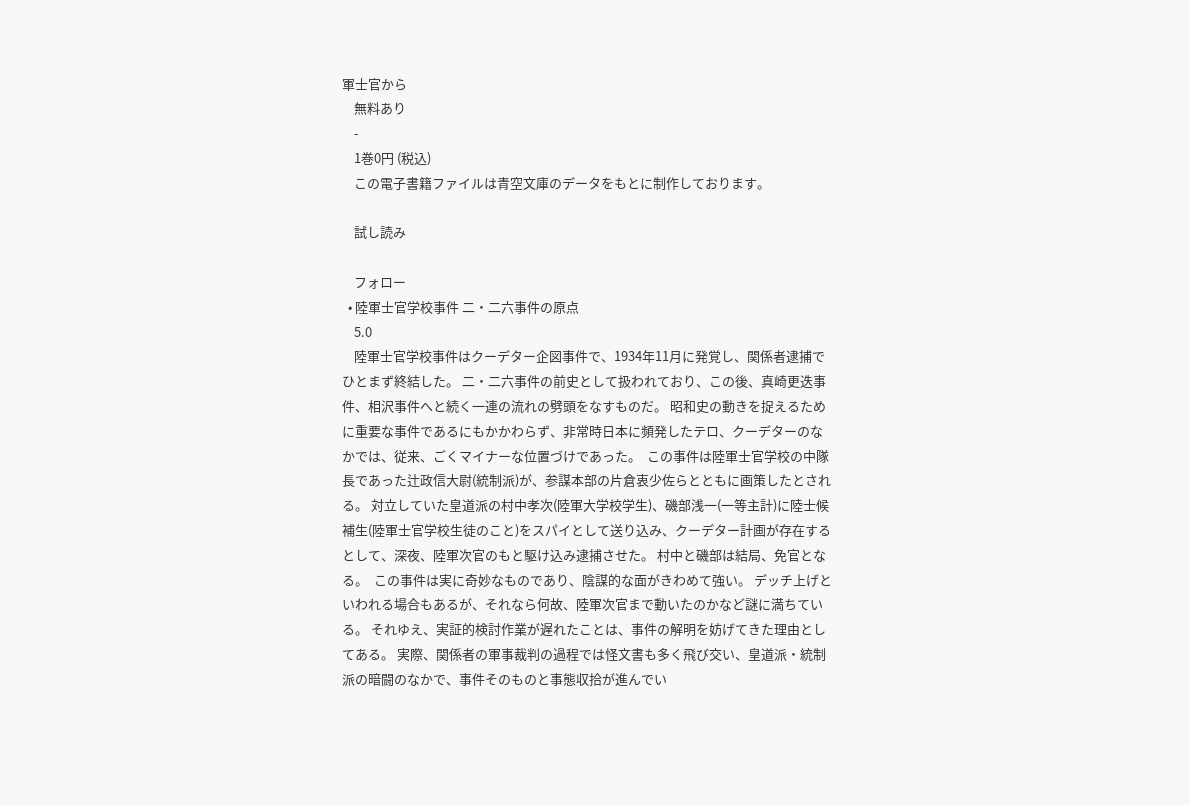軍士官から
    無料あり
    -
    1巻0円 (税込)
    この電子書籍ファイルは青空文庫のデータをもとに制作しております。

    試し読み

    フォロー
  • 陸軍士官学校事件 二・二六事件の原点
    5.0
    陸軍士官学校事件はクーデター企図事件で、1934年11月に発覚し、関係者逮捕でひとまず終結した。 二・二六事件の前史として扱われており、この後、真崎更迭事件、相沢事件へと続く一連の流れの劈頭をなすものだ。 昭和史の動きを捉えるために重要な事件であるにもかかわらず、非常時日本に頻発したテロ、クーデターのなかでは、従来、ごくマイナーな位置づけであった。  この事件は陸軍士官学校の中隊長であった辻政信大尉(統制派)が、参謀本部の片倉衷少佐らとともに画策したとされる。 対立していた皇道派の村中孝次(陸軍大学校学生)、磯部浅一(一等主計)に陸士候補生(陸軍士官学校生徒のこと)をスパイとして送り込み、クーデター計画が存在するとして、深夜、陸軍次官のもと駆け込み逮捕させた。 村中と磯部は結局、免官となる。  この事件は実に奇妙なものであり、陰謀的な面がきわめて強い。 デッチ上げといわれる場合もあるが、それなら何故、陸軍次官まで動いたのかなど謎に満ちている。 それゆえ、実証的検討作業が遅れたことは、事件の解明を妨げてきた理由としてある。 実際、関係者の軍事裁判の過程では怪文書も多く飛び交い、皇道派・統制派の暗闘のなかで、事件そのものと事態収拾が進んでい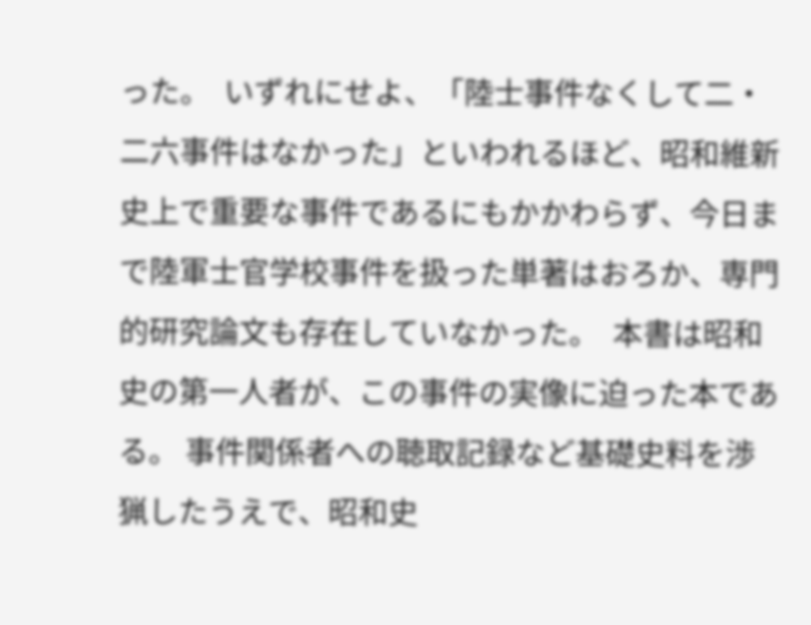った。  いずれにせよ、「陸士事件なくして二・二六事件はなかった」といわれるほど、昭和維新史上で重要な事件であるにもかかわらず、今日まで陸軍士官学校事件を扱った単著はおろか、専門的研究論文も存在していなかった。  本書は昭和史の第一人者が、この事件の実像に迫った本である。 事件関係者への聴取記録など基礎史料を渉猟したうえで、昭和史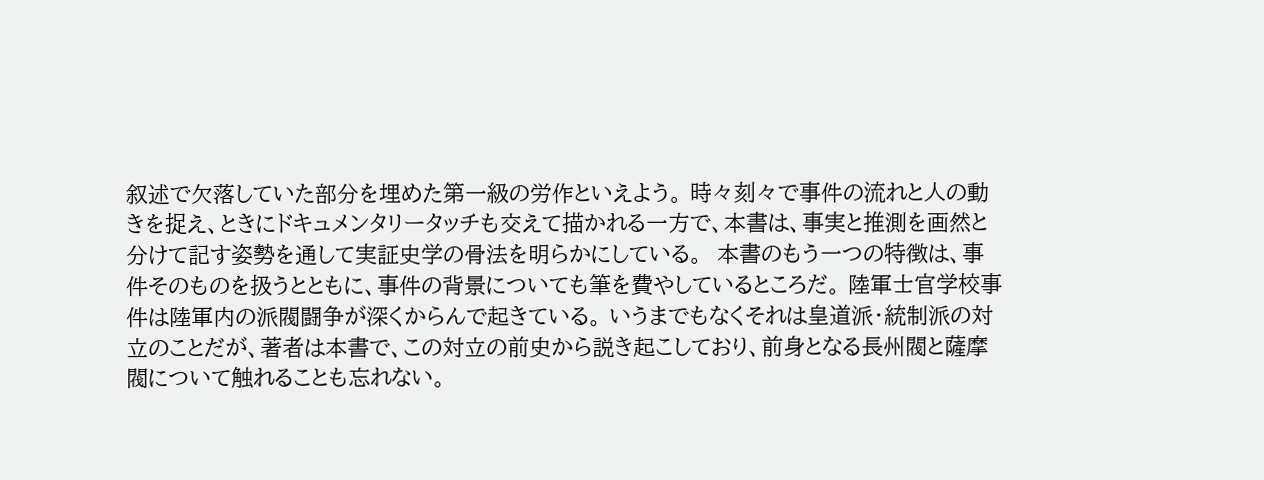叙述で欠落していた部分を埋めた第一級の労作といえよう。 時々刻々で事件の流れと人の動きを捉え、ときにドキュメンタリータッチも交えて描かれる一方で、本書は、事実と推測を画然と分けて記す姿勢を通して実証史学の骨法を明らかにしている。  本書のもう一つの特徴は、事件そのものを扱うとともに、事件の背景についても筆を費やしているところだ。 陸軍士官学校事件は陸軍内の派閥闘争が深くからんで起きている。 いうまでもなくそれは皇道派・統制派の対立のことだが、著者は本書で、この対立の前史から説き起こしており、前身となる長州閥と薩摩閥について触れることも忘れない。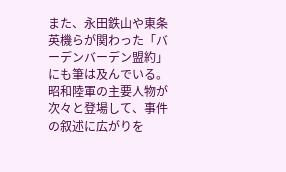また、永田鉄山や東条英機らが関わった「バーデンバーデン盟約」にも筆は及んでいる。 昭和陸軍の主要人物が次々と登場して、事件の叙述に広がりを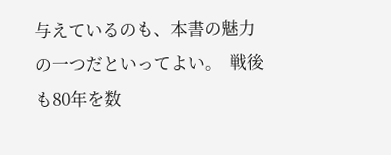与えているのも、本書の魅力の一つだといってよい。  戦後も80年を数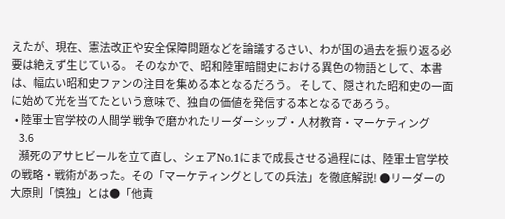えたが、現在、憲法改正や安全保障問題などを論議するさい、わが国の過去を振り返る必要は絶えず生じている。 そのなかで、昭和陸軍暗闘史における異色の物語として、本書は、幅広い昭和史ファンの注目を集める本となるだろう。 そして、隠された昭和史の一面に始めて光を当てたという意味で、独自の価値を発信する本となるであろう。
  • 陸軍士官学校の人間学 戦争で磨かれたリーダーシップ・人材教育・マーケティング
    3.6
    瀕死のアサヒビールを立て直し、シェアNo.1にまで成長させる過程には、陸軍士官学校の戦略・戦術があった。その「マーケティングとしての兵法」を徹底解説! ●リーダーの大原則「慎独」とは●「他責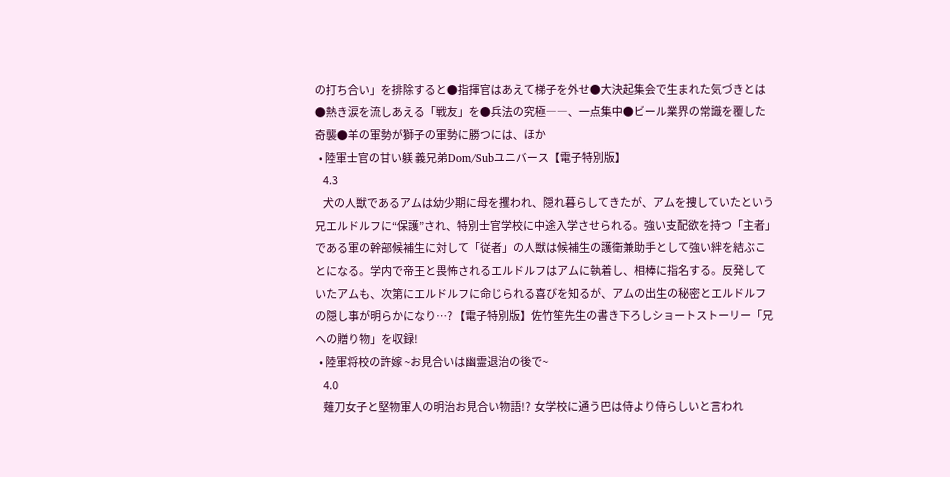の打ち合い」を排除すると●指揮官はあえて梯子を外せ●大決起集会で生まれた気づきとは●熱き涙を流しあえる「戦友」を●兵法の究極――、一点集中●ビール業界の常識を覆した奇襲●羊の軍勢が獅子の軍勢に勝つには、ほか
  • 陸軍士官の甘い躾 義兄弟Dom/Subユニバース【電子特別版】
    4.3
    犬の人獣であるアムは幼少期に母を攫われ、隠れ暮らしてきたが、アムを捜していたという兄エルドルフに“保護”され、特別士官学校に中途入学させられる。強い支配欲を持つ「主者」である軍の幹部候補生に対して「従者」の人獣は候補生の護衛兼助手として強い絆を結ぶことになる。学内で帝王と畏怖されるエルドルフはアムに執着し、相棒に指名する。反発していたアムも、次第にエルドルフに命じられる喜びを知るが、アムの出生の秘密とエルドルフの隠し事が明らかになり…? 【電子特別版】佐竹笙先生の書き下ろしショートストーリー「兄への贈り物」を収録!
  • 陸軍将校の許嫁 ~お見合いは幽霊退治の後で~
    4.0
    薙刀女子と堅物軍人の明治お見合い物語!?  女学校に通う巴は侍より侍らしいと言われ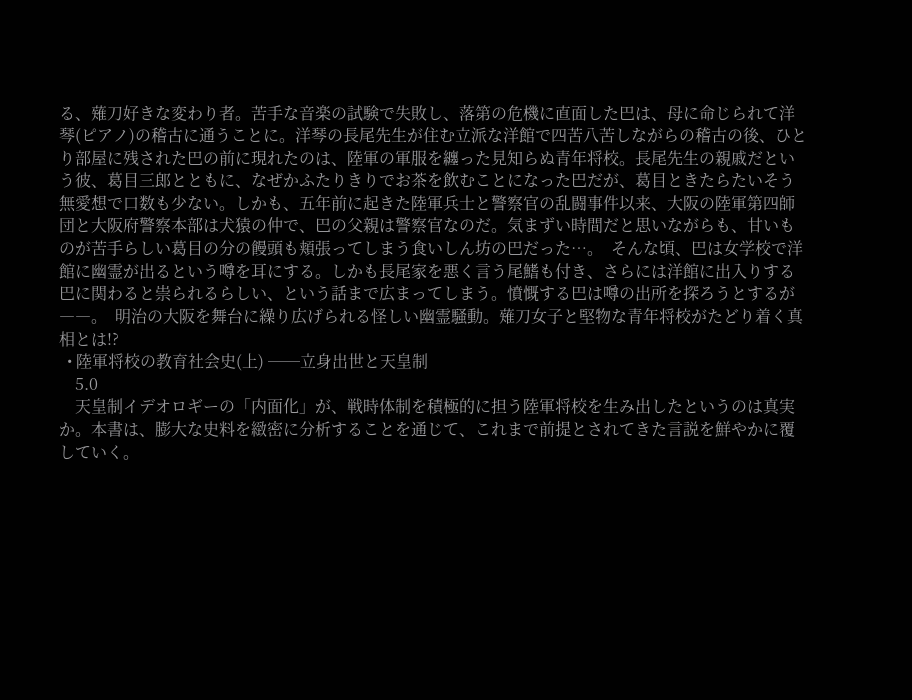る、薙刀好きな変わり者。苦手な音楽の試験で失敗し、落第の危機に直面した巴は、母に命じられて洋琴(ピアノ)の稽古に通うことに。洋琴の長尾先生が住む立派な洋館で四苦八苦しながらの稽古の後、ひとり部屋に残された巴の前に現れたのは、陸軍の軍服を纏った見知らぬ青年将校。長尾先生の親戚だという彼、葛目三郎とともに、なぜかふたりきりでお茶を飲むことになった巴だが、葛目ときたらたいそう無愛想で口数も少ない。しかも、五年前に起きた陸軍兵士と警察官の乱闘事件以来、大阪の陸軍第四師団と大阪府警察本部は犬猿の仲で、巴の父親は警察官なのだ。気まずい時間だと思いながらも、甘いものが苦手らしい葛目の分の饅頭も頬張ってしまう食いしん坊の巴だった…。  そんな頃、巴は女学校で洋館に幽霊が出るという噂を耳にする。しかも長尾家を悪く言う尾鰭も付き、さらには洋館に出入りする巴に関わると祟られるらしい、という話まで広まってしまう。憤慨する巴は噂の出所を探ろうとするが――。  明治の大阪を舞台に繰り広げられる怪しい幽霊騒動。薙刀女子と堅物な青年将校がたどり着く真相とは!?
  • 陸軍将校の教育社会史(上) ──立身出世と天皇制
    5.0
    天皇制イデオロギーの「内面化」が、戦時体制を積極的に担う陸軍将校を生み出したというのは真実か。本書は、膨大な史料を緻密に分析することを通じて、これまで前提とされてきた言説を鮮やかに覆していく。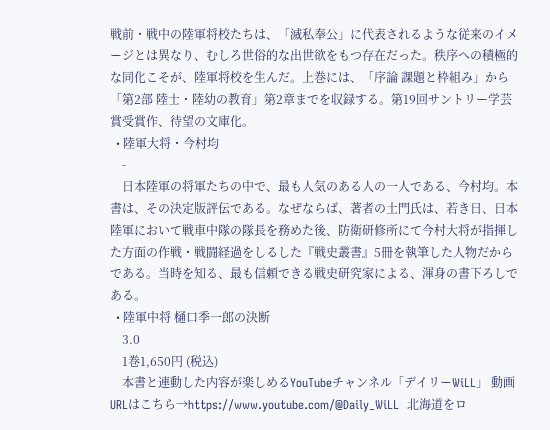戦前・戦中の陸軍将校たちは、「滅私奉公」に代表されるような従来のイメージとは異なり、むしろ世俗的な出世欲をもつ存在だった。秩序への積極的な同化こそが、陸軍将校を生んだ。上巻には、「序論 課題と枠組み」から「第2部 陸士・陸幼の教育」第2章までを収録する。第19回サントリー学芸賞受賞作、待望の文庫化。
  • 陸軍大将・今村均
    -
    日本陸軍の将軍たちの中で、最も人気のある人の一人である、今村均。本書は、その決定版評伝である。なぜならば、著者の土門氏は、若き日、日本陸軍において戦車中隊の隊長を務めた後、防衛研修所にて今村大将が指揮した方面の作戦・戦闘経過をしるした『戦史叢書』5冊を執筆した人物だからである。当時を知る、最も信頼できる戦史研究家による、渾身の書下ろしである。
  • 陸軍中将 樋口季一郎の決断
    3.0
    1巻1,650円 (税込)
    本書と連動した内容が楽しめるYouTubeチャンネル「デイリーWiLL」 動画URLはこちら→https://www.youtube.com/@Daily_WiLL  北海道をロ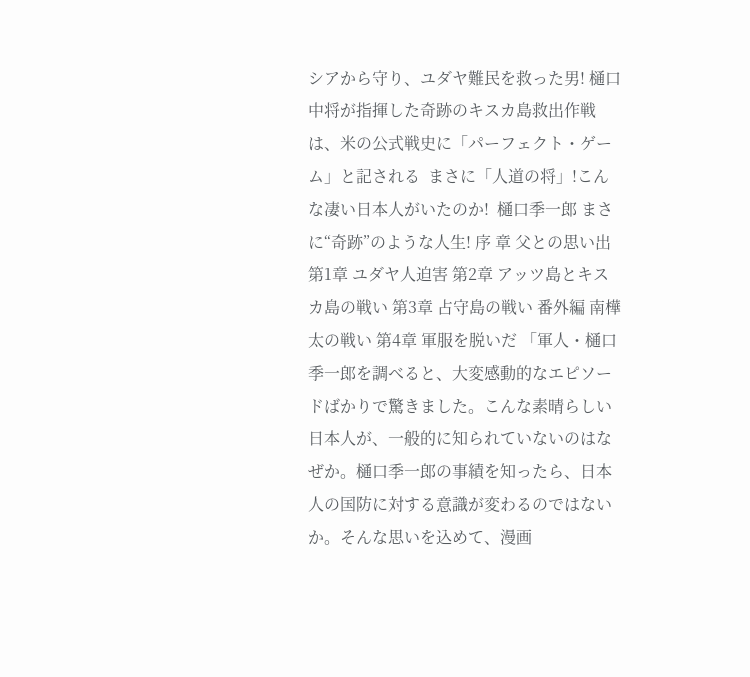シアから守り、ユダヤ難民を救った男! 樋口中将が指揮した奇跡のキスカ島救出作戦は、米の公式戦史に「パーフェクト・ゲーム」と記される  まさに「人道の将」!こんな凄い日本人がいたのか!  樋口季一郎 まさに“奇跡”のような人生! 序 章 父との思い出 第1章 ユダヤ人迫害 第2章 アッツ島とキスカ島の戦い 第3章 占守島の戦い 番外編 南樺太の戦い 第4章 軍服を脱いだ 「軍人・樋口季一郎を調べると、大変感動的なエピソードばかりで驚きました。こんな素晴らしい日本人が、一般的に知られていないのはなぜか。樋口季一郎の事績を知ったら、日本人の国防に対する意識が変わるのではないか。そんな思いを込めて、漫画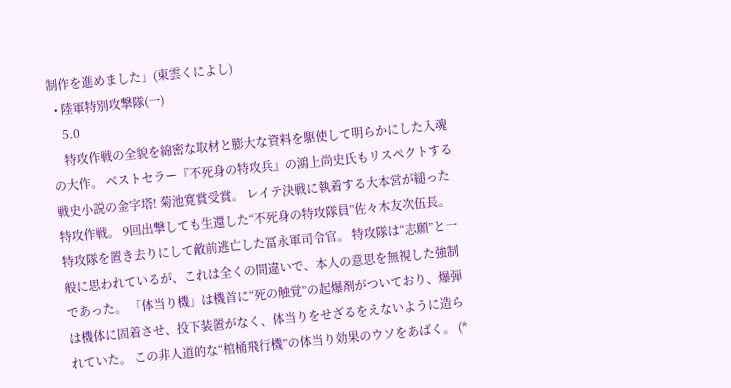制作を進めました」(東雲くによし)
  • 陸軍特別攻撃隊(一)
    5.0
    特攻作戦の全貌を綿密な取材と膨大な資料を駆使して明らかにした入魂の大作。 ベストセラー『不死身の特攻兵』の鴻上尚史氏もリスペクトする戦史小説の金字塔! 菊池寛賞受賞。 レイテ決戦に執着する大本営が縋った特攻作戦。 9回出撃しても生還した“不死身の特攻隊員”佐々木友次伍長。 特攻隊を置き去りにして敵前逃亡した冨永軍司令官。 特攻隊は“志願”と一般に思われているが、これは全くの間違いで、本人の意思を無視した強制であった。 「体当り機」は機首に“死の触覚”の起爆剤がついており、爆弾は機体に固着させ、投下装置がなく、体当りをせざるをえないように造られていた。 この非人道的な“棺桶飛行機”の体当り効果のウソをあばく。 (*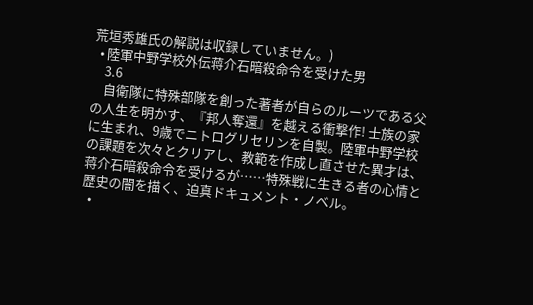荒垣秀雄氏の解説は収録していません。)
  • 陸軍中野学校外伝蒋介石暗殺命令を受けた男
    3.6
    自衛隊に特殊部隊を創った著者が自らのルーツである父の人生を明かす、『邦人奪還』を越える衝撃作! 士族の家に生まれ、9歳でニトログリセリンを自製。陸軍中野学校の課題を次々とクリアし、教範を作成し直させた異才は、蒋介石暗殺命令を受けるが……特殊戦に生きる者の心情と歴史の闇を描く、迫真ドキュメント・ノベル。
  •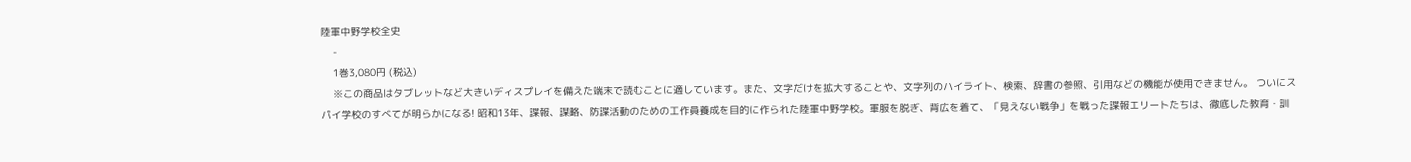陸軍中野学校全史
    -
    1巻3,080円 (税込)
    ※この商品はタブレットなど大きいディスプレイを備えた端末で読むことに適しています。また、文字だけを拡大することや、文字列のハイライト、検索、辞書の参照、引用などの機能が使用できません。 ついにスパイ学校のすべてが明らかになる! 昭和13年、諜報、謀略、防諜活動のための工作員養成を目的に作られた陸軍中野学校。軍服を脱ぎ、背広を着て、「見えない戦争」を戦った諜報エリートたちは、徹底した教育・訓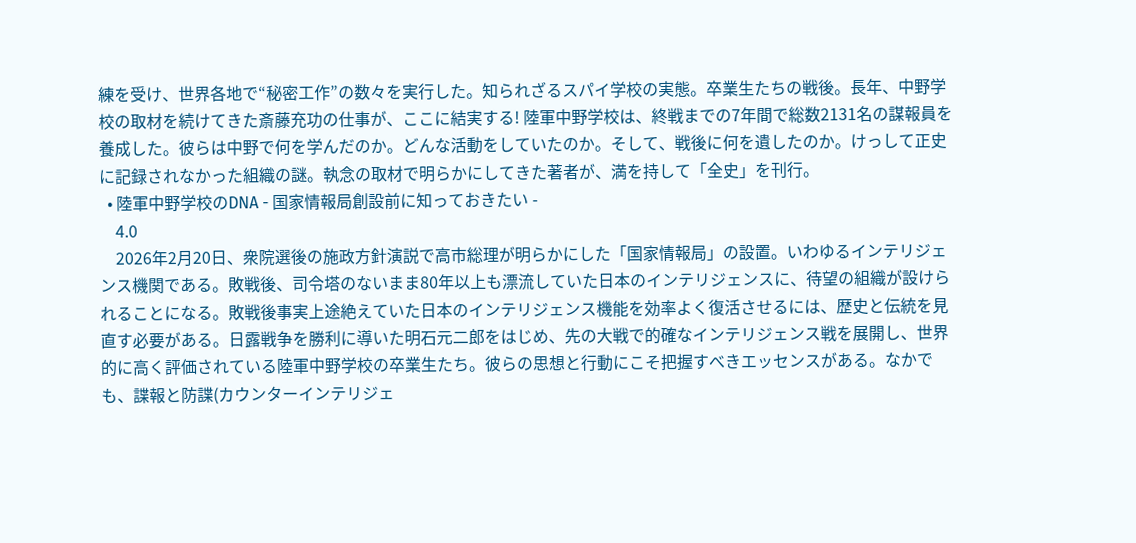練を受け、世界各地で“秘密工作”の数々を実行した。知られざるスパイ学校の実態。卒業生たちの戦後。長年、中野学校の取材を続けてきた斎藤充功の仕事が、ここに結実する! 陸軍中野学校は、終戦までの7年間で総数2131名の謀報員を養成した。彼らは中野で何を学んだのか。どんな活動をしていたのか。そして、戦後に何を遺したのか。けっして正史に記録されなかった組織の謎。執念の取材で明らかにしてきた著者が、満を持して「全史」を刊行。
  • 陸軍中野学校のDNA - 国家情報局創設前に知っておきたい -
    4.0
    2026年2月20日、衆院選後の施政方針演説で高市総理が明らかにした「国家情報局」の設置。いわゆるインテリジェンス機関である。敗戦後、司令塔のないまま80年以上も漂流していた日本のインテリジェンスに、待望の組織が設けられることになる。敗戦後事実上途絶えていた日本のインテリジェンス機能を効率よく復活させるには、歴史と伝統を見直す必要がある。日露戦争を勝利に導いた明石元二郎をはじめ、先の大戦で的確なインテリジェンス戦を展開し、世界的に高く評価されている陸軍中野学校の卒業生たち。彼らの思想と行動にこそ把握すべきエッセンスがある。なかでも、諜報と防諜(カウンターインテリジェ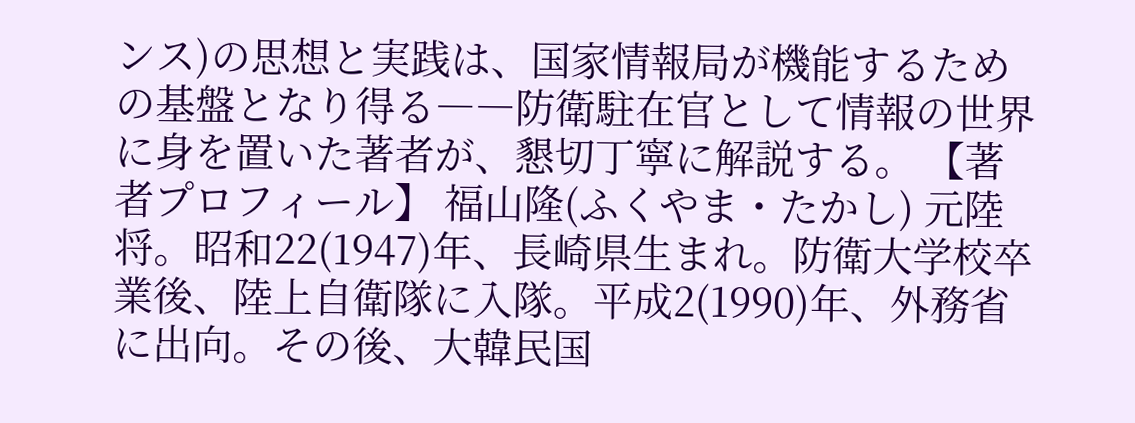ンス)の思想と実践は、国家情報局が機能するための基盤となり得る――防衛駐在官として情報の世界に身を置いた著者が、懇切丁寧に解説する。 【著者プロフィール】 福山隆(ふくやま・たかし) 元陸将。昭和22(1947)年、長崎県生まれ。防衛大学校卒業後、陸上自衛隊に入隊。平成2(1990)年、外務省に出向。その後、大韓民国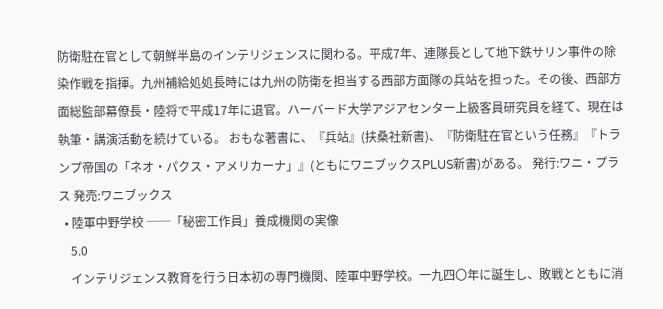防衛駐在官として朝鮮半島のインテリジェンスに関わる。平成7年、連隊長として地下鉄サリン事件の除染作戦を指揮。九州補給処処長時には九州の防衛を担当する西部方面隊の兵站を担った。その後、西部方面総監部幕僚長・陸将で平成17年に退官。ハーバード大学アジアセンター上級客員研究員を経て、現在は執筆・講演活動を続けている。 おもな著書に、『兵站』(扶桑社新書)、『防衛駐在官という任務』『トランプ帝国の「ネオ・パクス・アメリカーナ」』(ともにワニブックスPLUS新書)がある。 発行:ワニ・プラス 発売:ワニブックス
  • 陸軍中野学校 ──「秘密工作員」養成機関の実像
    5.0
    インテリジェンス教育を行う日本初の専門機関、陸軍中野学校。一九四〇年に誕生し、敗戦とともに消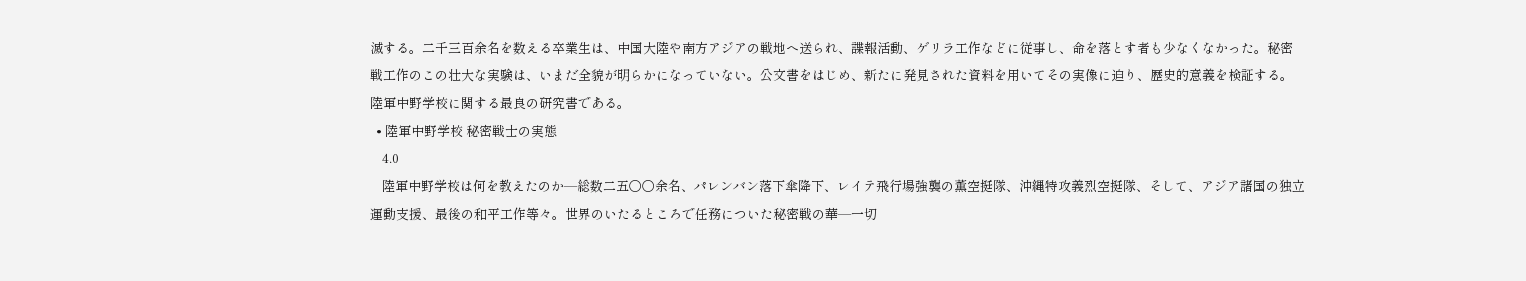滅する。二千三百余名を数える卒業生は、中国大陸や南方アジアの戦地へ送られ、諜報活動、ゲリラ工作などに従事し、命を落とす者も少なくなかった。秘密戦工作のこの壮大な実験は、いまだ全貌が明らかになっていない。公文書をはじめ、新たに発見された資料を用いてその実像に迫り、歴史的意義を検証する。陸軍中野学校に関する最良の研究書である。
  • 陸軍中野学校 秘密戦士の実態
    4.0
    陸軍中野学校は何を教えたのか―総数二五〇〇余名、パレンバン落下傘降下、レイテ飛行場強襲の薫空挺隊、沖縄特攻義烈空挺隊、そして、アジア諸国の独立運動支援、最後の和平工作等々。世界のいたるところで任務についた秘密戦の華―一切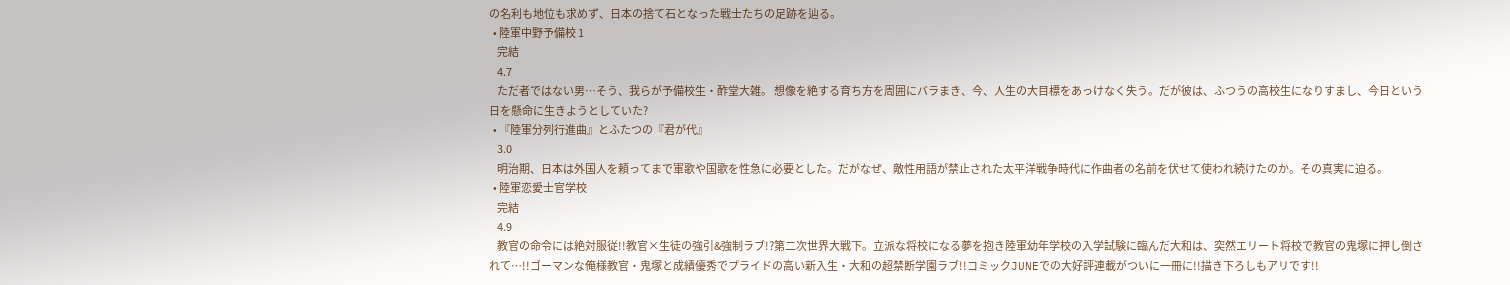の名利も地位も求めず、日本の捨て石となった戦士たちの足跡を辿る。
  • 陸軍中野予備校 1
    完結
    4.7
    ただ者ではない男…そう、我らが予備校生・酢堂大雑。 想像を絶する育ち方を周囲にバラまき、今、人生の大目標をあっけなく失う。だが彼は、ふつうの高校生になりすまし、今日という日を懸命に生きようとしていた?
  • 『陸軍分列行進曲』とふたつの『君が代』
    3.0
    明治期、日本は外国人を頼ってまで軍歌や国歌を性急に必要とした。だがなぜ、敵性用語が禁止された太平洋戦争時代に作曲者の名前を伏せて使われ続けたのか。その真実に迫る。
  • 陸軍恋愛士官学校
    完結
    4.9
    教官の命令には絶対服従!!教官×生徒の強引&強制ラブ!?第二次世界大戦下。立派な将校になる夢を抱き陸軍幼年学校の入学試験に臨んだ大和は、突然エリート将校で教官の鬼塚に押し倒されて…!!ゴーマンな俺様教官・鬼塚と成績優秀でプライドの高い新入生・大和の超禁断学園ラブ!!コミックJUNEでの大好評連載がついに一冊に!!描き下ろしもアリです!!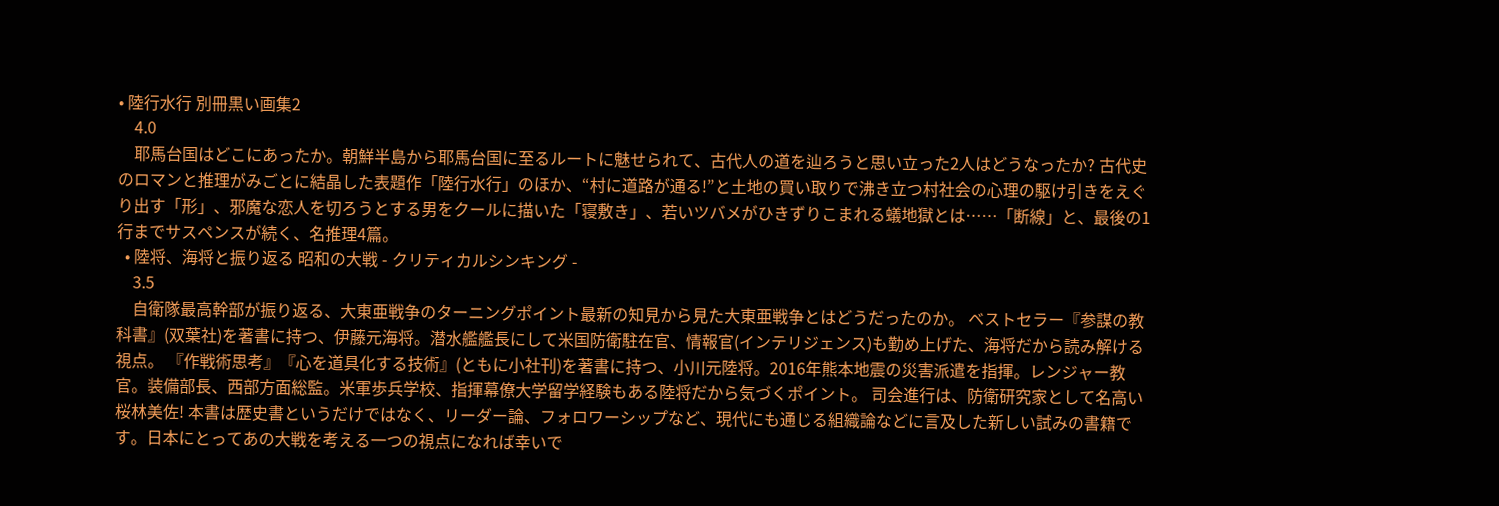• 陸行水行 別冊黒い画集2
    4.0
    耶馬台国はどこにあったか。朝鮮半島から耶馬台国に至るルートに魅せられて、古代人の道を辿ろうと思い立った2人はどうなったか? 古代史のロマンと推理がみごとに結晶した表題作「陸行水行」のほか、“村に道路が通る!”と土地の買い取りで沸き立つ村社会の心理の駆け引きをえぐり出す「形」、邪魔な恋人を切ろうとする男をクールに描いた「寝敷き」、若いツバメがひきずりこまれる蟻地獄とは……「断線」と、最後の1行までサスペンスが続く、名推理4篇。
  • 陸将、海将と振り返る 昭和の大戦 - クリティカルシンキング -
    3.5
    自衛隊最高幹部が振り返る、大東亜戦争のターニングポイント最新の知見から見た大東亜戦争とはどうだったのか。 ベストセラー『参謀の教科書』(双葉社)を著書に持つ、伊藤元海将。潜水艦艦長にして米国防衛駐在官、情報官(インテリジェンス)も勤め上げた、海将だから読み解ける視点。 『作戦術思考』『心を道具化する技術』(ともに小社刊)を著書に持つ、小川元陸将。2016年熊本地震の災害派遣を指揮。レンジャー教官。装備部長、西部方面総監。米軍歩兵学校、指揮幕僚大学留学経験もある陸将だから気づくポイント。 司会進行は、防衛研究家として名高い桜林美佐! 本書は歴史書というだけではなく、リーダー論、フォロワーシップなど、現代にも通じる組織論などに言及した新しい試みの書籍です。日本にとってあの大戦を考える一つの視点になれば幸いで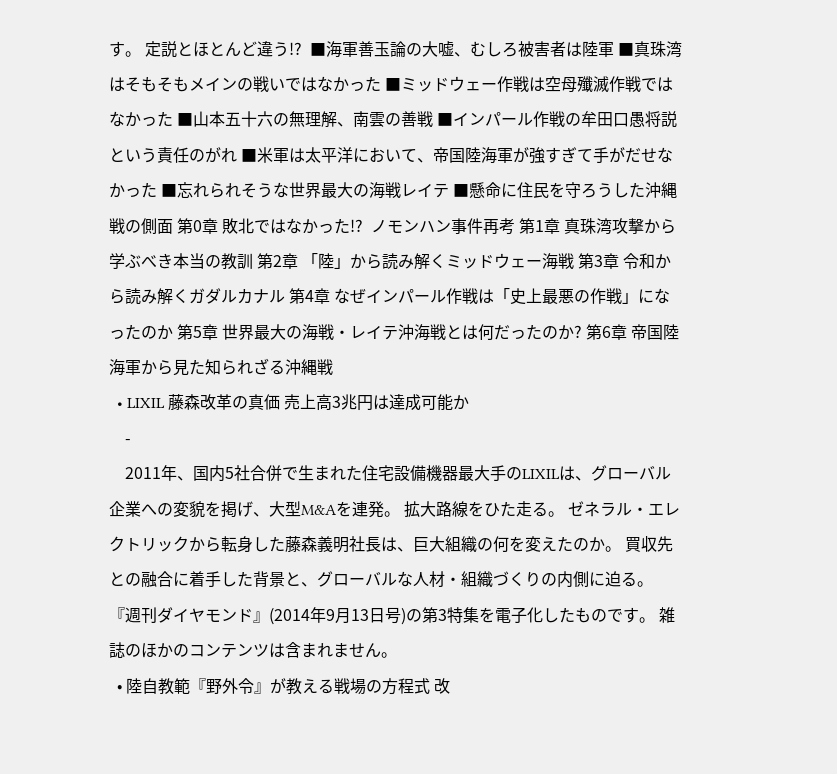す。 定説とほとんど違う!?  ■海軍善玉論の大嘘、むしろ被害者は陸軍 ■真珠湾はそもそもメインの戦いではなかった ■ミッドウェー作戦は空母殲滅作戦ではなかった ■山本五十六の無理解、南雲の善戦 ■インパール作戦の牟田口愚将説という責任のがれ ■米軍は太平洋において、帝国陸海軍が強すぎて手がだせなかった ■忘れられそうな世界最大の海戦レイテ ■懸命に住民を守ろうした沖縄戦の側面 第0章 敗北ではなかった!?  ノモンハン事件再考 第1章 真珠湾攻撃から学ぶべき本当の教訓 第2章 「陸」から読み解くミッドウェー海戦 第3章 令和から読み解くガダルカナル 第4章 なぜインパール作戦は「史上最悪の作戦」になったのか 第5章 世界最大の海戦・レイテ沖海戦とは何だったのか? 第6章 帝国陸海軍から見た知られざる沖縄戦
  • LIXIL 藤森改革の真価 売上高3兆円は達成可能か
    -
    2011年、国内5社合併で生まれた住宅設備機器最大手のLIXILは、グローバル企業への変貌を掲げ、大型M&Aを連発。 拡大路線をひた走る。 ゼネラル・エレクトリックから転身した藤森義明社長は、巨大組織の何を変えたのか。 買収先との融合に着手した背景と、グローバルな人材・組織づくりの内側に迫る。 『週刊ダイヤモンド』(2014年9月13日号)の第3特集を電子化したものです。 雑誌のほかのコンテンツは含まれません。
  • 陸自教範『野外令』が教える戦場の方程式 改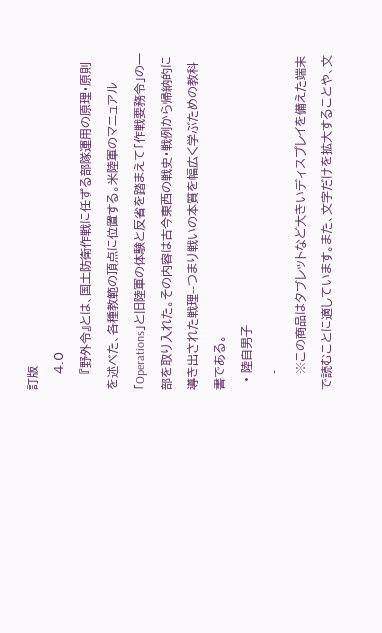訂版
    4.0
    『野外令』とは、国土防衛作戦に任ずる部隊運用の原理・原則を述べた、各種教範の頂点に位置する。米陸軍のマニュアル「Operations」と旧陸軍の体験と反省を踏まえて「作戦要務令」の一部を取り入れた。その内容は古今東西の戦史・戦例から帰納的に導き出された戦理--つまり戦いの本質を幅広く学ぶための教科書である。
  • 陸自男子
    -
    ※この商品はタブレットなど大きいディスプレイを備えた端末で読むことに適しています。また、文字だけを拡大することや、文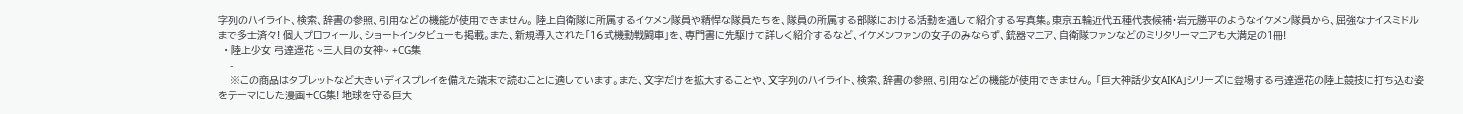字列のハイライト、検索、辞書の参照、引用などの機能が使用できません。 陸上自衛隊に所属するイケメン隊員や精悍な隊員たちを、隊員の所属する部隊における活動を通して紹介する写真集。東京五輪近代五種代表候補・岩元勝平のようなイケメン隊員から、屈強なナイスミドルまで多士済々! 個人プロフィール、ショートインタビューも掲載。また、新規導入された「16式機動戦闘車」を、専門書に先駆けて詳しく紹介するなど、イケメンファンの女子のみならず、銃器マニア、自衛隊ファンなどのミリタリーマニアも大満足の1冊!
  • 陸上少女 弓達遥花 ~三人目の女神~ +CG集
    -
    ※この商品はタブレットなど大きいディスプレイを備えた端末で読むことに適しています。また、文字だけを拡大することや、文字列のハイライト、検索、辞書の参照、引用などの機能が使用できません。 「巨大神話少女AIKA」シリーズに登場する弓達遥花の陸上競技に打ち込む姿をテーマにした漫画+CG集! 地球を守る巨大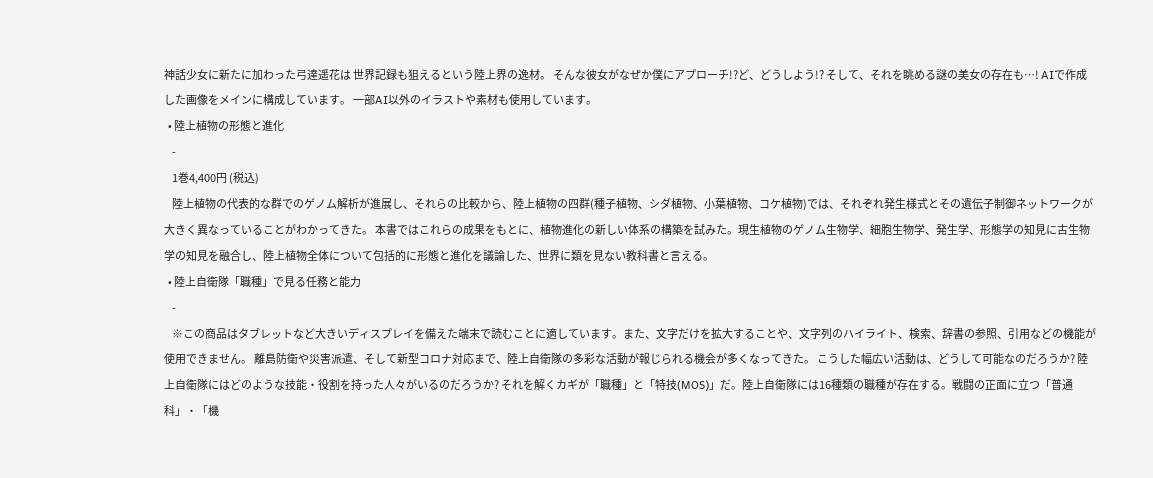神話少女に新たに加わった弓達遥花は 世界記録も狙えるという陸上界の逸材。 そんな彼女がなぜか僕にアプローチ!?ど、どうしよう!? そして、それを眺める謎の美女の存在も…! AIで作成した画像をメインに構成しています。 一部AI以外のイラストや素材も使用しています。
  • 陸上植物の形態と進化
    -
    1巻4,400円 (税込)
    陸上植物の代表的な群でのゲノム解析が進展し、それらの比較から、陸上植物の四群(種子植物、シダ植物、小葉植物、コケ植物)では、それぞれ発生様式とその遺伝子制御ネットワークが大きく異なっていることがわかってきた。 本書ではこれらの成果をもとに、植物進化の新しい体系の構築を試みた。現生植物のゲノム生物学、細胞生物学、発生学、形態学の知見に古生物学の知見を融合し、陸上植物全体について包括的に形態と進化を議論した、世界に類を見ない教科書と言える。
  • 陸上自衛隊「職種」で見る任務と能力
    -
    ※この商品はタブレットなど大きいディスプレイを備えた端末で読むことに適しています。また、文字だけを拡大することや、文字列のハイライト、検索、辞書の参照、引用などの機能が使用できません。 離島防衛や災害派遣、そして新型コロナ対応まで、陸上自衛隊の多彩な活動が報じられる機会が多くなってきた。 こうした幅広い活動は、どうして可能なのだろうか? 陸上自衛隊にはどのような技能・役割を持った人々がいるのだろうか? それを解くカギが「職種」と「特技(MOS)」だ。陸上自衛隊には16種類の職種が存在する。戦闘の正面に立つ「普通科」・「機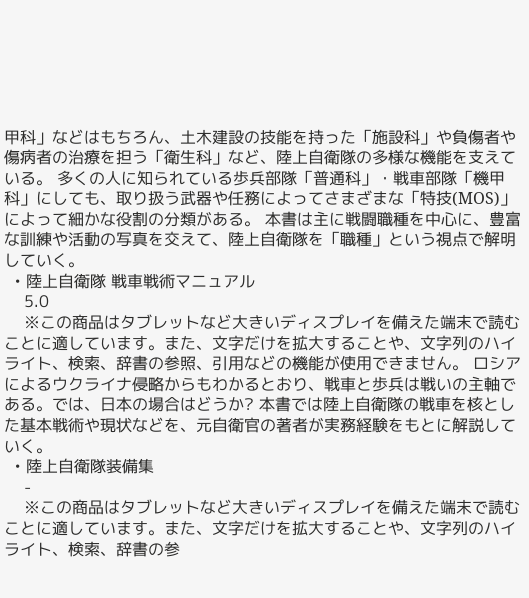甲科」などはもちろん、土木建設の技能を持った「施設科」や負傷者や傷病者の治療を担う「衛生科」など、陸上自衛隊の多様な機能を支えている。 多くの人に知られている歩兵部隊「普通科」・戦車部隊「機甲科」にしても、取り扱う武器や任務によってさまざまな「特技(MOS)」によって細かな役割の分類がある。 本書は主に戦闘職種を中心に、豊富な訓練や活動の写真を交えて、陸上自衛隊を「職種」という視点で解明していく。
  • 陸上自衛隊 戦車戦術マニュアル
    5.0
    ※この商品はタブレットなど大きいディスプレイを備えた端末で読むことに適しています。また、文字だけを拡大することや、文字列のハイライト、検索、辞書の参照、引用などの機能が使用できません。 ロシアによるウクライナ侵略からもわかるとおり、戦車と歩兵は戦いの主軸である。では、日本の場合はどうか? 本書では陸上自衛隊の戦車を核とした基本戦術や現状などを、元自衛官の著者が実務経験をもとに解説していく。
  • 陸上自衛隊装備集
    -
    ※この商品はタブレットなど大きいディスプレイを備えた端末で読むことに適しています。また、文字だけを拡大することや、文字列のハイライト、検索、辞書の参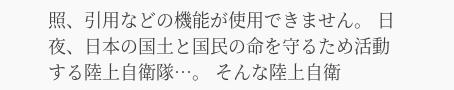照、引用などの機能が使用できません。 日夜、日本の国土と国民の命を守るため活動する陸上自衛隊…。 そんな陸上自衛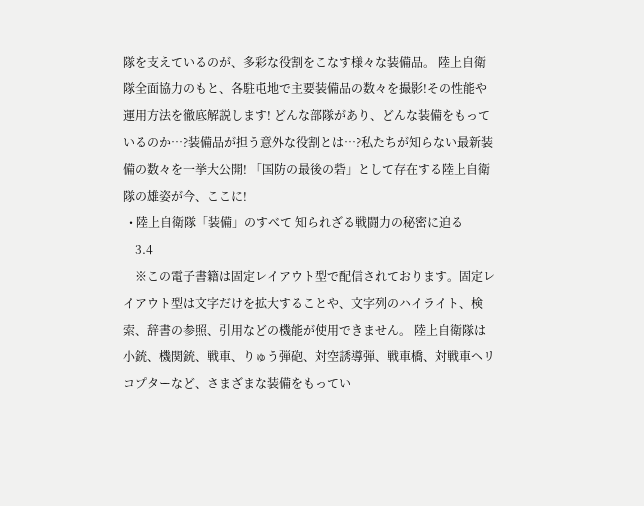隊を支えているのが、多彩な役割をこなす様々な装備品。 陸上自衛隊全面協力のもと、各駐屯地で主要装備品の数々を撮影!その性能や運用方法を徹底解説します! どんな部隊があり、どんな装備をもっているのか…?装備品が担う意外な役割とは…?私たちが知らない最新装備の数々を一挙大公開! 「国防の最後の砦」として存在する陸上自衛隊の雄姿が今、ここに!
  • 陸上自衛隊「装備」のすべて 知られざる戦闘力の秘密に迫る
    3.4
    ※この電子書籍は固定レイアウト型で配信されております。固定レイアウト型は文字だけを拡大することや、文字列のハイライト、検索、辞書の参照、引用などの機能が使用できません。 陸上自衛隊は小銃、機関銃、戦車、りゅう弾砲、対空誘導弾、戦車橋、対戦車ヘリコプターなど、さまざまな装備をもってい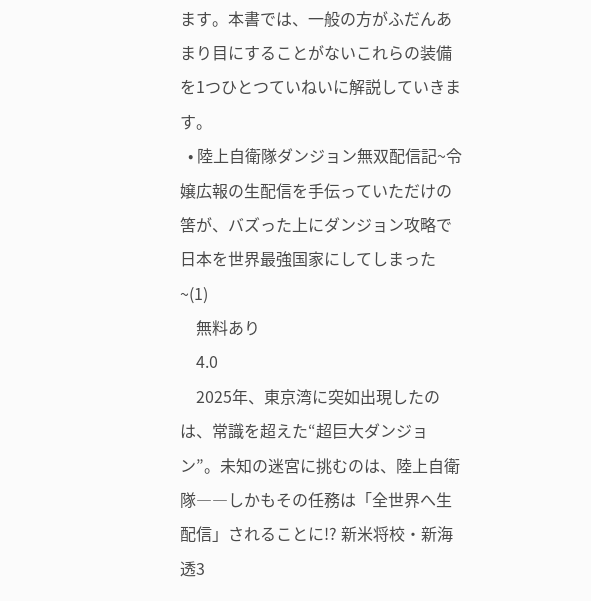ます。本書では、一般の方がふだんあまり目にすることがないこれらの装備を1つひとつていねいに解説していきます。
  • 陸上自衛隊ダンジョン無双配信記~令嬢広報の生配信を手伝っていただけの筈が、バズった上にダンジョン攻略で日本を世界最強国家にしてしまった~(1)
    無料あり
    4.0
    2025年、東京湾に突如出現したのは、常識を超えた“超巨大ダンジョン”。未知の迷宮に挑むのは、陸上自衛隊――しかもその任務は「全世界へ生配信」されることに!? 新米将校・新海透3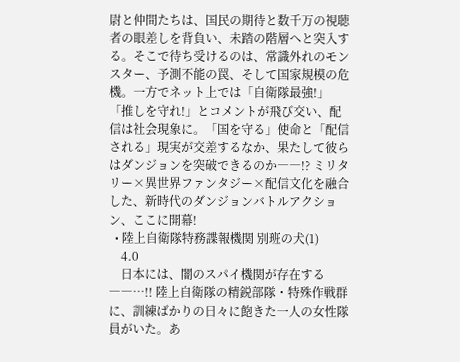尉と仲間たちは、国民の期待と数千万の視聴者の眼差しを背負い、未踏の階層へと突入する。そこで待ち受けるのは、常識外れのモンスター、予測不能の罠、そして国家規模の危機。一方でネット上では「自衛隊最強!」「推しを守れ!」とコメントが飛び交い、配信は社会現象に。「国を守る」使命と「配信される」現実が交差するなか、果たして彼らはダンジョンを突破できるのか――!? ミリタリー×異世界ファンタジー×配信文化を融合した、新時代のダンジョンバトルアクション、ここに開幕!
  • 陸上自衛隊特務諜報機関 別班の犬(1)
    4.0
    日本には、闇のスパイ機関が存在する――…!! 陸上自衛隊の精鋭部隊・特殊作戦群に、訓練ばかりの日々に飽きた一人の女性隊員がいた。あ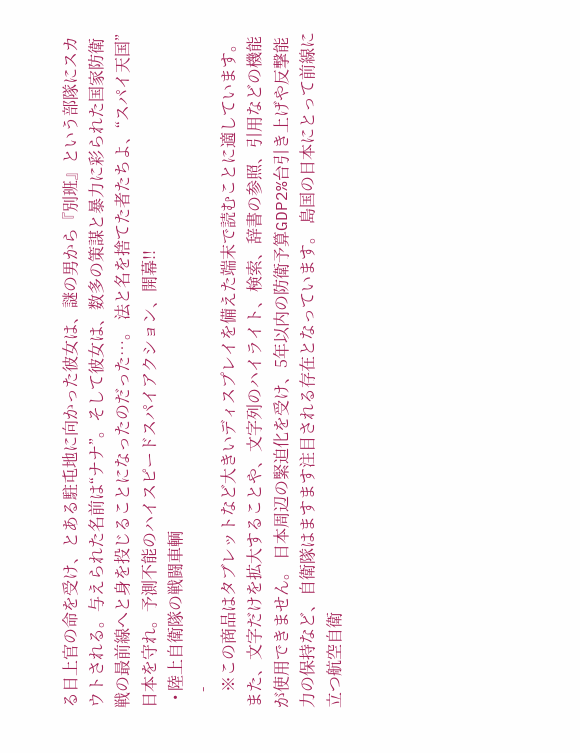る日上官の命を受け、とある駐屯地に向かった彼女は、謎の男から『別班』という部隊にスカウトされる。与えられた名前は“ナナ”。そして彼女は、数多の策謀と暴力に彩られた国家防衛戦の最前線へと身を投じることになったのだった…。 法と名を捨てた者たちよ、“スパイ天国”日本を守れ。予測不能のハイスピードスパイアクション、開幕!!
  • 陸上自衛隊の戦闘車輌
    -
    ※この商品はタブレットなど大きいディスプレイを備えた端末で読むことに適しています。また、文字だけを拡大することや、文字列のハイライト、検索、辞書の参照、引用などの機能が使用できません。 日本周辺の緊迫化を受け、5年以内の防衛予算GDP2%台引き上げや反撃能力の保持など、自衛隊はますます注目される存在となっています。 島国の日本にとって前線に立つ航空自衛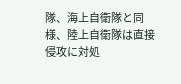隊、海上自衛隊と同様、陸上自衛隊は直接侵攻に対処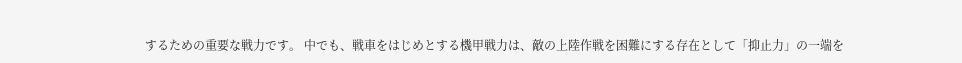するための重要な戦力です。 中でも、戦車をはじめとする機甲戦力は、敵の上陸作戦を困難にする存在として「抑止力」の一端を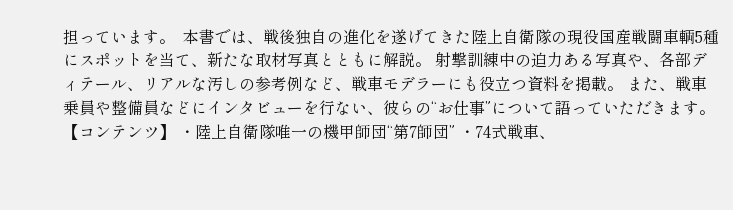担っています。  本書では、戦後独自の進化を遂げてきた陸上自衛隊の現役国産戦闘車輌5種にスポットを当て、新たな取材写真とともに解説。 射撃訓練中の迫力ある写真や、各部ディテール、リアルな汚しの参考例など、戦車モデラーにも役立つ資料を掲載。 また、戦車乗員や整備員などにインタビューを行ない、彼らの“お仕事”について語っていただきます。 【コンテンツ】 ・陸上自衛隊唯一の機甲師団“第7師団” ・74式戦車、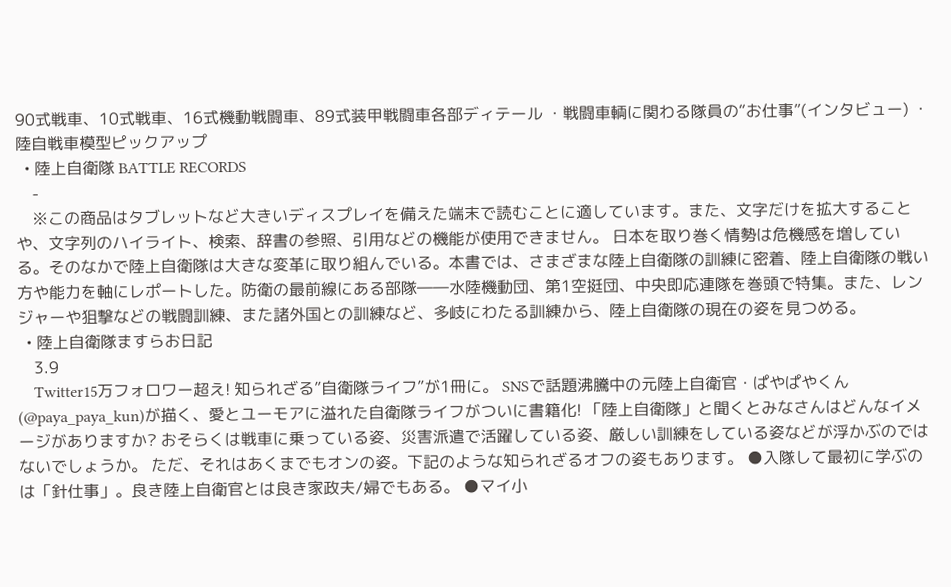90式戦車、10式戦車、16式機動戦闘車、89式装甲戦闘車各部ディテール ・戦闘車輌に関わる隊員の“お仕事”(インタビュー) ・陸自戦車模型ピックアップ
  • 陸上自衛隊 BATTLE RECORDS
    -
    ※この商品はタブレットなど大きいディスプレイを備えた端末で読むことに適しています。また、文字だけを拡大することや、文字列のハイライト、検索、辞書の参照、引用などの機能が使用できません。 日本を取り巻く情勢は危機感を増している。そのなかで陸上自衛隊は大きな変革に取り組んでいる。本書では、さまざまな陸上自衛隊の訓練に密着、陸上自衛隊の戦い方や能力を軸にレポートした。防衛の最前線にある部隊――水陸機動団、第1空挺団、中央即応連隊を巻頭で特集。また、レンジャーや狙撃などの戦闘訓練、また諸外国との訓練など、多岐にわたる訓練から、陸上自衛隊の現在の姿を見つめる。
  • 陸上自衛隊ますらお日記
    3.9
    Twitter15万フォロワー超え! 知られざる”自衛隊ライフ”が1冊に。 SNSで話題沸騰中の元陸上自衛官・ぱやぱやくん(@paya_paya_kun)が描く、愛とユーモアに溢れた自衛隊ライフがついに書籍化! 「陸上自衛隊」と聞くとみなさんはどんなイメージがありますか? おそらくは戦車に乗っている姿、災害派遣で活躍している姿、厳しい訓練をしている姿などが浮かぶのではないでしょうか。 ただ、それはあくまでもオンの姿。下記のような知られざるオフの姿もあります。 ●入隊して最初に学ぶのは「針仕事」。良き陸上自衛官とは良き家政夫/婦でもある。 ●マイ小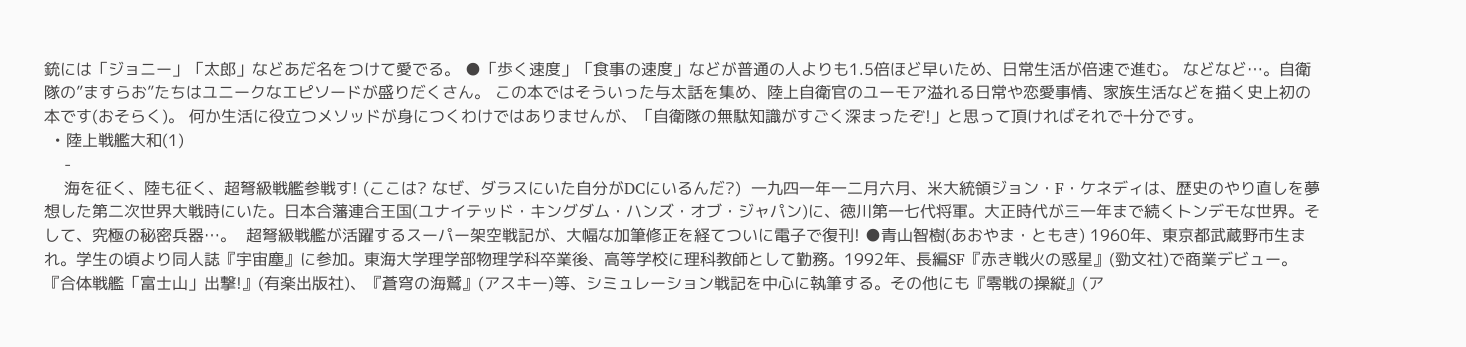銃には「ジョニー」「太郎」などあだ名をつけて愛でる。 ●「歩く速度」「食事の速度」などが普通の人よりも1.5倍ほど早いため、日常生活が倍速で進む。 などなど…。自衛隊の”ますらお”たちはユニークなエピソードが盛りだくさん。 この本ではそういった与太話を集め、陸上自衛官のユーモア溢れる日常や恋愛事情、家族生活などを描く史上初の本です(おそらく)。 何か生活に役立つメソッドが身につくわけではありませんが、「自衛隊の無駄知識がすごく深まったぞ!」と思って頂ければそれで十分です。
  • 陸上戦艦大和(1)
    -
    海を征く、陸も征く、超弩級戦艦参戦す! (ここは? なぜ、ダラスにいた自分がDCにいるんだ?)  一九四一年一二月六月、米大統領ジョン・F・ケネディは、歴史のやり直しを夢想した第二次世界大戦時にいた。日本合藩連合王国(ユナイテッド・キングダム・ハンズ・オブ・ジャパン)に、徳川第一七代将軍。大正時代が三一年まで続くトンデモな世界。そして、究極の秘密兵器…。  超弩級戦艦が活躍するスーパー架空戦記が、大幅な加筆修正を経てついに電子で復刊! ●青山智樹(あおやま・ともき) 1960年、東京都武蔵野市生まれ。学生の頃より同人誌『宇宙塵』に参加。東海大学理学部物理学科卒業後、高等学校に理科教師として勤務。1992年、長編SF『赤き戦火の惑星』(勁文社)で商業デビュー。『合体戦艦「富士山」出撃!』(有楽出版社)、『蒼穹の海鷲』(アスキー)等、シミュレーション戦記を中心に執筆する。その他にも『零戦の操縦』(ア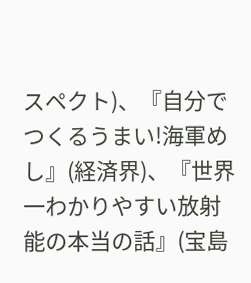スペクト)、『自分でつくるうまい!海軍めし』(経済界)、『世界一わかりやすい放射能の本当の話』(宝島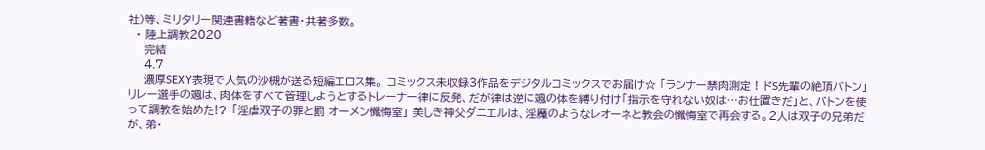社)等、ミリタリー関連書籍など著書・共著多数。
  • 陸上調教2020
    完結
    4.7
    濃厚SEXY表現で人気の沙槻が送る短編エロス集。 コミックス未収録3作品をデジタルコミックスでお届け☆ 「ランナー禁肉測定 ! ドS先輩の絶頂バトン」 リレー選手の颯は、肉体をすべて管理しようとするトレーナー律に反発、だが律は逆に颯の体を縛り付け「指示を守れない奴は…お仕置きだ」と、バトンを使って調教を始めた!? 「淫虐双子の罪と罰 オーメン懺悔室」 美しき神父ダニエルは、淫魔のようなレオーネと教会の懺悔室で再会する。2人は双子の兄弟だが、弟・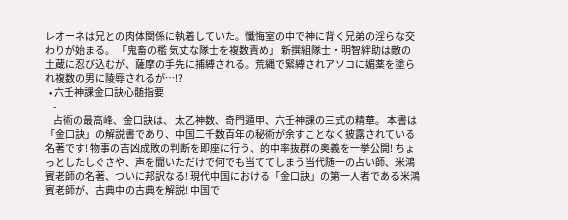レオーネは兄との肉体関係に執着していた。懺悔室の中で神に背く兄弟の淫らな交わりが始まる。 「鬼畜の檻 気丈な隊士を複数責め」 新撰組隊士・明智絆助は敵の土蔵に忍び込むが、薩摩の手先に捕縛される。荒縄で緊縛されアソコに媚薬を塗られ複数の男に陵辱されるが…!?
  • 六壬神課金口訣心髄指要
    -
    占術の最高峰、金口訣は、 太乙神数、奇門遁甲、六壬神課の三式の精華。 本書は「金口訣」の解説書であり、中国二千数百年の秘術が余すことなく披露されている名著です! 物事の吉凶成敗の判断を即座に行う、的中率抜群の奥義を一挙公開! ちょっとしたしぐさや、声を聞いただけで何でも当ててしまう当代随一の占い師、米鴻賓老師の名著、ついに邦訳なる! 現代中国における「金口訣」の第一人者である米鴻賓老師が、古典中の古典を解説! 中国で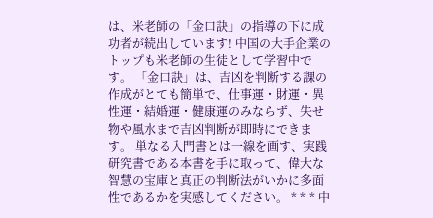は、米老師の「金口訣」の指導の下に成功者が続出しています! 中国の大手企業のトップも米老師の生徒として学習中です。 「金口訣」は、吉凶を判断する課の作成がとても簡単で、仕事運・財運・異性運・結婚運・健康運のみならず、失せ物や風水まで吉凶判断が即時にできます。 単なる入門書とは一線を画す、実践研究書である本書を手に取って、偉大な智慧の宝庫と真正の判断法がいかに多面性であるかを実感してください。 * * * 中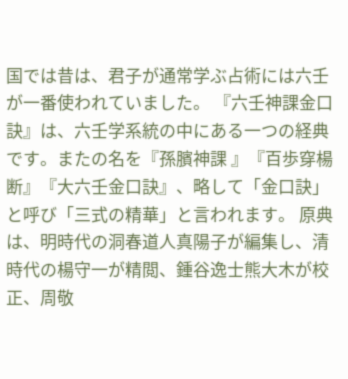国では昔は、君子が通常学ぶ占術には六壬が一番使われていました。 『六壬神課金口訣』は、六壬学系統の中にある一つの経典です。またの名を『孫臏神課 』『百歩穿楊断』『大六壬金口訣』、略して「金口訣」と呼び「三式の精華」と言われます。 原典は、明時代の洞春道人真陽子が編集し、清時代の楊守一が精閲、鍾谷逸士熊大木が校正、周敬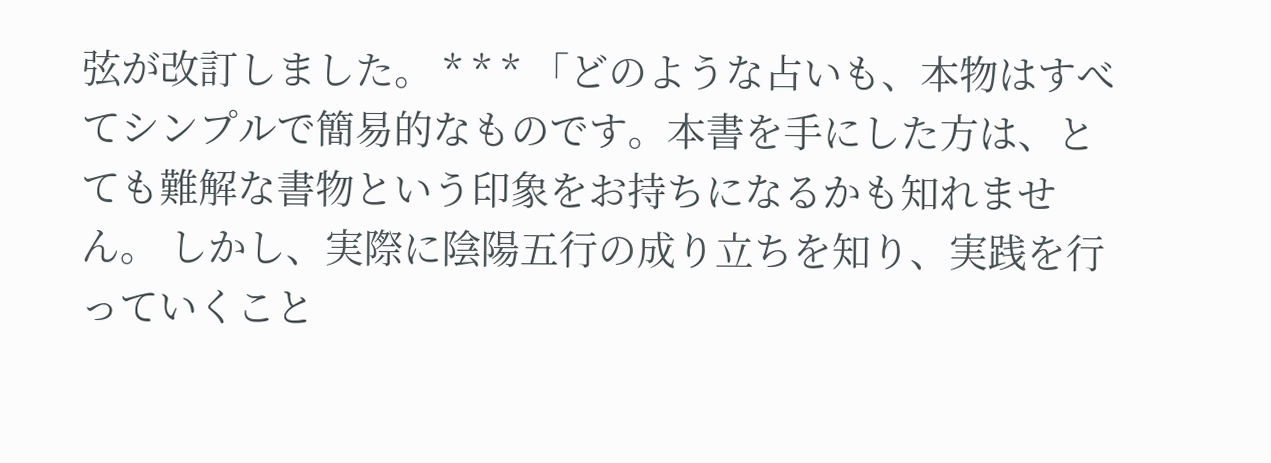弦が改訂しました。 * * * 「どのような占いも、本物はすべてシンプルで簡易的なものです。本書を手にした方は、とても難解な書物という印象をお持ちになるかも知れません。 しかし、実際に陰陽五行の成り立ちを知り、実践を行っていくこと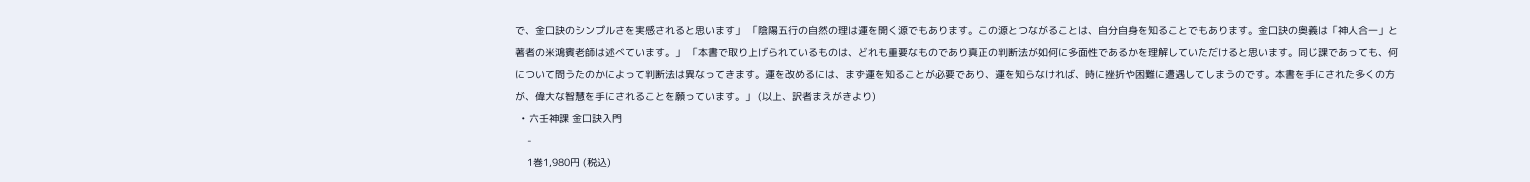で、金口訣のシンプルさを実感されると思います」 「陰陽五行の自然の理は運を開く源でもあります。この源とつながることは、自分自身を知ることでもあります。金口訣の奥義は「神人合一」と著者の米鴻賓老師は述べています。」 「本書で取り上げられているものは、どれも重要なものであり真正の判断法が如何に多面性であるかを理解していただけると思います。同じ課であっても、何について問うたのかによって判断法は異なってきます。運を改めるには、まず運を知ることが必要であり、運を知らなければ、時に挫折や困難に遭遇してしまうのです。本書を手にされた多くの方が、偉大な智慧を手にされることを願っています。」 (以上、訳者まえがきより)
  • 六壬神課 金口訣入門
    -
    1巻1,980円 (税込)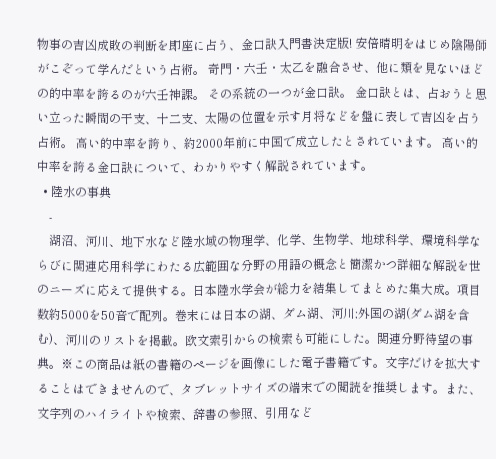物事の吉凶成敗の判断を即座に占う、金口訣入門書決定版! 安倍晴明をはじめ陰陽師がこぞって学んだという占術。 奇門・六壬・太乙を融合させ、他に類を見ないほどの的中率を誇るのが六壬神課。 その系統の一つが金口訣。 金口訣とは、占おうと思い立った瞬間の干支、十二支、太陽の位置を示す月将などを盤に表して吉凶を占う占術。 高い的中率を誇り、約2000年前に中国で成立したとされています。 高い的中率を誇る金口訣について、わかりやすく解説されています。
  • 陸水の事典
    -
    湖沼、河川、地下水など陸水域の物理学、化学、生物学、地球科学、環境科学ならびに関連応用科学にわたる広範囲な分野の用語の概念と簡潔かつ詳細な解説を世のニーズに応えて提供する。日本陸水学会が総力を結集してまとめた集大成。項目数約5000を50音で配列。巻末には日本の湖、ダム湖、河川;外国の湖(ダム湖を含む)、河川のリストを掲載。欧文索引からの検索も可能にした。関連分野待望の事典。※この商品は紙の書籍のページを画像にした電子書籍です。文字だけを拡大することはできませんので、タブレットサイズの端末での閲読を推奨します。また、文字列のハイライトや検索、辞書の参照、引用など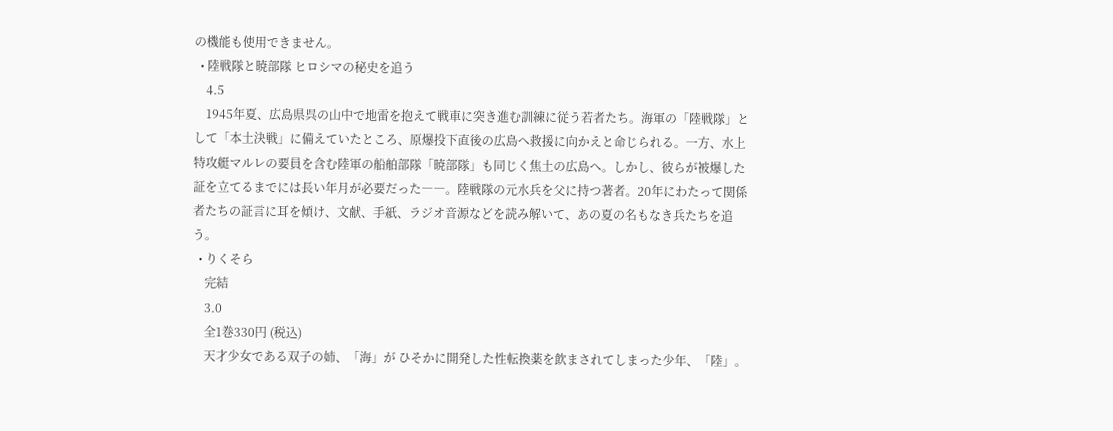の機能も使用できません。
  • 陸戦隊と暁部隊 ヒロシマの秘史を追う
    4.5
    1945年夏、広島県呉の山中で地雷を抱えて戦車に突き進む訓練に従う若者たち。海軍の「陸戦隊」として「本土決戦」に備えていたところ、原爆投下直後の広島へ救援に向かえと命じられる。一方、水上特攻艇マルレの要員を含む陸軍の船舶部隊「暁部隊」も同じく焦土の広島へ。しかし、彼らが被爆した証を立てるまでには長い年月が必要だった――。陸戦隊の元水兵を父に持つ著者。20年にわたって関係者たちの証言に耳を傾け、文献、手紙、ラジオ音源などを読み解いて、あの夏の名もなき兵たちを追う。
  • りくそら
    完結
    3.0
    全1巻330円 (税込)
    天才少女である双子の姉、「海」が ひそかに開発した性転換薬を飲まされてしまった少年、「陸」。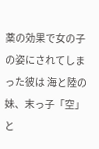薬の効果で女の子の姿にされてしまった彼は 海と陸の妹、末っ子「空」と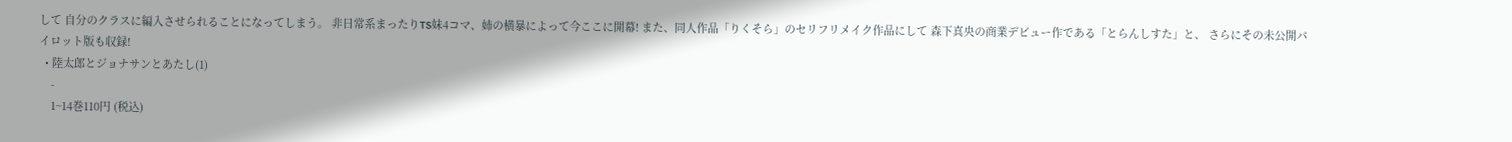して 自分のクラスに編入させられることになってしまう。 非日常系まったりTS妹4コマ、姉の横暴によって今ここに開幕! また、同人作品「りくそら」のセリフリメイク作品にして 森下真央の商業デビュー作である「とらんしすた」と、 さらにその未公開パイロット版も収録!
  • 陸太郎とジョナサンとあたし(1)
    -
    1~14巻110円 (税込)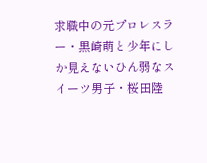求職中の元プロレスラー・黒崎萌と少年にしか見えないひん弱なスイーツ男子・桜田陸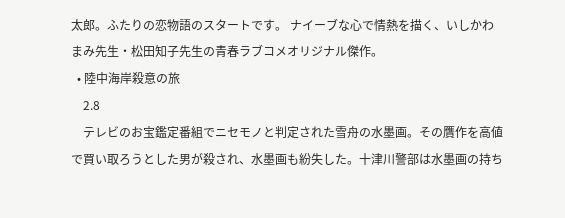太郎。ふたりの恋物語のスタートです。 ナイーブな心で情熱を描く、いしかわまみ先生・松田知子先生の青春ラブコメオリジナル傑作。
  • 陸中海岸殺意の旅
    2.8
    テレビのお宝鑑定番組でニセモノと判定された雪舟の水墨画。その贋作を高値で買い取ろうとした男が殺され、水墨画も紛失した。十津川警部は水墨画の持ち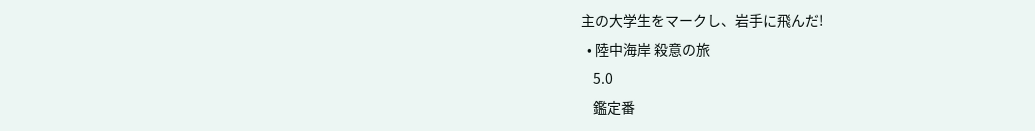主の大学生をマークし、岩手に飛んだ!
  • 陸中海岸 殺意の旅
    5.0
    鑑定番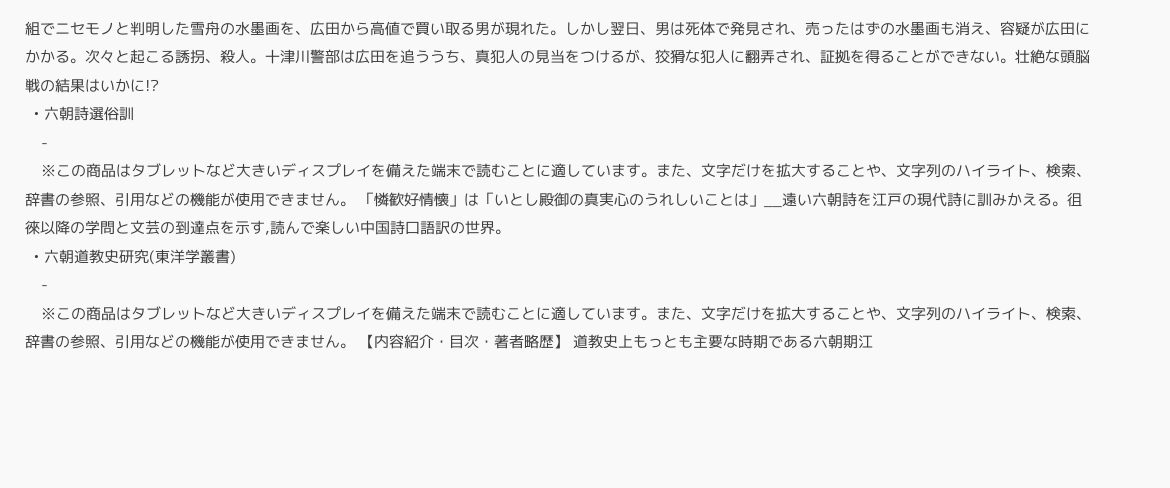組でニセモノと判明した雪舟の水墨画を、広田から高値で買い取る男が現れた。しかし翌日、男は死体で発見され、売ったはずの水墨画も消え、容疑が広田にかかる。次々と起こる誘拐、殺人。十津川警部は広田を追ううち、真犯人の見当をつけるが、狡猾な犯人に翻弄され、証拠を得ることができない。壮絶な頭脳戦の結果はいかに!?
  • 六朝詩選俗訓
    -
    ※この商品はタブレットなど大きいディスプレイを備えた端末で読むことに適しています。また、文字だけを拡大することや、文字列のハイライト、検索、辞書の参照、引用などの機能が使用できません。 「憐歓好情懐」は「いとし殿御の真実心のうれしいことは」__遠い六朝詩を江戸の現代詩に訓みかえる。徂徠以降の学問と文芸の到達点を示す,読んで楽しい中国詩口語訳の世界。
  • 六朝道教史研究(東洋学叢書)
    -
    ※この商品はタブレットなど大きいディスプレイを備えた端末で読むことに適しています。また、文字だけを拡大することや、文字列のハイライト、検索、辞書の参照、引用などの機能が使用できません。 【内容紹介・目次・著者略歴】 道教史上もっとも主要な時期である六朝期江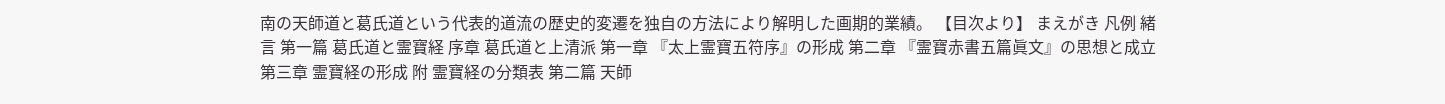南の天師道と葛氏道という代表的道流の歴史的変遷を独自の方法により解明した画期的業績。 【目次より】 まえがき 凡例 緒言 第一篇 葛氏道と霊寶経 序章 葛氏道と上清派 第一章 『太上霊寶五符序』の形成 第二章 『霊寶赤書五篇眞文』の思想と成立 第三章 霊寶経の形成 附 霊寶経の分類表 第二篇 天師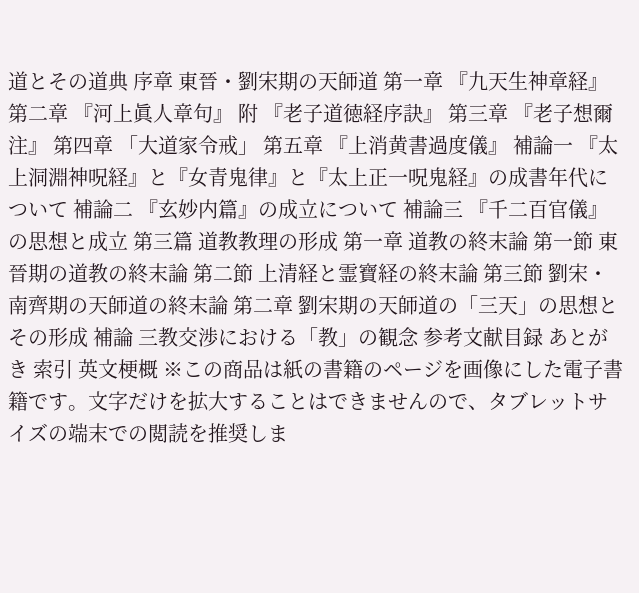道とその道典 序章 東晉・劉宋期の天師道 第一章 『九天生神章経』 第二章 『河上眞人章句』 附 『老子道徳経序訣』 第三章 『老子想爾注』 第四章 「大道家令戒」 第五章 『上消黄書過度儀』 補論一 『太上洞淵神呪経』と『女青鬼律』と『太上正一呪鬼経』の成書年代について 補論二 『玄妙内篇』の成立について 補論三 『千二百官儀』の思想と成立 第三篇 道教教理の形成 第一章 道教の終末論 第一節 東晉期の道教の終末論 第二節 上清経と霊寶経の終末論 第三節 劉宋・南齊期の天師道の終末論 第二章 劉宋期の天師道の「三天」の思想とその形成 補論 三教交渉における「教」の観念 参考文献目録 あとがき 索引 英文梗概 ※この商品は紙の書籍のページを画像にした電子書籍です。文字だけを拡大することはできませんので、タブレットサイズの端末での閲読を推奨しま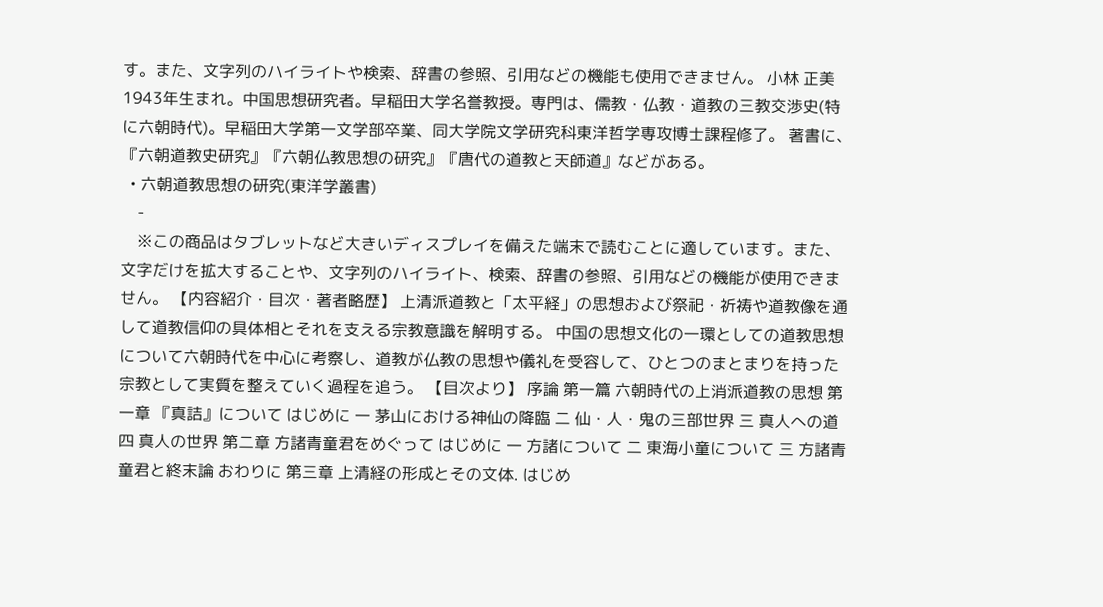す。また、文字列のハイライトや検索、辞書の参照、引用などの機能も使用できません。 小林 正美 1943年生まれ。中国思想研究者。早稲田大学名誉教授。専門は、儒教・仏教・道教の三教交渉史(特に六朝時代)。早稲田大学第一文学部卒業、同大学院文学研究科東洋哲学専攻博士課程修了。 著書に、『六朝道教史研究』『六朝仏教思想の研究』『唐代の道教と天師道』などがある。
  • 六朝道教思想の研究(東洋学叢書)
    -
    ※この商品はタブレットなど大きいディスプレイを備えた端末で読むことに適しています。また、文字だけを拡大することや、文字列のハイライト、検索、辞書の参照、引用などの機能が使用できません。 【内容紹介・目次・著者略歴】 上清派道教と「太平経」の思想および祭祀・祈祷や道教像を通して道教信仰の具体相とそれを支える宗教意識を解明する。 中国の思想文化の一環としての道教思想について六朝時代を中心に考察し、道教が仏教の思想や儀礼を受容して、ひとつのまとまりを持った宗教として実質を整えていく過程を追う。 【目次より】 序論 第一篇 六朝時代の上消派道教の思想 第一章 『真詰』について はじめに 一 茅山における神仙の降臨 二 仙・人・鬼の三部世界 三 真人への道 四 真人の世界 第二章 方諸青童君をめぐって はじめに 一 方諸について 二 東海小童について 三 方諸青童君と終末論 おわりに 第三章 上清経の形成とその文体. はじめ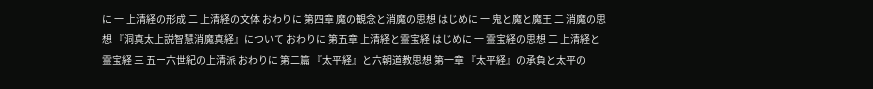に 一 上清経の形成 二 上清経の文体 おわりに 第四章 魔の観念と消魔の思想 はじめに 一 鬼と魔と魔王 二 消魔の思想 『洞真太上説智慧消魔真経』について おわりに 第五章 上清経と霊宝経 はじめに 一 霊宝経の思想 二 上清経と霊宝経 三 五ー六世紀の上清派 おわりに 第二篇 『太平経』と六朝道教思想 第一章 『太平経』の承負と太平の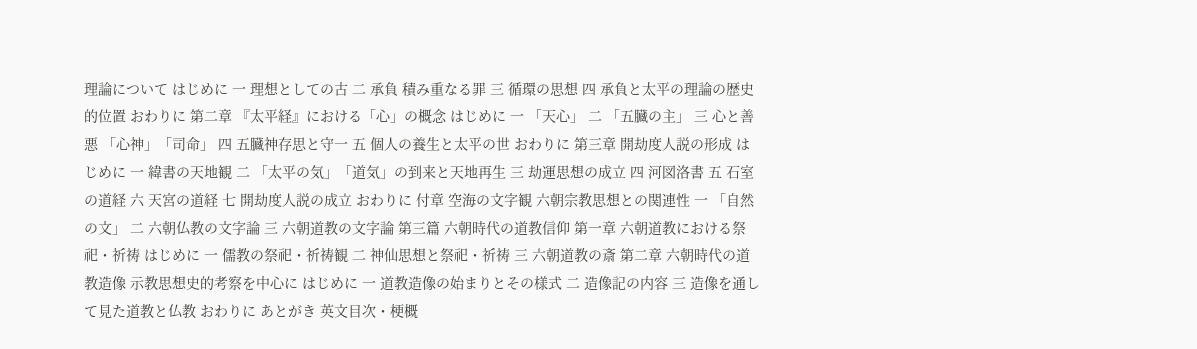理論について はじめに 一 理想としての古 二 承負 積み重なる罪 三 循環の思想 四 承負と太平の理論の歴史的位置 おわりに 第二章 『太平経』における「心」の概念 はじめに 一 「天心」 二 「五臓の主」 三 心と善悪 「心神」「司命」 四 五臓神存思と守一 五 個人の養生と太平の世 おわりに 第三章 開劫度人説の形成 はじめに 一 緯書の天地観 二 「太平の気」「道気」の到来と天地再生 三 劫運思想の成立 四 河図洛書 五 石室の道経 六 天宮の道経 七 開劫度人説の成立 おわりに 付章 空海の文字観 六朝宗教思想との関連性 一 「自然の文」 二 六朝仏教の文字論 三 六朝道教の文字論 第三篇 六朝時代の道教信仰 第一章 六朝道教における祭祀・祈祷 はじめに 一 儒教の祭祀・祈祷観 二 神仙思想と祭祀・祈祷 三 六朝道教の斎 第二章 六朝時代の道教造像 示教思想史的考察を中心に はじめに 一 道教造像の始まりとその様式 二 造像記の内容 三 造像を通して見た道教と仏教 おわりに あとがき 英文目次・梗概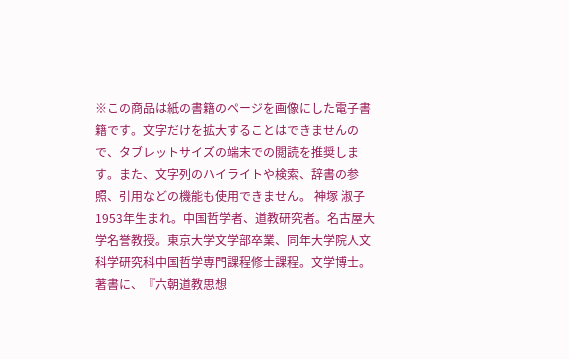※この商品は紙の書籍のページを画像にした電子書籍です。文字だけを拡大することはできませんので、タブレットサイズの端末での閲読を推奨します。また、文字列のハイライトや検索、辞書の参照、引用などの機能も使用できません。 神塚 淑子 1953年生まれ。中国哲学者、道教研究者。名古屋大学名誉教授。東京大学文学部卒業、同年大学院人文科学研究科中国哲学専門課程修士課程。文学博士。 著書に、『六朝道教思想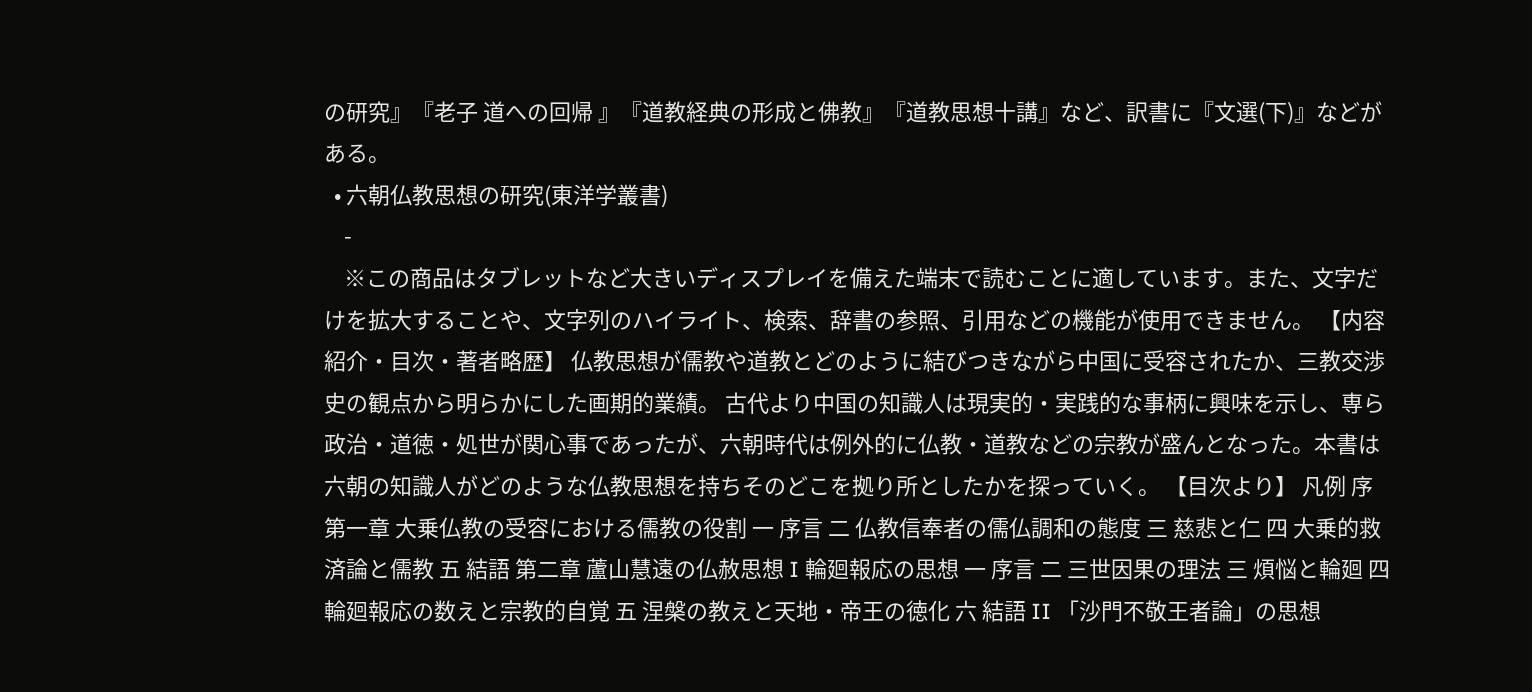の研究』『老子 道への回帰 』『道教経典の形成と佛教』『道教思想十講』など、訳書に『文選(下)』などがある。
  • 六朝仏教思想の研究(東洋学叢書)
    -
    ※この商品はタブレットなど大きいディスプレイを備えた端末で読むことに適しています。また、文字だけを拡大することや、文字列のハイライト、検索、辞書の参照、引用などの機能が使用できません。 【内容紹介・目次・著者略歴】 仏教思想が儒教や道教とどのように結びつきながら中国に受容されたか、三教交渉史の観点から明らかにした画期的業績。 古代より中国の知識人は現実的・実践的な事柄に興味を示し、専ら政治・道徳・処世が関心事であったが、六朝時代は例外的に仏教・道教などの宗教が盛んとなった。本書は六朝の知識人がどのような仏教思想を持ちそのどこを拠り所としたかを探っていく。 【目次より】 凡例 序 第一章 大乗仏教の受容における儒教の役割 一 序言 二 仏教信奉者の儒仏調和の態度 三 慈悲と仁 四 大乗的救済論と儒教 五 結語 第二章 蘆山慧遠の仏赦思想 I 輪廻報応の思想 一 序言 二 三世因果の理法 三 煩悩と輪廻 四 輪廻報応の数えと宗教的自覚 五 涅槃の教えと天地・帝王の徳化 六 結語 II 「沙門不敬王者論」の思想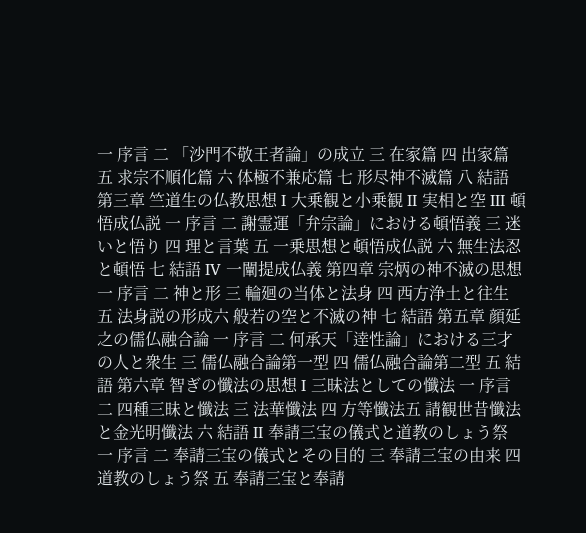一 序言 二 「沙門不敬王者論」の成立 三 在家篇 四 出家篇 五 求宗不順化篇 六 体極不兼応篇 七 形尽神不滅篇 八 結語 第三章 竺道生の仏教思想 I 大乗観と小乗観 II 実相と空 III 頓悟成仏説 一 序言 二 謝霊運「弁宗論」における頓悟義 三 迷いと悟り 四 理と言葉 五 一乗思想と頓悟成仏説 六 無生法忍と頓悟 七 結語 IV 一闡提成仏義 第四章 宗炳の神不滅の思想 一 序言 二 神と形 三 輪廻の当体と法身 四 西方浄土と往生 五 法身説の形成六 般若の空と不滅の神 七 結語 第五章 顔延之の儒仏融合論 一 序言 二 何承天「逹性論」における三才の人と衆生 三 儒仏融合論第一型 四 儒仏融合論第二型 五 結語 第六章 智ぎの懺法の思想 I 三昧法としての懺法 一 序言 二 四種三昧と懺法 三 法華懺法 四 方等懺法五 請観世昔懺法と金光明懺法 六 結語 II 奉請三宝の儀式と道教のしょう祭 一 序言 二 奉請三宝の儀式とその目的 三 奉請三宝の由来 四 道教のしょう祭 五 奉請三宝と奉請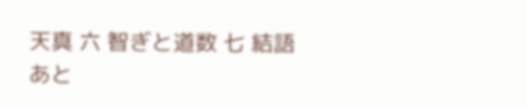天真 六 智ぎと道数 七 結語 あと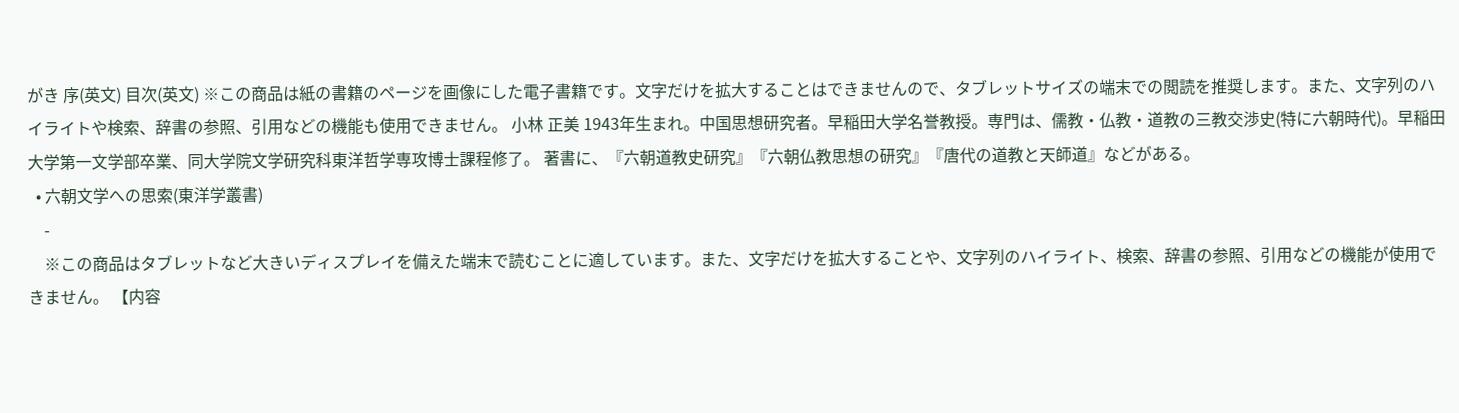がき 序(英文) 目次(英文) ※この商品は紙の書籍のページを画像にした電子書籍です。文字だけを拡大することはできませんので、タブレットサイズの端末での閲読を推奨します。また、文字列のハイライトや検索、辞書の参照、引用などの機能も使用できません。 小林 正美 1943年生まれ。中国思想研究者。早稲田大学名誉教授。専門は、儒教・仏教・道教の三教交渉史(特に六朝時代)。早稲田大学第一文学部卒業、同大学院文学研究科東洋哲学専攻博士課程修了。 著書に、『六朝道教史研究』『六朝仏教思想の研究』『唐代の道教と天師道』などがある。
  • 六朝文学への思索(東洋学叢書)
    -
    ※この商品はタブレットなど大きいディスプレイを備えた端末で読むことに適しています。また、文字だけを拡大することや、文字列のハイライト、検索、辞書の参照、引用などの機能が使用できません。 【内容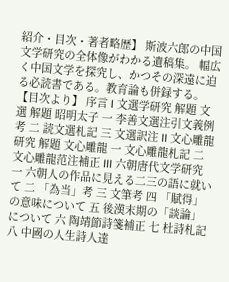紹介・目次・著者略歴】 斯波六郎の中国文学研究の全体像がわかる遺稿集。 幅広く中国文学を探究し、かつその深遠に迫る必読書である。教育論も併録する。 【目次より】 序言 I 文選学研究 解題 文選 解題 昭明太子 一 李善文選注引文義例考 二 読文選札記 三 文選訳注 II 文心雕龍研究 解題 文心雕龍 一 文心雕龍札記 二 文心雕龍范注補正 III 六朝唐代文学研究 一 六朝人の作品に見える二三の語に就いて 二 「為当」考 三 文筆考 四 「賦得」の意味について 五 後漢末期の「談論」について 六 陶靖節詩箋補正 七 杜詩札記 八 中國の人生詩人達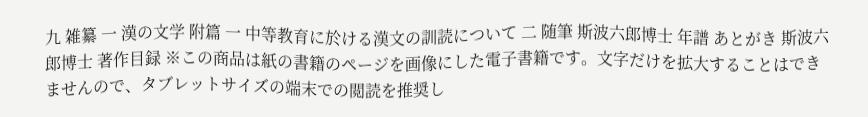九 雑纂 一 漢の文学 附篇 一 中等教育に於ける漢文の訓読について 二 随筆 斯波六郎博士 年譜 あとがき 斯波六郎博士 著作目録 ※この商品は紙の書籍のページを画像にした電子書籍です。文字だけを拡大することはできませんので、タブレットサイズの端末での閲読を推奨し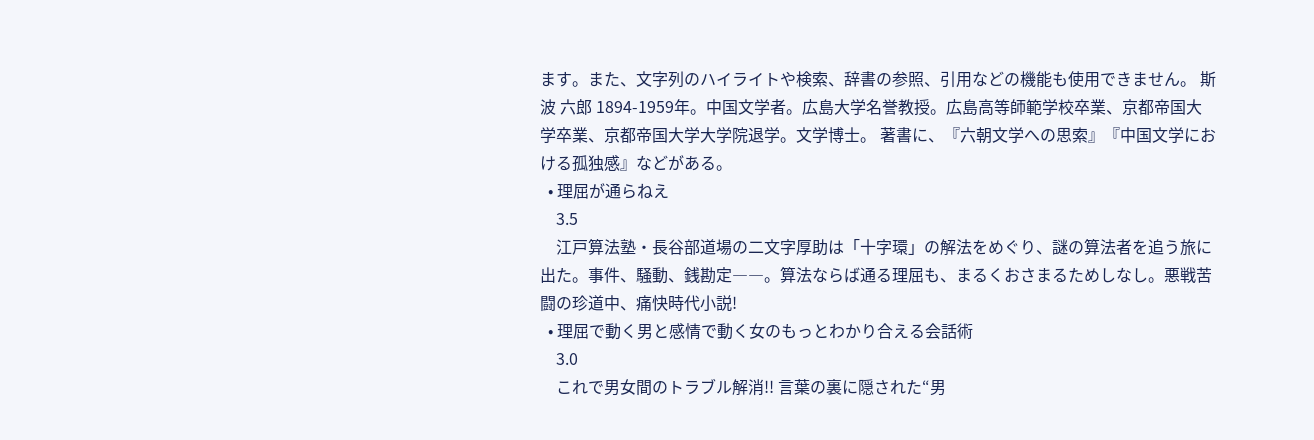ます。また、文字列のハイライトや検索、辞書の参照、引用などの機能も使用できません。 斯波 六郎 1894-1959年。中国文学者。広島大学名誉教授。広島高等師範学校卒業、京都帝国大学卒業、京都帝国大学大学院退学。文学博士。 著書に、『六朝文学への思索』『中国文学における孤独感』などがある。
  • 理屈が通らねえ
    3.5
    江戸算法塾・長谷部道場の二文字厚助は「十字環」の解法をめぐり、謎の算法者を追う旅に出た。事件、騒動、銭勘定――。算法ならば通る理屈も、まるくおさまるためしなし。悪戦苦闘の珍道中、痛快時代小説!
  • 理屈で動く男と感情で動く女のもっとわかり合える会話術
    3.0
    これで男女間のトラブル解消!! 言葉の裏に隠された“男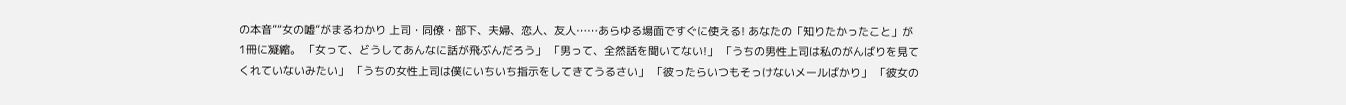の本音”“女の嘘”がまるわかり 上司・同僚・部下、夫婦、恋人、友人……あらゆる場面ですぐに使える! あなたの「知りたかったこと」が1冊に凝縮。 「女って、どうしてあんなに話が飛ぶんだろう」 「男って、全然話を聞いてない!」 「うちの男性上司は私のがんばりを見てくれていないみたい」 「うちの女性上司は僕にいちいち指示をしてきてうるさい」 「彼ったらいつもそっけないメールばかり」 「彼女の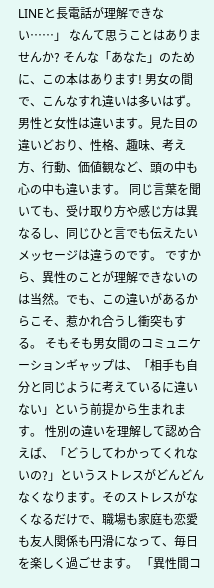LINEと長電話が理解できない……」 なんて思うことはありませんか? そんな「あなた」のために、この本はあります! 男女の間で、こんなすれ違いは多いはず。男性と女性は違います。見た目の違いどおり、性格、趣味、考え方、行動、価値観など、頭の中も心の中も違います。 同じ言葉を聞いても、受け取り方や感じ方は異なるし、同じひと言でも伝えたいメッセージは違うのです。 ですから、異性のことが理解できないのは当然。でも、この違いがあるからこそ、惹かれ合うし衝突もする。 そもそも男女間のコミュニケーションギャップは、「相手も自分と同じように考えているに違いない」という前提から生まれます。 性別の違いを理解して認め合えば、「どうしてわかってくれないの?」というストレスがどんどんなくなります。そのストレスがなくなるだけで、職場も家庭も恋愛も友人関係も円滑になって、毎日を楽しく過ごせます。 「異性間コ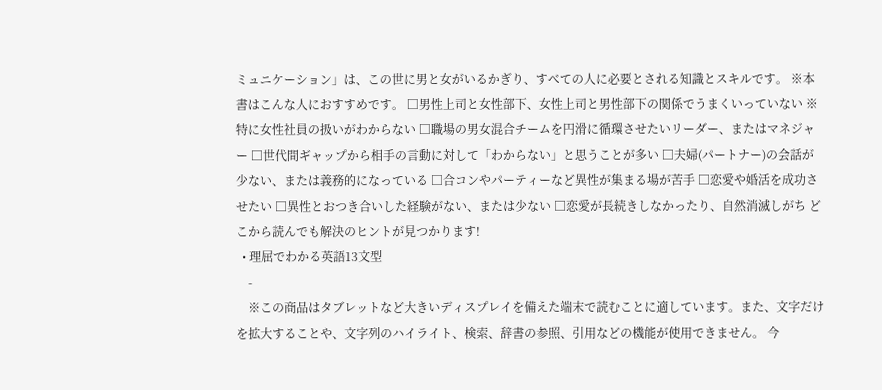ミュニケーション」は、この世に男と女がいるかぎり、すべての人に必要とされる知識とスキルです。 ※本書はこんな人におすすめです。 □男性上司と女性部下、女性上司と男性部下の関係でうまくいっていない ※特に女性社員の扱いがわからない □職場の男女混合チームを円滑に循環させたいリーダー、またはマネジャー □世代間ギャップから相手の言動に対して「わからない」と思うことが多い □夫婦(パートナー)の会話が少ない、または義務的になっている □合コンやパーティーなど異性が集まる場が苦手 □恋愛や婚活を成功させたい □異性とおつき合いした経験がない、または少ない □恋愛が長続きしなかったり、自然消滅しがち どこから読んでも解決のヒントが見つかります!
  • 理屈でわかる英語13文型
    -
    ※この商品はタブレットなど大きいディスプレイを備えた端末で読むことに適しています。また、文字だけを拡大することや、文字列のハイライト、検索、辞書の参照、引用などの機能が使用できません。 今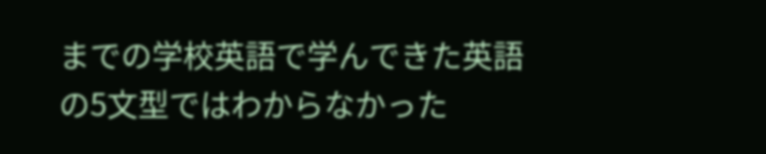までの学校英語で学んできた英語の5文型ではわからなかった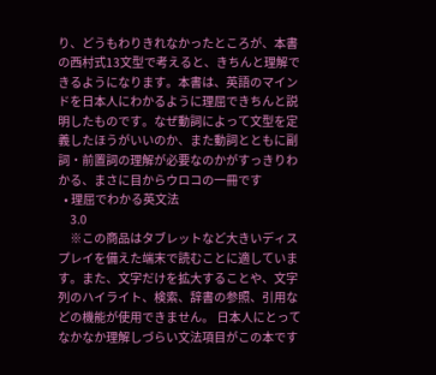り、どうもわりきれなかったところが、本書の西村式13文型で考えると、きちんと理解できるようになります。本書は、英語のマインドを日本人にわかるように理屈できちんと説明したものです。なぜ動詞によって文型を定義したほうがいいのか、また動詞とともに副詞・前置詞の理解が必要なのかがすっきりわかる、まさに目からウロコの一冊です
  • 理屈でわかる英文法
    3.0
    ※この商品はタブレットなど大きいディスプレイを備えた端末で読むことに適しています。また、文字だけを拡大することや、文字列のハイライト、検索、辞書の参照、引用などの機能が使用できません。 日本人にとってなかなか理解しづらい文法項目がこの本です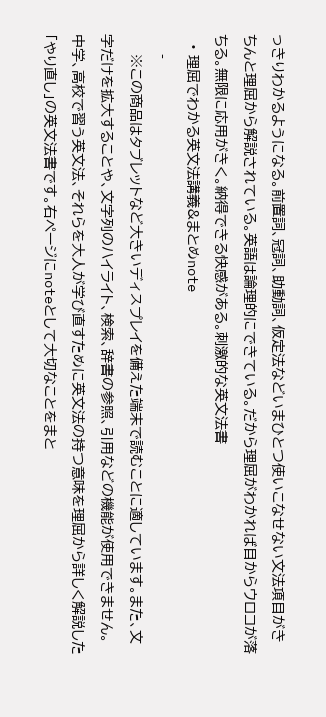っきりわかるようになる。前置詞、冠詞、助動詞、仮定法などいまひとつ使いこなせない文法項目がきちんと理屈から解説されている。英語は論理的にできている。だから理屈がわかれば目からウロコが落ちる。無限に応用がきく。納得できる快感がある。刺激的な英文法書
  • 理屈でわかる英文法講義&まとめnote
    -
    ※この商品はタブレットなど大きいディスプレイを備えた端末で読むことに適しています。また、文字だけを拡大することや、文字列のハイライト、検索、辞書の参照、引用などの機能が使用できません。 中学、高校で習う英文法、それらを大人が学び直すために英文法の持つ意味を理屈から詳しく解説した「やり直し」の英文法書です。右ページにnoteとして大切なことをまと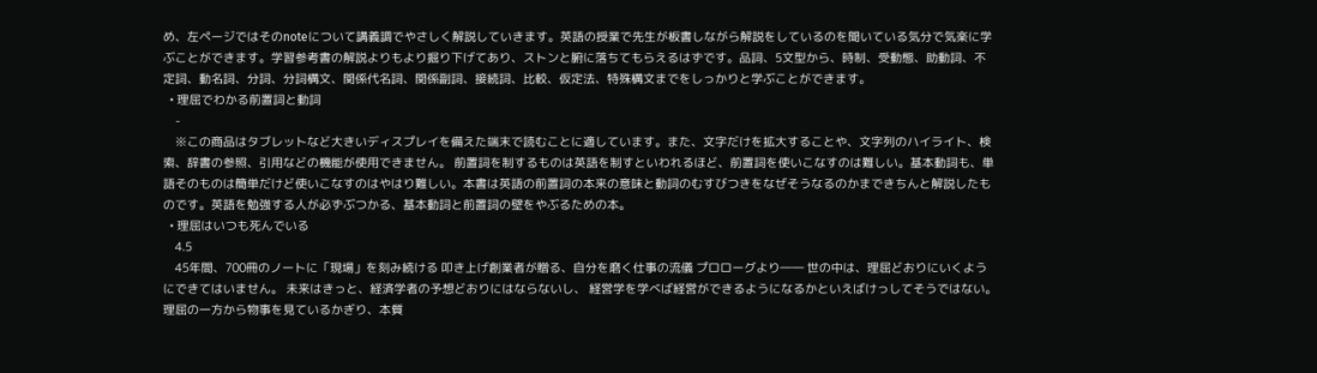め、左ページではそのnoteについて講義調でやさしく解説していきます。英語の授業で先生が板書しながら解説をしているのを聞いている気分で気楽に学ぶことができます。学習参考書の解説よりもより掘り下げてあり、ストンと腑に落ちてもらえるはずです。品詞、5文型から、時制、受動態、助動詞、不定詞、動名詞、分詞、分詞構文、関係代名詞、関係副詞、接続詞、比較、仮定法、特殊構文までをしっかりと学ぶことができます。
  • 理屈でわかる前置詞と動詞
    -
    ※この商品はタブレットなど大きいディスプレイを備えた端末で読むことに適しています。また、文字だけを拡大することや、文字列のハイライト、検索、辞書の参照、引用などの機能が使用できません。 前置詞を制するものは英語を制すといわれるほど、前置詞を使いこなすのは難しい。基本動詞も、単語そのものは簡単だけど使いこなすのはやはり難しい。本書は英語の前置詞の本来の意味と動詞のむすびつきをなぜそうなるのかまできちんと解説したものです。英語を勉強する人が必ずぶつかる、基本動詞と前置詞の壁をやぶるための本。
  • 理屈はいつも死んでいる
    4.5
    45年間、700冊のノートに「現場」を刻み続ける 叩き上げ創業者が贈る、自分を磨く仕事の流儀 プロローグより―― 世の中は、理屈どおりにいくようにできてはいません。 未来はきっと、経済学者の予想どおりにはならないし、 経営学を学べば経営ができるようになるかといえばけっしてそうではない。 理屈の一方から物事を見ているかぎり、本質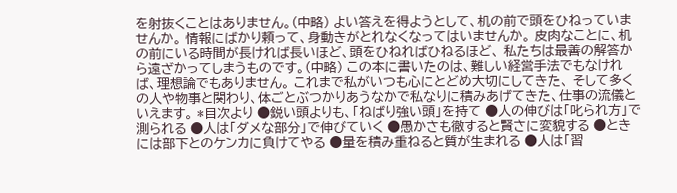を射抜くことはありません。(中略) よい答えを得ようとして、机の前で頭をひねっていませんか。 情報にばかり頼って、身動きがとれなくなってはいませんか。 皮肉なことに、机の前にいる時間が長ければ長いほど、頭をひねればひねるほど、 私たちは最善の解答から遠ざかってしまうものです。(中略) この本に書いたのは、難しい経営手法でもなければ、理想論でもありません。 これまで私がいつも心にとどめ大切にしてきた、 そして多くの人や物事と関わり、体ごとぶつかりあうなかで私なりに積みあげてきた、仕事の流儀といえます。 *目次より ●鋭い頭よりも、「ねばり強い頭」を持て ●人の伸びは「叱られ方」で測られる ●人は「ダメな部分」で伸びていく ●愚かさも徹すると賢さに変貌する ●ときには部下とのケンカに負けてやる ●量を積み重ねると質が生まれる ●人は「習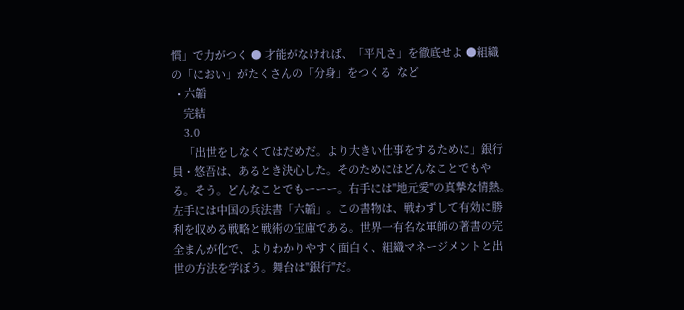慣」で力がつく ● 才能がなければ、「平凡さ」を徹底せよ ●組織の「におい」がたくさんの「分身」をつくる  など
  • 六韜
    完結
    3.0
    「出世をしなくてはだめだ。より大きい仕事をするために」銀行員・悠吾は、あるとき決心した。そのためにはどんなことでもやる。そう。どんなことでもーーー。右手には"地元愛"の真摯な情熱。左手には中国の兵法書「六韜」。この書物は、戦わずして有効に勝利を収める戦略と戦術の宝庫である。世界一有名な軍師の著書の完全まんが化で、よりわかりやすく面白く、組織マネージメントと出世の方法を学ぼう。舞台は"銀行"だ。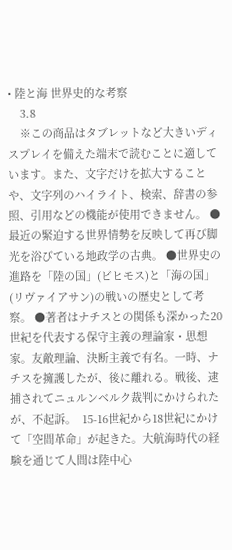• 陸と海 世界史的な考察
    3.8
    ※この商品はタブレットなど大きいディスプレイを備えた端末で読むことに適しています。また、文字だけを拡大することや、文字列のハイライト、検索、辞書の参照、引用などの機能が使用できません。 ●最近の緊迫する世界情勢を反映して再び脚光を浴びている地政学の古典。 ●世界史の進路を「陸の国」(ビヒモス)と「海の国」(リヴァイアサン)の戦いの歴史として考察。 ●著者はナチスとの関係も深かった20世紀を代表する保守主義の理論家・思想家。友敵理論、決断主義で有名。一時、ナチスを擁護したが、後に離れる。戦後、逮捕されてニュルンベルク裁判にかけられたが、不起訴。  15-16世紀から18世紀にかけて「空間革命」が起きた。大航海時代の経験を通じて人間は陸中心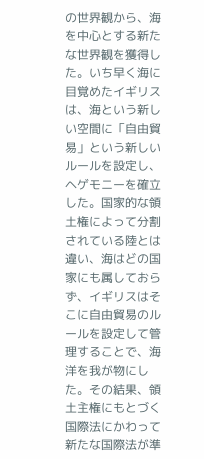の世界観から、海を中心とする新たな世界観を獲得した。いち早く海に目覚めたイギリスは、海という新しい空間に「自由貿易」という新しいルールを設定し、ヘゲモニーを確立した。国家的な領土権によって分割されている陸とは違い、海はどの国家にも属しておらず、イギリスはそこに自由貿易のルールを設定して管理することで、海洋を我が物にした。その結果、領土主権にもとづく国際法にかわって新たな国際法が準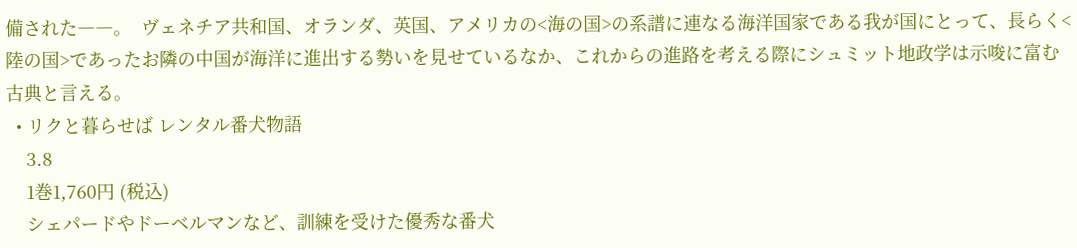備された――。  ヴェネチア共和国、オランダ、英国、アメリカの<海の国>の系譜に連なる海洋国家である我が国にとって、長らく<陸の国>であったお隣の中国が海洋に進出する勢いを見せているなか、これからの進路を考える際にシュミット地政学は示唆に富む古典と言える。
  • リクと暮らせば レンタル番犬物語
    3.8
    1巻1,760円 (税込)
    シェパードやドーベルマンなど、訓練を受けた優秀な番犬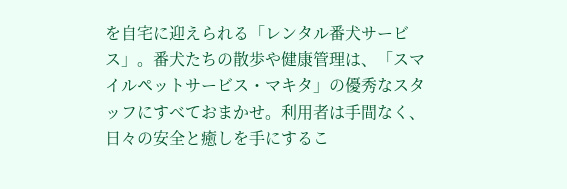を自宅に迎えられる「レンタル番犬サービス」。番犬たちの散歩や健康管理は、「スマイルペットサービス・マキタ」の優秀なスタッフにすべておまかせ。利用者は手間なく、日々の安全と癒しを手にするこ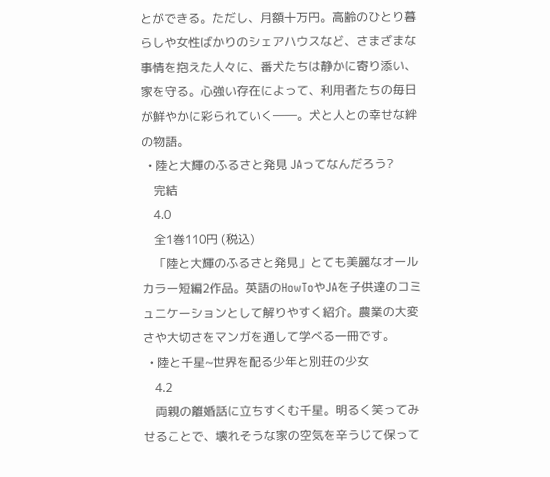とができる。ただし、月額十万円。高齢のひとり暮らしや女性ばかりのシェアハウスなど、さまざまな事情を抱えた人々に、番犬たちは静かに寄り添い、家を守る。心強い存在によって、利用者たちの毎日が鮮やかに彩られていく――。犬と人との幸せな絆の物語。
  • 陸と大輝のふるさと発見 JAってなんだろう?
    完結
    4.0
    全1巻110円 (税込)
    「陸と大輝のふるさと発見」とても美麗なオールカラー短編2作品。英語のHowToやJAを子供達のコミュニケーションとして解りやすく紹介。農業の大変さや大切さをマンガを通して学べる一冊です。
  • 陸と千星~世界を配る少年と別荘の少女
    4.2
    両親の離婚話に立ちすくむ千星。明るく笑ってみせることで、壊れそうな家の空気を辛うじて保って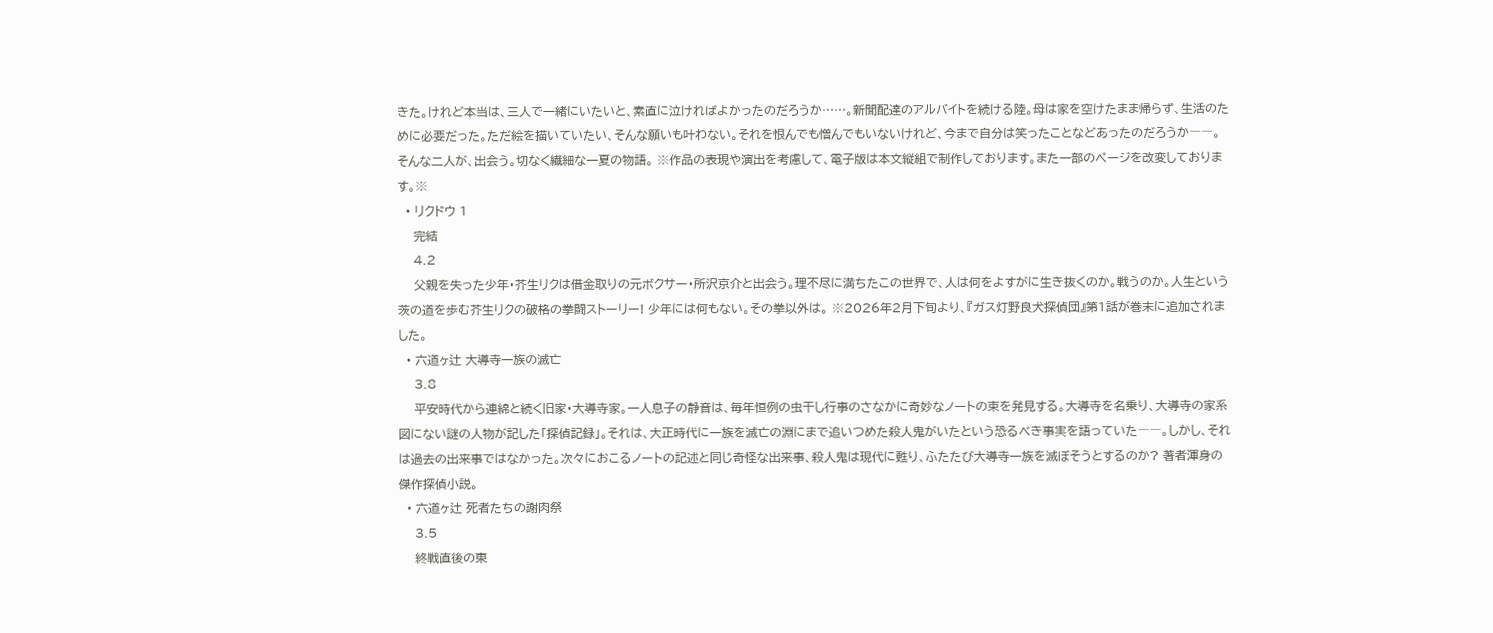きた。けれど本当は、三人で一緒にいたいと、素直に泣ければよかったのだろうか……。新聞配達のアルバイトを続ける陸。母は家を空けたまま帰らず、生活のために必要だった。ただ絵を描いていたい、そんな願いも叶わない。それを恨んでも憎んでもいないけれど、今まで自分は笑ったことなどあったのだろうか――。そんな二人が、出会う。切なく繊細な一夏の物語。 ※作品の表現や演出を考慮して、電子版は本文縦組で制作しております。また一部のページを改変しております。※
  • リクドウ 1
    完結
    4.2
    父親を失った少年・芥生リクは借金取りの元ボクサー・所沢京介と出会う。理不尽に満ちたこの世界で、人は何をよすがに生き抜くのか。戦うのか。人生という茨の道を歩む芥生リクの破格の拳闘ストーリー! 少年には何もない。その拳以外は。 ※2026年2月下旬より、『ガス灯野良犬探偵団』第1話が巻末に追加されました。
  • 六道ヶ辻 大導寺一族の滅亡
    3.8
    平安時代から連綿と続く旧家・大導寺家。一人息子の静音は、毎年恒例の虫干し行事のさなかに奇妙なノートの束を発見する。大導寺を名乗り、大導寺の家系図にない謎の人物が記した「探偵記録」。それは、大正時代に一族を滅亡の淵にまで追いつめた殺人鬼がいたという恐るべき事実を語っていた――。しかし、それは過去の出来事ではなかった。次々におこるノートの記述と同じ奇怪な出来事、殺人鬼は現代に甦り、ふたたび大導寺一族を滅ぼそうとするのか? 著者渾身の傑作探偵小説。
  • 六道ヶ辻 死者たちの謝肉祭
    3.5
    終戦直後の東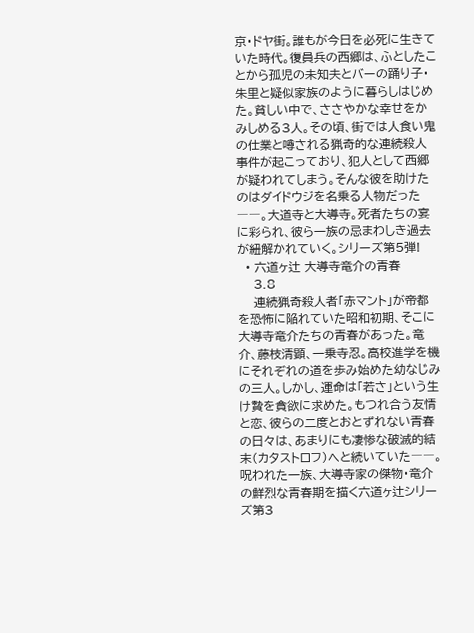京・ドヤ街。誰もが今日を必死に生きていた時代。復員兵の西郷は、ふとしたことから孤児の未知夫とバーの踊り子・朱里と疑似家族のように暮らしはじめた。貧しい中で、ささやかな幸せをかみしめる3人。その頃、街では人食い鬼の仕業と噂される猟奇的な連続殺人事件が起こっており、犯人として西郷が疑われてしまう。そんな彼を助けたのはダイドウジを名乗る人物だった――。大道寺と大導寺。死者たちの宴に彩られ、彼ら一族の忌まわしき過去が紐解かれていく。シリーズ第5弾!
  • 六道ヶ辻 大導寺竜介の青春
    3.8
    連続猟奇殺人者「赤マント」が帝都を恐怖に陥れていた昭和初期、そこに大導寺竜介たちの青春があった。竜介、藤枝清顕、一乗寺忍。高校進学を機にそれぞれの道を歩み始めた幼なじみの三人。しかし、運命は「若さ」という生け贄を貪欲に求めた。もつれ合う友情と恋、彼らの二度とおとずれない青春の日々は、あまりにも凄惨な破滅的結末(カタストロフ)へと続いていた――。呪われた一族、大導寺家の傑物・竜介の鮮烈な青春期を描く六道ヶ辻シリーズ第3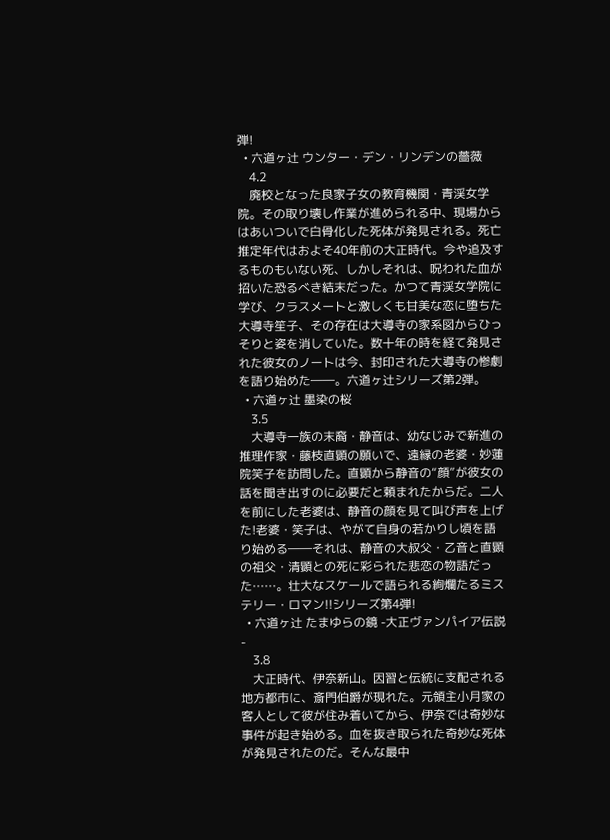弾!
  • 六道ヶ辻 ウンター・デン・リンデンの薔薇
    4.2
    廃校となった良家子女の教育機関・青渓女学院。その取り壊し作業が進められる中、現場からはあいついで白骨化した死体が発見される。死亡推定年代はおよそ40年前の大正時代。今や追及するものもいない死、しかしそれは、呪われた血が招いた恐るべき結末だった。かつて青渓女学院に学び、クラスメートと激しくも甘美な恋に堕ちた大導寺笙子、その存在は大導寺の家系図からひっそりと姿を消していた。数十年の時を経て発見された彼女のノートは今、封印された大導寺の惨劇を語り始めた――。六道ヶ辻シリーズ第2弾。
  • 六道ヶ辻 墨染の桜
    3.5
    大導寺一族の末裔・静音は、幼なじみで新進の推理作家・藤枝直顕の願いで、遠縁の老婆・妙蓮院笑子を訪問した。直顕から静音の“顔”が彼女の話を聞き出すのに必要だと頼まれたからだ。二人を前にした老婆は、静音の顔を見て叫び声を上げた!老婆・笑子は、やがて自身の若かりし頃を語り始める――それは、静音の大叔父・乙音と直顕の祖父・清顕との死に彩られた悲恋の物語だった……。壮大なスケールで語られる絢爛たるミステリー・ロマン!!シリーズ第4弾!
  • 六道ヶ辻 たまゆらの鏡 -大正ヴァンパイア伝説-
    3.8
    大正時代、伊奈新山。因習と伝統に支配される地方都市に、斎門伯爵が現れた。元領主小月家の客人として彼が住み着いてから、伊奈では奇妙な事件が起き始める。血を抜き取られた奇妙な死体が発見されたのだ。そんな最中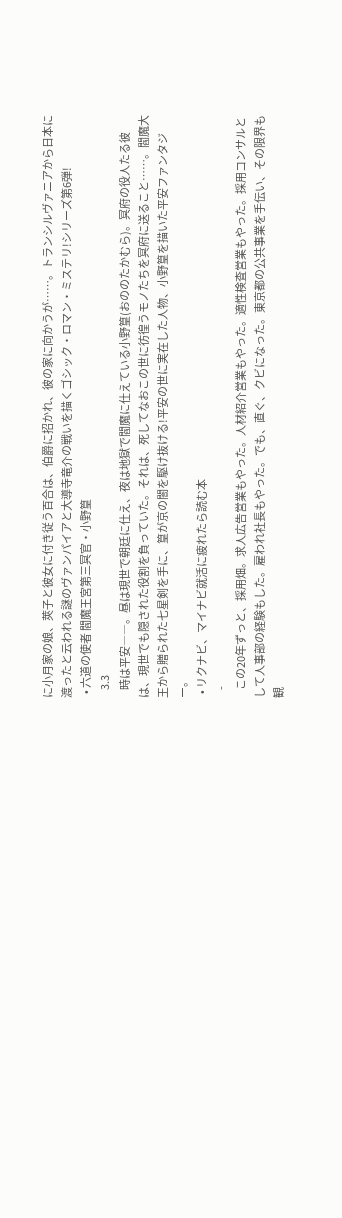に小月家の娘、莢子と彼女に付き従う百合は、伯爵に招かれ、彼の家に向かうが……。トランシルヴァニアから日本に渡ったと云われる謎のヴァンパイアと大導寺竜介の戦いを描くゴシック・ロマン・ミステリ!シリーズ第6弾!
  • 六道の使者 閻魔王宮第三冥官・小野篁
    3.3
    時は平安――。昼は現世で朝廷に仕え、夜は地獄で閻魔に仕えている小野篁(おののたかむら)。冥府の役人たる彼は、現世でも隠された役割を負っていた。それは、死してなおこの世に彷徨うモノたちを冥府に送ること……。閻魔大王から贈られた七星剣を手に、篁が京の闇を駆け抜ける!平安の世に実在した人物、小野篁を描いた平安ファンタジー。
  • リクナビ、マイナビ就活に疲れたら読む本
    -
    この20年ずっと、採用畑。求人広告営業もやった。人材紹介営業もやった。適性検査営業もやった。採用コンサルとして人事部の経験もした。雇われ社長もやった。でも、直ぐ、クビになった。東京都の公共事業を手伝い、その限界も観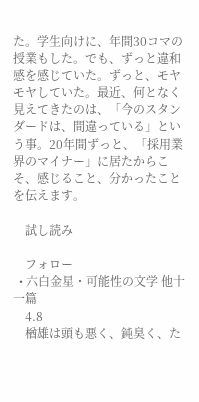た。学生向けに、年間30コマの授業もした。でも、ずっと違和感を感じていた。ずっと、モヤモヤしていた。最近、何となく見えてきたのは、「今のスタンダードは、間違っている」という事。20年間ずっと、「採用業界のマイナー」に居たからこそ、感じること、分かったことを伝えます。

    試し読み

    フォロー
  • 六白金星・可能性の文学 他十一篇
    4.8
    楢雄は頭も悪く、鈍臭く、た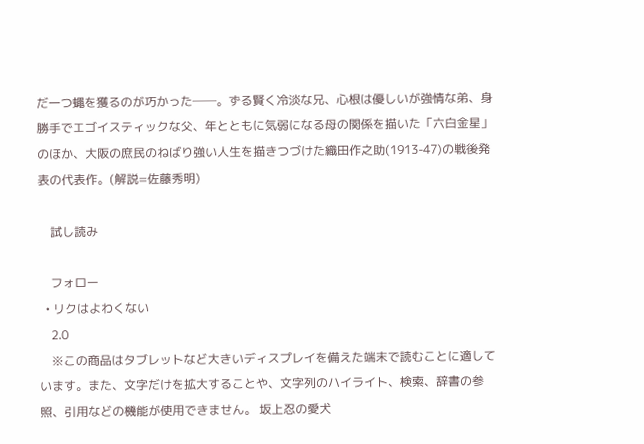だ一つ蠅を獲るのが巧かった──。ずる賢く冷淡な兄、心根は優しいが強情な弟、身勝手でエゴイスティックな父、年とともに気弱になる母の関係を描いた「六白金星」のほか、大阪の庶民のねばり強い人生を描きつづけた織田作之助(1913-47)の戦後発表の代表作。(解説=佐藤秀明)

    試し読み

    フォロー
  • リクはよわくない
    2.0
    ※この商品はタブレットなど大きいディスプレイを備えた端末で読むことに適しています。また、文字だけを拡大することや、文字列のハイライト、検索、辞書の参照、引用などの機能が使用できません。 坂上忍の愛犬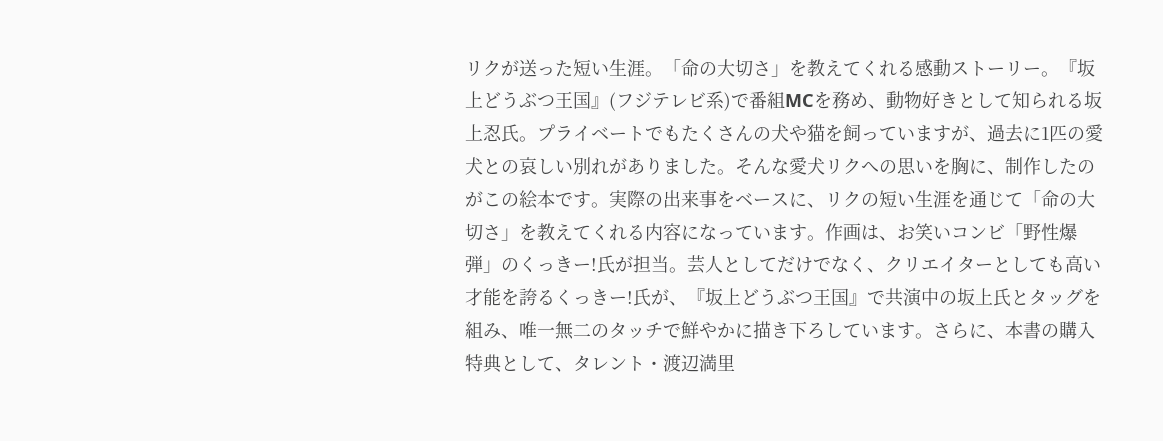リクが送った短い生涯。「命の大切さ」を教えてくれる感動ストーリー。『坂上どうぶつ王国』(フジテレビ系)で番組MCを務め、動物好きとして知られる坂上忍氏。プライベートでもたくさんの犬や猫を飼っていますが、過去に1匹の愛犬との哀しい別れがありました。そんな愛犬リクへの思いを胸に、制作したのがこの絵本です。実際の出来事をベースに、リクの短い生涯を通じて「命の大切さ」を教えてくれる内容になっています。作画は、お笑いコンビ「野性爆弾」のくっきー!氏が担当。芸人としてだけでなく、クリエイターとしても高い才能を誇るくっきー!氏が、『坂上どうぶつ王国』で共演中の坂上氏とタッグを組み、唯一無二のタッチで鮮やかに描き下ろしています。さらに、本書の購入特典として、タレント・渡辺満里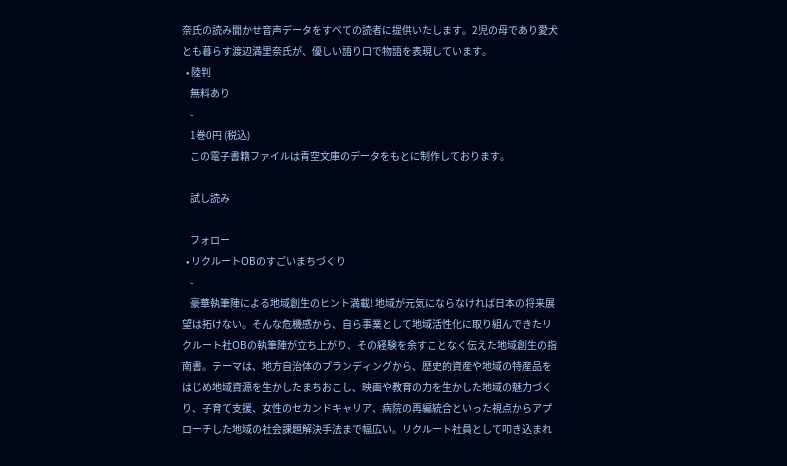奈氏の読み聞かせ音声データをすべての読者に提供いたします。2児の母であり愛犬とも暮らす渡辺満里奈氏が、優しい語り口で物語を表現しています。
  • 陸判
    無料あり
    -
    1巻0円 (税込)
    この電子書籍ファイルは青空文庫のデータをもとに制作しております。

    試し読み

    フォロー
  • リクルートOBのすごいまちづくり
    -
    豪華執筆陣による地域創生のヒント満載! 地域が元気にならなければ日本の将来展望は拓けない。そんな危機感から、自ら事業として地域活性化に取り組んできたリクルート社OBの執筆陣が立ち上がり、その経験を余すことなく伝えた地域創生の指南書。テーマは、地方自治体のブランディングから、歴史的資産や地域の特産品をはじめ地域資源を生かしたまちおこし、映画や教育の力を生かした地域の魅力づくり、子育て支援、女性のセカンドキャリア、病院の再編統合といった視点からアプローチした地域の社会課題解決手法まで幅広い。リクルート社員として叩き込まれ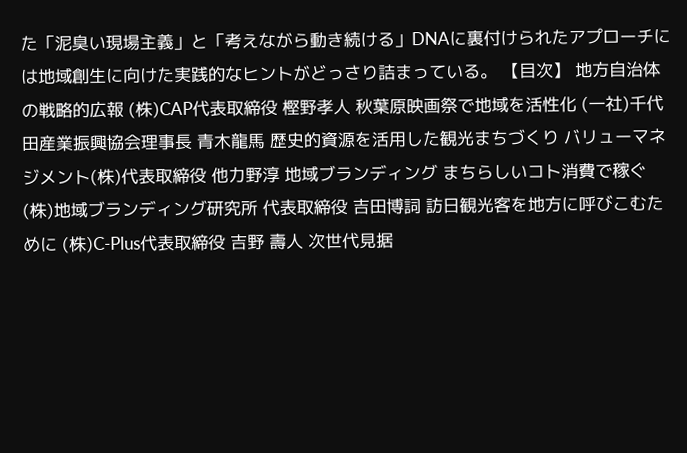た「泥臭い現場主義」と「考えながら動き続ける」DNAに裏付けられたアプローチには地域創生に向けた実践的なヒントがどっさり詰まっている。 【目次】 地方自治体の戦略的広報 (株)CAP代表取締役 樫野孝人 秋葉原映画祭で地域を活性化 (一社)千代田産業振興協会理事長 青木龍馬 歴史的資源を活用した観光まちづくり バリューマネジメント(株)代表取締役 他力野淳 地域ブランディング まちらしいコト消費で稼ぐ (株)地域ブランディング研究所 代表取締役 吉田博詞 訪日観光客を地方に呼びこむために (株)C-Plus代表取締役 吉野 壽人 次世代見据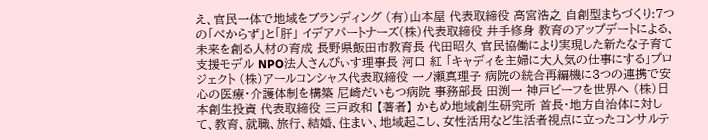え、官民一体で地域をブランディング (有)山本屋 代表取締役 高宮浩之 自創型まちづくり:7つの「べからず」と「肝」 イデアパートナーズ(株)代表取締役 井手修身 教育のアップデートによる、未来を創る人材の育成 長野県飯田市教育長 代田昭久 官民協働により実現した新たな子育て支援モデル NPO法人さんぴぃす理事長 河口 紅 「キャディを主婦に大人気の仕事にする」プロジェクト (株)アールコンシャス代表取締役 一ノ瀬真理子 病院の統合再編機に3つの連携で安心の医療・介護体制を構築 尼崎だいもつ病院 事務部長 田渕一 神戸ビーフを世界へ (株)日本創生投資 代表取締役 三戸政和 【著者】 かもめ地域創生研究所 首長・地方自治体に対して、教育、就職、旅行、結婚、住まい、地域起こし、女性活用など生活者視点に立ったコンサルテ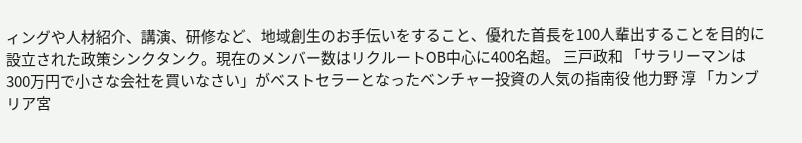ィングや人材紹介、講演、研修など、地域創生のお手伝いをすること、優れた首長を100人輩出することを目的に設立された政策シンクタンク。現在のメンバー数はリクルートOB中心に400名超。 三戸政和 「サラリーマンは300万円で小さな会社を買いなさい」がベストセラーとなったベンチャー投資の人気の指南役 他力野 淳 「カンブリア宮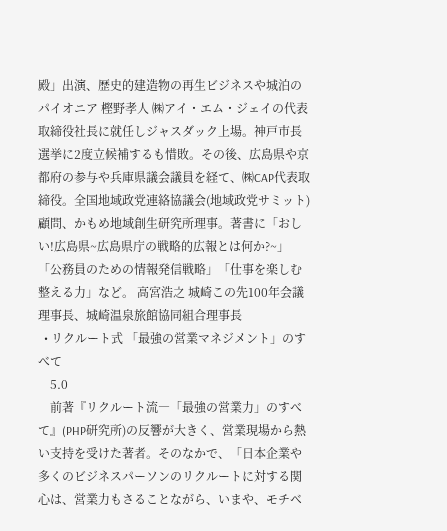殿」出演、歴史的建造物の再生ビジネスや城泊のパイオニア 樫野孝人 ㈱アイ・エム・ジェイの代表取締役社長に就任しジャスダック上場。神戸市長選挙に2度立候補するも惜敗。その後、広島県や京都府の参与や兵庫県議会議員を経て、㈱CAP代表取締役。全国地域政党連絡協議会(地域政党サミット)顧問、かもめ地域創生研究所理事。著書に「おしい!広島県~広島県庁の戦略的広報とは何か?~」「公務員のための情報発信戦略」「仕事を楽しむ整える力」など。 高宮浩之 城崎この先100年会議理事長、城崎温泉旅館協同組合理事長
  • リクルート式 「最強の営業マネジメント」のすべて
    5.0
    前著『リクルート流―「最強の営業力」のすべて』(PHP研究所)の反響が大きく、営業現場から熱い支持を受けた著者。そのなかで、「日本企業や多くのビジネスパーソンのリクルートに対する関心は、営業力もさることながら、いまや、モチベ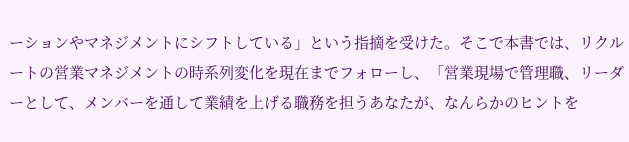ーションやマネジメントにシフトしている」という指摘を受けた。そこで本書では、リクルートの営業マネジメントの時系列変化を現在までフォローし、「営業現場で管理職、リーダーとして、メンバーを通して業績を上げる職務を担うあなたが、なんらかのヒントを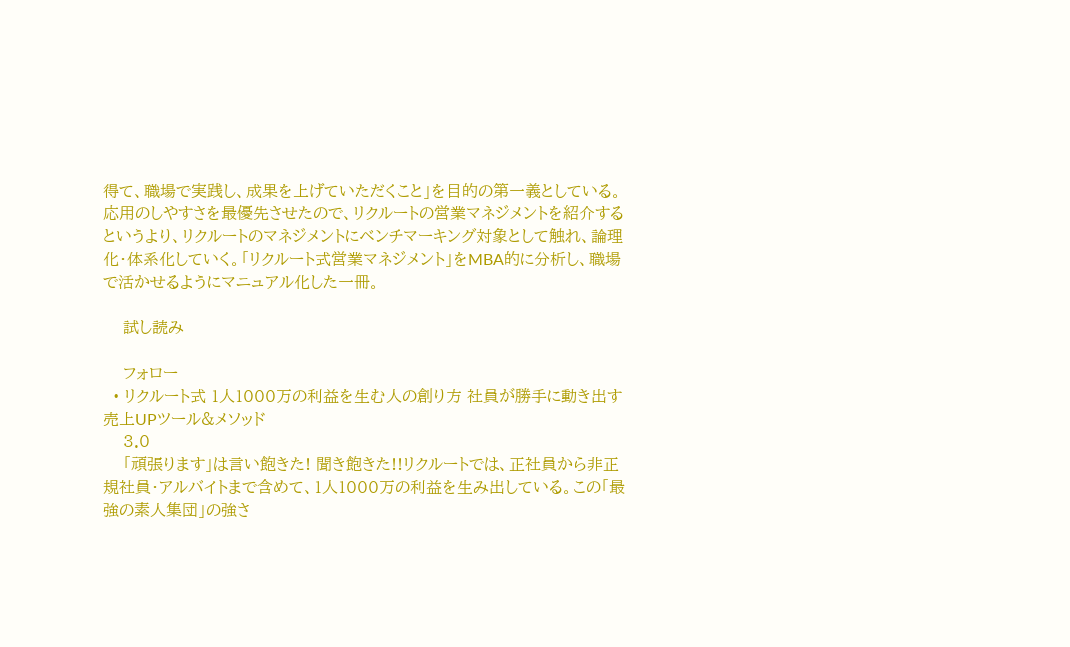得て、職場で実践し、成果を上げていただくこと」を目的の第一義としている。応用のしやすさを最優先させたので、リクルートの営業マネジメントを紹介するというより、リクルートのマネジメントにベンチマーキング対象として触れ、論理化・体系化していく。「リクルート式営業マネジメント」をMBA的に分析し、職場で活かせるようにマニュアル化した一冊。

    試し読み

    フォロー
  • リクルート式 1人1000万の利益を生む人の創り方 社員が勝手に動き出す売上UPツール&メソッド
    3.0
    「頑張ります」は言い飽きた! 聞き飽きた!!リクルートでは、正社員から非正規社員・アルバイトまで含めて、1人1000万の利益を生み出している。この「最強の素人集団」の強さ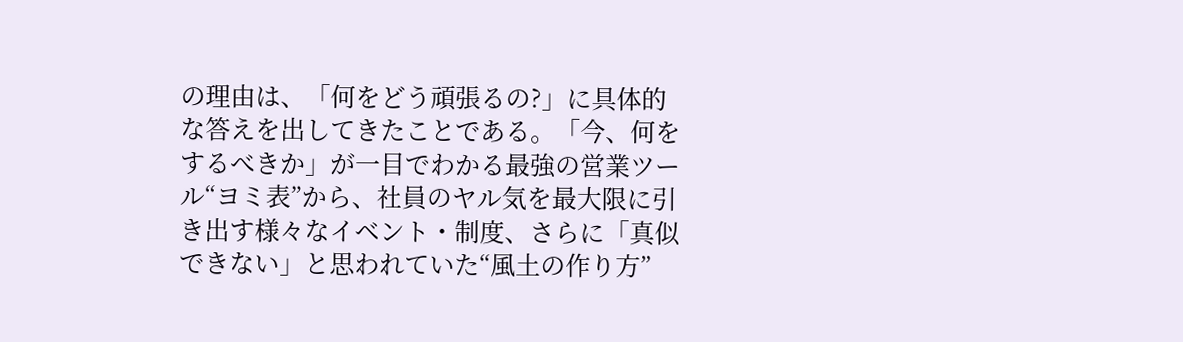の理由は、「何をどう頑張るの?」に具体的な答えを出してきたことである。「今、何をするべきか」が一目でわかる最強の営業ツール“ヨミ表”から、社員のヤル気を最大限に引き出す様々なイベント・制度、さらに「真似できない」と思われていた“風土の作り方”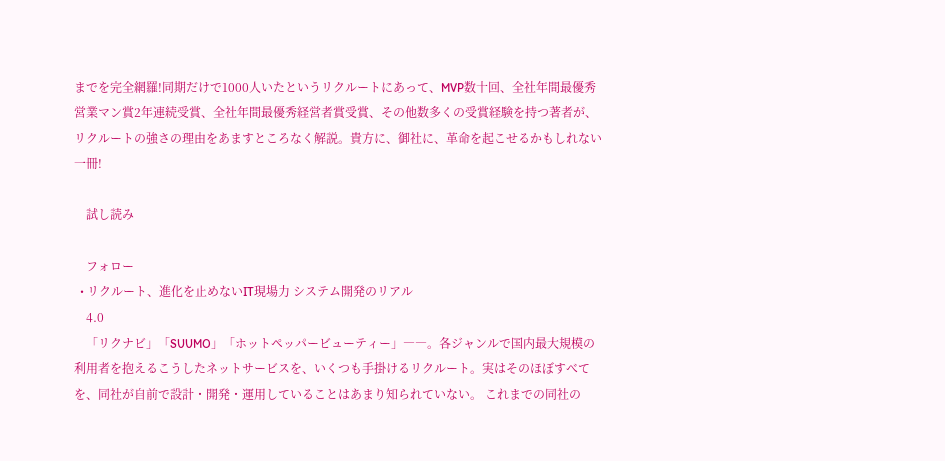までを完全網羅!同期だけで1000人いたというリクルートにあって、MVP数十回、全社年間最優秀営業マン賞2年連続受賞、全社年間最優秀経営者賞受賞、その他数多くの受賞経験を持つ著者が、リクルートの強さの理由をあますところなく解説。貴方に、御社に、革命を起こせるかもしれない一冊!

    試し読み

    フォロー
  • リクルート、進化を止めないIT現場力 システム開発のリアル
    4.0
    「リクナビ」「SUUMO」「ホットペッパービューティー」――。各ジャンルで国内最大規模の利用者を抱えるこうしたネットサービスを、いくつも手掛けるリクルート。実はそのほぼすべてを、同社が自前で設計・開発・運用していることはあまり知られていない。 これまでの同社の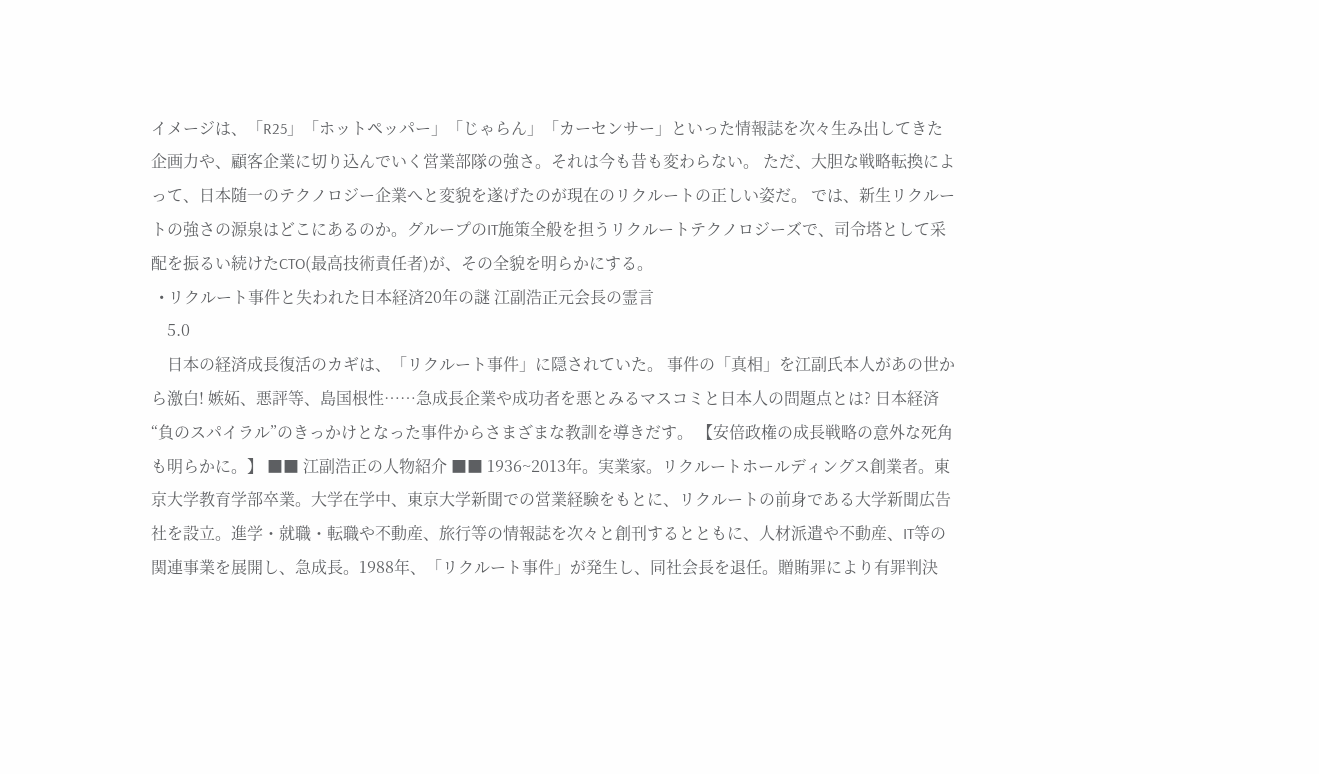イメージは、「R25」「ホットペッパー」「じゃらん」「カーセンサー」といった情報誌を次々生み出してきた企画力や、顧客企業に切り込んでいく営業部隊の強さ。それは今も昔も変わらない。 ただ、大胆な戦略転換によって、日本随一のテクノロジー企業へと変貌を遂げたのが現在のリクルートの正しい姿だ。 では、新生リクルートの強さの源泉はどこにあるのか。グループのIT施策全般を担うリクルートテクノロジーズで、司令塔として采配を振るい続けたCTO(最高技術責任者)が、その全貌を明らかにする。
  • リクルート事件と失われた日本経済20年の謎 江副浩正元会長の霊言
    5.0
    日本の経済成長復活のカギは、「リクルート事件」に隠されていた。 事件の「真相」を江副氏本人があの世から激白! 嫉妬、悪評等、島国根性……急成長企業や成功者を悪とみるマスコミと日本人の問題点とは? 日本経済“負のスパイラル”のきっかけとなった事件からさまざまな教訓を導きだす。 【安倍政権の成長戦略の意外な死角も明らかに。】 ■■ 江副浩正の人物紹介 ■■ 1936~2013年。実業家。リクルートホールディングス創業者。東京大学教育学部卒業。大学在学中、東京大学新聞での営業経験をもとに、リクルートの前身である大学新聞広告社を設立。進学・就職・転職や不動産、旅行等の情報誌を次々と創刊するとともに、人材派遣や不動産、IT等の関連事業を展開し、急成長。1988年、「リクルート事件」が発生し、同社会長を退任。贈賄罪により有罪判決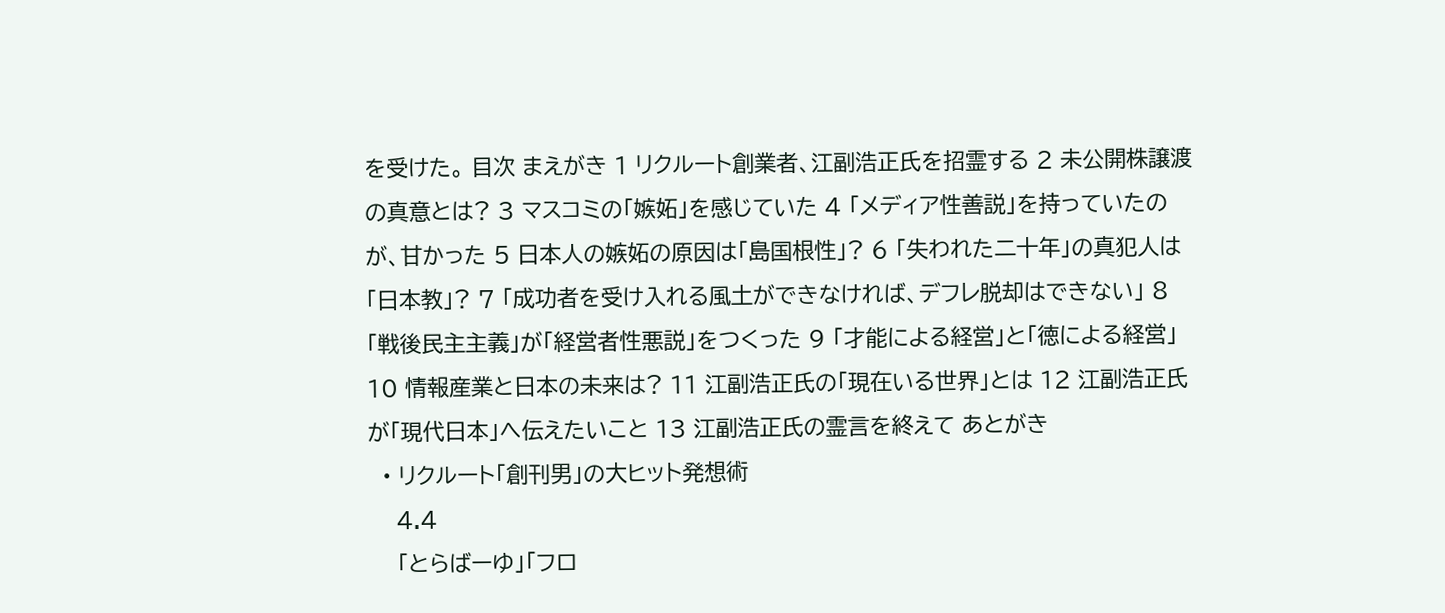を受けた。 目次 まえがき 1 リクルート創業者、江副浩正氏を招霊する 2 未公開株譲渡の真意とは? 3 マスコミの「嫉妬」を感じていた 4 「メディア性善説」を持っていたのが、甘かった 5 日本人の嫉妬の原因は「島国根性」? 6 「失われた二十年」の真犯人は「日本教」? 7 「成功者を受け入れる風土ができなければ、デフレ脱却はできない」 8 「戦後民主主義」が「経営者性悪説」をつくった 9 「才能による経営」と「徳による経営」 10 情報産業と日本の未来は? 11 江副浩正氏の「現在いる世界」とは 12 江副浩正氏が「現代日本」へ伝えたいこと 13 江副浩正氏の霊言を終えて あとがき
  • リクルート「創刊男」の大ヒット発想術
    4.4
    「とらばーゆ」「フロ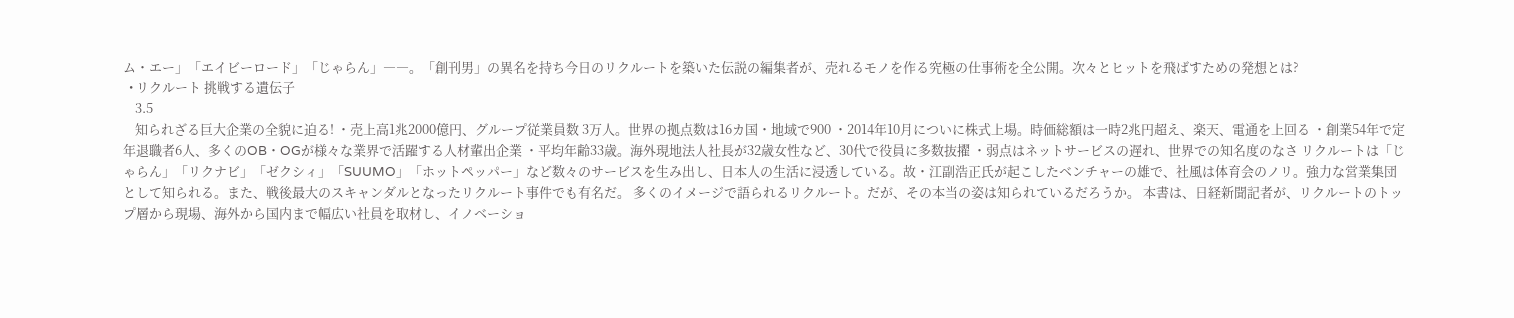ム・エー」「エイビーロード」「じゃらん」――。「創刊男」の異名を持ち今日のリクルートを築いた伝説の編集者が、売れるモノを作る究極の仕事術を全公開。次々とヒットを飛ばすための発想とは?
  • リクルート 挑戦する遺伝子
    3.5
    知られざる巨大企業の全貌に迫る! ・売上高1兆2000億円、グループ従業員数 3万人。世界の拠点数は16カ国・地域で900 ・2014年10月についに株式上場。時価総額は一時2兆円超え、楽天、電通を上回る ・創業54年で定年退職者6人、多くのOB・OGが様々な業界で活躍する人材輩出企業 ・平均年齢33歳。海外現地法人社長が32歳女性など、30代で役員に多数抜擢 ・弱点はネットサービスの遅れ、世界での知名度のなさ リクルートは「じゃらん」「リクナビ」「ゼクシィ」「SUUMO」「ホットペッパー」など数々のサービスを生み出し、日本人の生活に浸透している。故・江副浩正氏が起こしたベンチャーの雄で、社風は体育会のノリ。強力な営業集団として知られる。また、戦後最大のスキャンダルとなったリクルート事件でも有名だ。 多くのイメージで語られるリクルート。だが、その本当の姿は知られているだろうか。 本書は、日経新聞記者が、リクルートのトップ層から現場、海外から国内まで幅広い社員を取材し、イノベーショ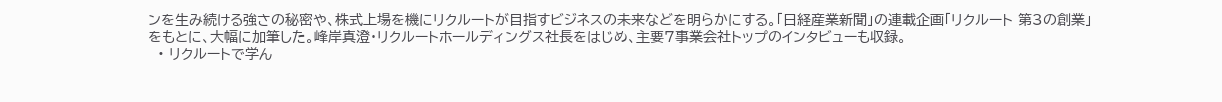ンを生み続ける強さの秘密や、株式上場を機にリクルートが目指すビジネスの未来などを明らかにする。「日経産業新聞」の連載企画「リクルート 第3の創業」をもとに、大幅に加筆した。峰岸真澄・リクルートホールディングス社長をはじめ、主要7事業会社トップのインタビューも収録。
  • リクルートで学ん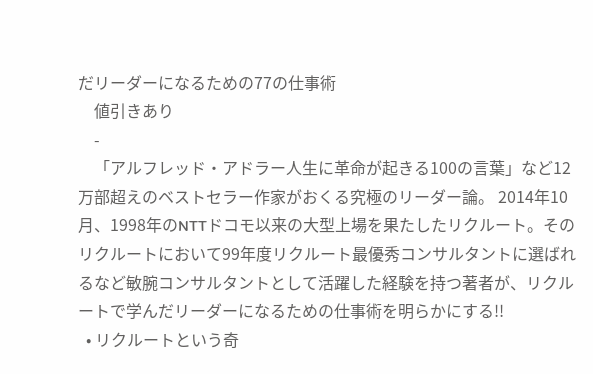だリーダーになるための77の仕事術
    値引きあり
    -
    「アルフレッド・アドラー人生に革命が起きる100の言葉」など12万部超えのベストセラー作家がおくる究極のリーダー論。 2014年10月、1998年のNTTドコモ以来の大型上場を果たしたリクルート。そのリクルートにおいて99年度リクルート最優秀コンサルタントに選ばれるなど敏腕コンサルタントとして活躍した経験を持つ著者が、リクルートで学んだリーダーになるための仕事術を明らかにする!!
  • リクルートという奇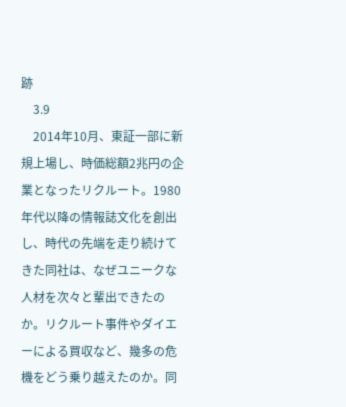跡
    3.9
    2014年10月、東証一部に新規上場し、時価総額2兆円の企業となったリクルート。1980年代以降の情報誌文化を創出し、時代の先端を走り続けてきた同社は、なぜユニークな人材を次々と輩出できたのか。リクルート事件やダイエーによる買収など、幾多の危機をどう乗り越えたのか。同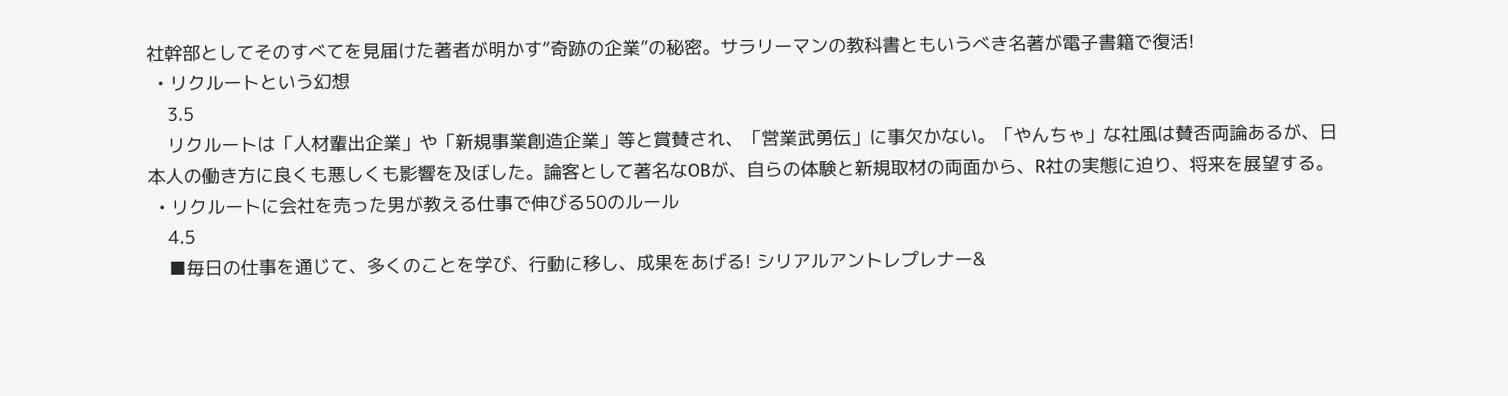社幹部としてそのすべてを見届けた著者が明かす“奇跡の企業”の秘密。サラリーマンの教科書ともいうべき名著が電子書籍で復活!
  • リクルートという幻想
    3.5
    リクルートは「人材輩出企業」や「新規事業創造企業」等と賞賛され、「営業武勇伝」に事欠かない。「やんちゃ」な社風は賛否両論あるが、日本人の働き方に良くも悪しくも影響を及ぼした。論客として著名なOBが、自らの体験と新規取材の両面から、R社の実態に迫り、将来を展望する。
  • リクルートに会社を売った男が教える仕事で伸びる50のルール
    4.5
    ■毎日の仕事を通じて、多くのことを学び、行動に移し、成果をあげる! シリアルアントレプレナー&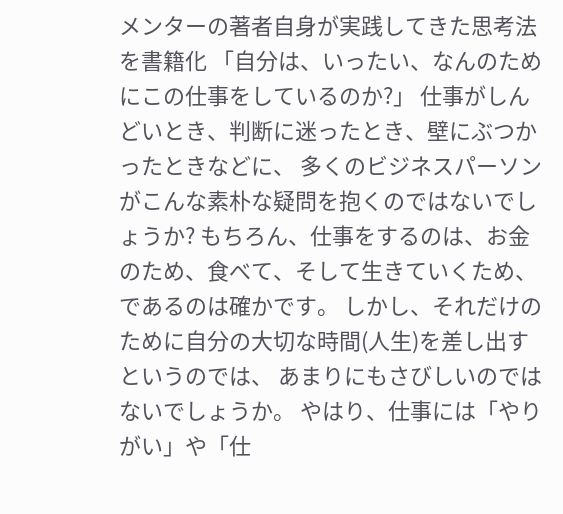メンターの著者自身が実践してきた思考法を書籍化 「自分は、いったい、なんのためにこの仕事をしているのか?」 仕事がしんどいとき、判断に迷ったとき、壁にぶつかったときなどに、 多くのビジネスパーソンがこんな素朴な疑問を抱くのではないでしょうか? もちろん、仕事をするのは、お金のため、食べて、そして生きていくため、であるのは確かです。 しかし、それだけのために自分の大切な時間(人生)を差し出すというのでは、 あまりにもさびしいのではないでしょうか。 やはり、仕事には「やりがい」や「仕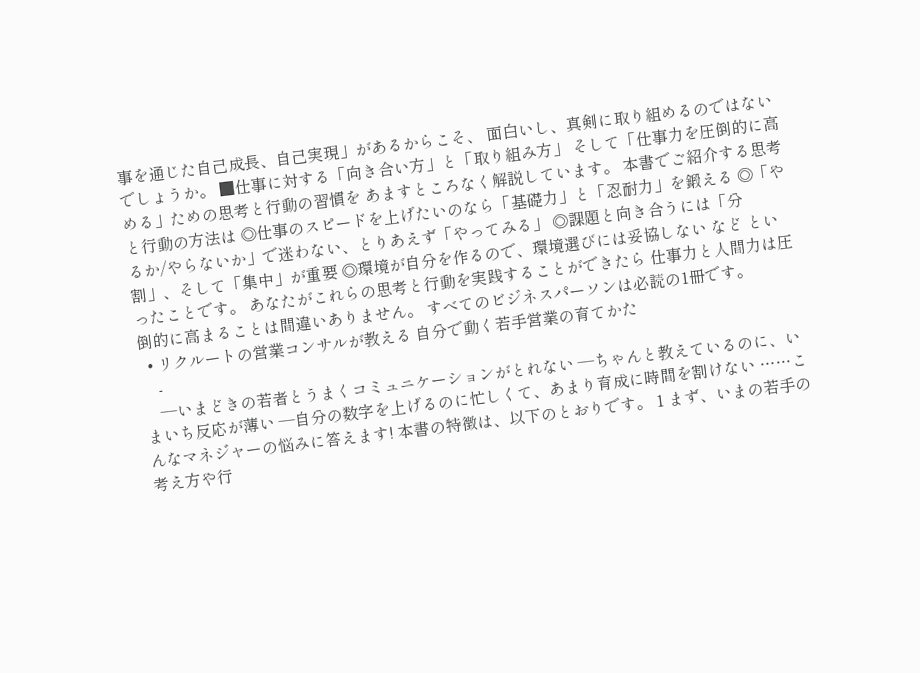事を通じた自己成長、自己実現」があるからこそ、 面白いし、真剣に取り組めるのではないでしょうか。 ■仕事に対する「向き合い方」と「取り組み方」 そして「仕事力を圧倒的に高める」ための思考と行動の習慣を あますところなく解説しています。 本書でご紹介する思考と行動の方法は ◎仕事のスピードを上げたいのなら「基礎力」と「忍耐力」を鍛える ◎「やるか/やらないか」で迷わない、とりあえず「やってみる」 ◎課題と向き合うには「分割」、そして「集中」が重要 ◎環境が自分を作るので、環境選びには妥協しない など といったことです。 あなたがこれらの思考と行動を実践することができたら 仕事力と人間力は圧倒的に高まることは間違いありません。 すべてのビジネスパーソンは必読の1冊です。
  • リクルートの営業コンサルが教える 自分で動く若手営業の育てかた
    -
    ―いまどきの若者とうまくコミュニケーションがとれない ―ちゃんと教えているのに、いまいち反応が薄い ―自分の数字を上げるのに忙しくて、あまり育成に時間を割けない ……こんなマネジャーの悩みに答えます! 本書の特徴は、以下のとおりです。 1 まず、いまの若手の考え方や行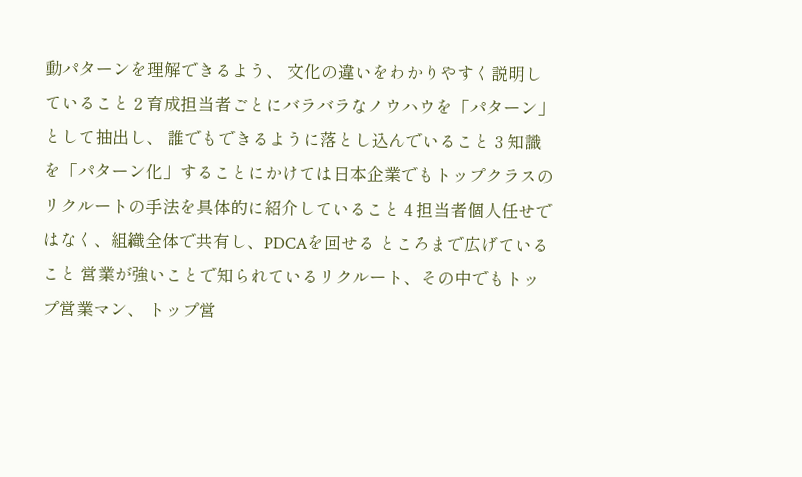動パターンを理解できるよう、 文化の違いをわかりやすく説明していること 2 育成担当者ごとにバラバラなノウハウを「パターン」として抽出し、 誰でもできるように落とし込んでいること 3 知識を「パターン化」することにかけては日本企業でもトップクラスの リクルートの手法を具体的に紹介していること 4 担当者個人任せではなく、組織全体で共有し、PDCAを回せる ところまで広げていること 営業が強いことで知られているリクルート、その中でもトップ営業マン、 トップ営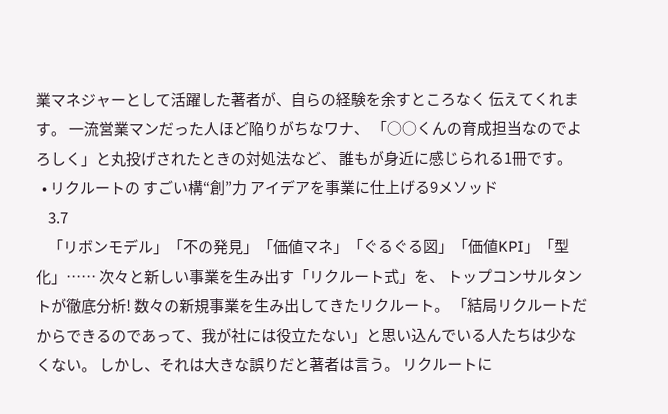業マネジャーとして活躍した著者が、自らの経験を余すところなく 伝えてくれます。 一流営業マンだった人ほど陥りがちなワナ、 「○○くんの育成担当なのでよろしく」と丸投げされたときの対処法など、 誰もが身近に感じられる1冊です。
  • リクルートの すごい構“創”力 アイデアを事業に仕上げる9メソッド
    3.7
    「リボンモデル」「不の発見」「価値マネ」「ぐるぐる図」「価値KPI」「型化」…… 次々と新しい事業を生み出す「リクルート式」を、 トップコンサルタントが徹底分析! 数々の新規事業を生み出してきたリクルート。 「結局リクルートだからできるのであって、我が社には役立たない」と思い込んでいる人たちは少なくない。 しかし、それは大きな誤りだと著者は言う。 リクルートに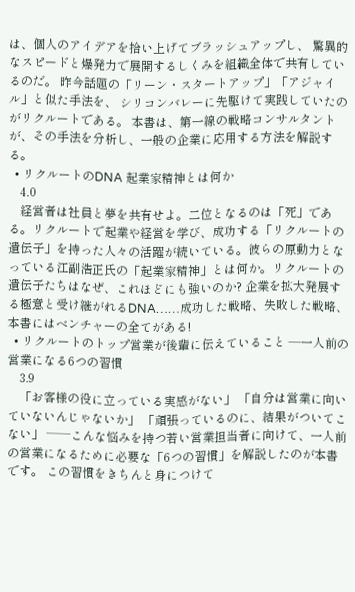は、個人のアイデアを拾い上げてブラッシュアップし、 驚異的なスピードと爆発力で展開するしくみを組織全体で共有しているのだ。 昨今話題の「リーン・スタートアップ」「アジャイル」と似た手法を、 シリコンバレーに先駆けて実践していたのがリクルートである。 本書は、第一線の戦略コンサルタントが、その手法を分析し、一般の企業に応用する方法を解説する。
  • リクルートのDNA 起業家精神とは何か
    4.0
    経営者は社員と夢を共有せよ。二位となるのは「死」である。リクルートで起業や経営を学び、成功する「リクルートの遺伝子」を持った人々の活躍が続いている。彼らの原動力となっている江副浩正氏の「起業家精神」とは何か。リクルートの遺伝子たちはなぜ、これほどにも強いのか? 企業を拡大発展する極意と受け継がれるDNA……成功した戦略、失敗した戦略、本書にはベンチャーの全てがある!
  • リクルートのトップ営業が後輩に伝えていること ―一人前の営業になる6つの習慣
    3.9
    「お客様の役に立っている実感がない」 「自分は営業に向いていないんじゃないか」 「頑張っているのに、結果がついてこない」 ──こんな悩みを持つ若い営業担当者に向けて、一人前の営業になるために必要な「6つの習慣」を解説したのが本書です。 この習慣をきちんと身につけて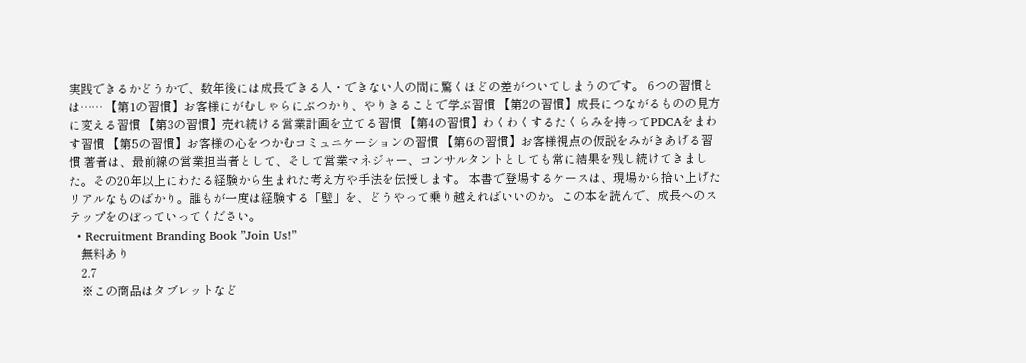実践できるかどうかで、数年後には成長できる人・できない人の間に驚くほどの差がついてしまうのです。 6つの習慣とは…… 【第1の習慣】お客様にがむしゃらにぶつかり、やりきることで学ぶ習慣 【第2の習慣】成長につながるものの見方に変える習慣 【第3の習慣】売れ続ける営業計画を立てる習慣 【第4の習慣】わくわくするたくらみを持ってPDCAをまわす習慣 【第5の習慣】お客様の心をつかむコミュニケーションの習慣 【第6の習慣】お客様視点の仮説をみがきあげる習慣 著者は、最前線の営業担当者として、そして営業マネジャー、コンサルタントとしても常に結果を残し続けてきました。その20年以上にわたる経験から生まれた考え方や手法を伝授します。 本書で登場するケースは、現場から拾い上げたリアルなものばかり。誰もが一度は経験する「壁」を、どうやって乗り越えればいいのか。この本を読んで、成長へのステップをのぼっていってください。
  • Recruitment Branding Book ”Join Us!”
    無料あり
    2.7
    ※この商品はタブレットなど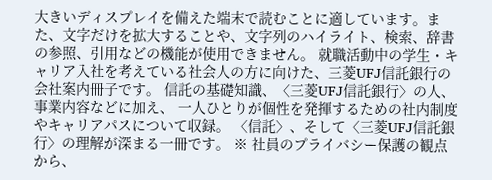大きいディスプレイを備えた端末で読むことに適しています。また、文字だけを拡大することや、文字列のハイライト、検索、辞書の参照、引用などの機能が使用できません。 就職活動中の学生・キャリア入社を考えている社会人の方に向けた、三菱UFJ信託銀行の会社案内冊子です。 信託の基礎知識、〈三菱UFJ信託銀行〉の人、事業内容などに加え、 一人ひとりが個性を発揮するための社内制度やキャリアパスについて収録。 〈信託〉、そして〈三菱UFJ信託銀行〉の理解が深まる一冊です。 ※ 社員のプライバシー保護の観点から、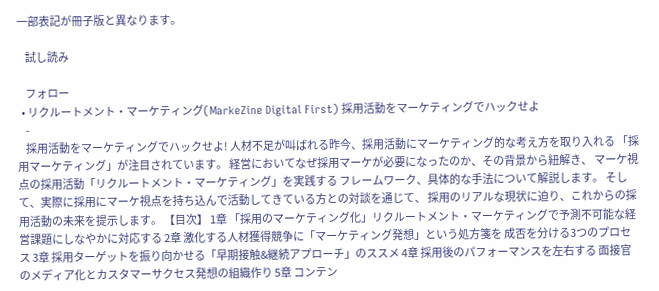一部表記が冊子版と異なります。

    試し読み

    フォロー
  • リクルートメント・マーケティング(MarkeZine Digital First) 採用活動をマーケティングでハックせよ
    -
    採用活動をマーケティングでハックせよ! 人材不足が叫ばれる昨今、採用活動にマーケティング的な考え方を取り入れる 「採用マーケティング」が注目されています。 経営においてなぜ採用マーケが必要になったのか、その背景から紐解き、 マーケ視点の採用活動「リクルートメント・マーケティング」を実践する フレームワーク、具体的な手法について解説します。 そして、実際に採用にマーケ視点を持ち込んで活動してきている方との対談を通じて、 採用のリアルな現状に迫り、これからの採用活動の未来を提示します。 【目次】 1章 「採用のマーケティング化」リクルートメント・マーケティングで予測不可能な経営課題にしなやかに対応する 2章 激化する人材獲得競争に「マーケティング発想」という処方箋を 成否を分ける3つのプロセス 3章 採用ターゲットを振り向かせる「早期接触&継続アプローチ」のススメ 4章 採用後のパフォーマンスを左右する 面接官のメディア化とカスタマーサクセス発想の組織作り 5章 コンテン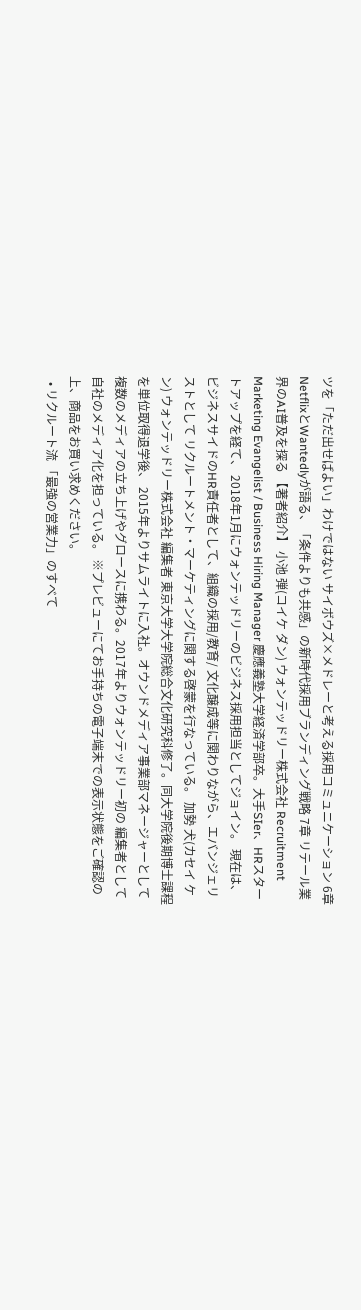ツを「ただ出せばよい」わけではない サイボウズ×メドレーと考える採用コミュニケーション 6章 NetflixとWantedlyが語る、「条件よりも共感」の新時代採用ブランディング戦略 7章 リテール業界のAI普及を探る 【著者紹介】 小池 弾(コイケ ダン) ウォンテッドリー株式会社 Recruitment Marketing Evangelist / Business Hiring Manager 慶應義塾大学経済学部卒。大手SIer、HRスタートアップを経て、 2018年1月にウォンテッドリーのビジネス採用担当としてジョイン。 現在は、ビジネスサイドのHR責任者として、組織の採用/教育/ 文化醸成等に関わりながら、エバンジェリストとして リクルートメント・マーケティングに関する啓蒙を行なっている。 加勢 犬(カセイ ケン) ウォンテッドリー株式会社 編集者 東京大学大学院総合文化研究科修了。同大学院後期博士課程を単位取得退学後、 2015年よりサムライトに入社。オウンドメディア事業部マネージャーとして 複数のメディアの立ち上げやグロースに携わる。2017年よりウォンテッドリー初の 編集者として自社のメディア化を担っている。 ※プレビューにてお手持ちの電子端末での表示状態をご確認の上、商品をお買い求めください。
  • リクルート流 「最強の営業力」のすべて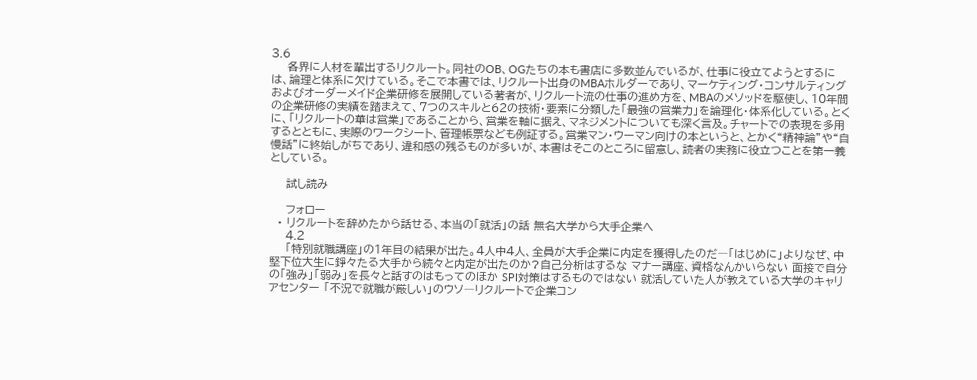3.6
    各界に人材を輩出するリクルート。同社のOB、OGたちの本も書店に多数並んでいるが、仕事に役立てようとするには、論理と体系に欠けている。そこで本書では、リクルート出身のMBAホルダーであり、マーケティング・コンサルティングおよびオーダーメイド企業研修を展開している著者が、リクルート流の仕事の進め方を、MBAのメソッドを駆使し、10年間の企業研修の実績を踏まえて、7つのスキルと62の技術・要素に分類した「最強の営業力」を論理化・体系化している。とくに、「リクルートの華は営業」であることから、営業を軸に据え、マネジメントについても深く言及。チャートでの表現を多用するとともに、実際のワークシート、管理帳票なども例証する。営業マン・ウーマン向けの本というと、とかく“精神論”や“自慢話”に終始しがちであり、違和感の残るものが多いが、本書はそこのところに留意し、読者の実務に役立つことを第一義としている。

    試し読み

    フォロー
  • リクルートを辞めたから話せる、本当の「就活」の話 無名大学から大手企業へ
    4.2
    「特別就職講座」の1年目の結果が出た。4人中4人、全員が大手企業に内定を獲得したのだ―「はじめに」よりなぜ、中堅下位大生に錚々たる大手から続々と内定が出たのか?自己分析はするな マナー講座、資格なんかいらない 面接で自分の「強み」「弱み」を長々と話すのはもってのほか SPI対策はするものではない 就活していた人が教えている大学のキャリアセンター 「不況で就職が厳しい」のウソ―リクルートで企業コン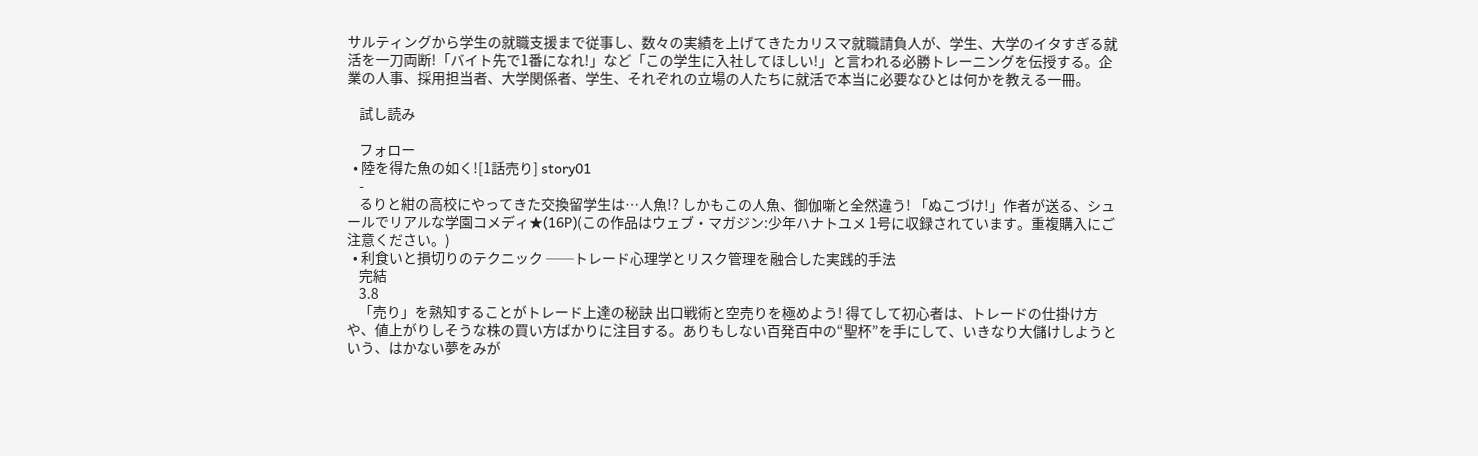サルティングから学生の就職支援まで従事し、数々の実績を上げてきたカリスマ就職請負人が、学生、大学のイタすぎる就活を一刀両断!「バイト先で1番になれ!」など「この学生に入社してほしい!」と言われる必勝トレーニングを伝授する。企業の人事、採用担当者、大学関係者、学生、それぞれの立場の人たちに就活で本当に必要なひとは何かを教える一冊。

    試し読み

    フォロー
  • 陸を得た魚の如く![1話売り] story01
    -
    るりと紺の高校にやってきた交換留学生は…人魚!? しかもこの人魚、御伽噺と全然違う! 「ぬこづけ!」作者が送る、シュールでリアルな学園コメディ★(16P)(この作品はウェブ・マガジン:少年ハナトユメ 1号に収録されています。重複購入にご注意ください。)
  • 利食いと損切りのテクニック ──トレード心理学とリスク管理を融合した実践的手法
    完結
    3.8
    「売り」を熟知することがトレード上達の秘訣 出口戦術と空売りを極めよう! 得てして初心者は、トレードの仕掛け方や、値上がりしそうな株の買い方ばかりに注目する。ありもしない百発百中の“聖杯”を手にして、いきなり大儲けしようという、はかない夢をみが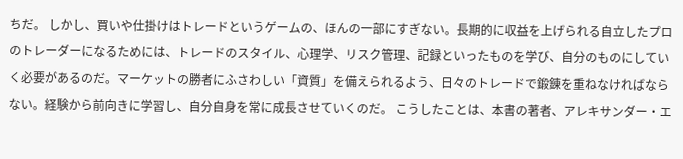ちだ。 しかし、買いや仕掛けはトレードというゲームの、ほんの一部にすぎない。長期的に収益を上げられる自立したプロのトレーダーになるためには、トレードのスタイル、心理学、リスク管理、記録といったものを学び、自分のものにしていく必要があるのだ。マーケットの勝者にふさわしい「資質」を備えられるよう、日々のトレードで鍛錬を重ねなければならない。経験から前向きに学習し、自分自身を常に成長させていくのだ。 こうしたことは、本書の著者、アレキサンダー・エ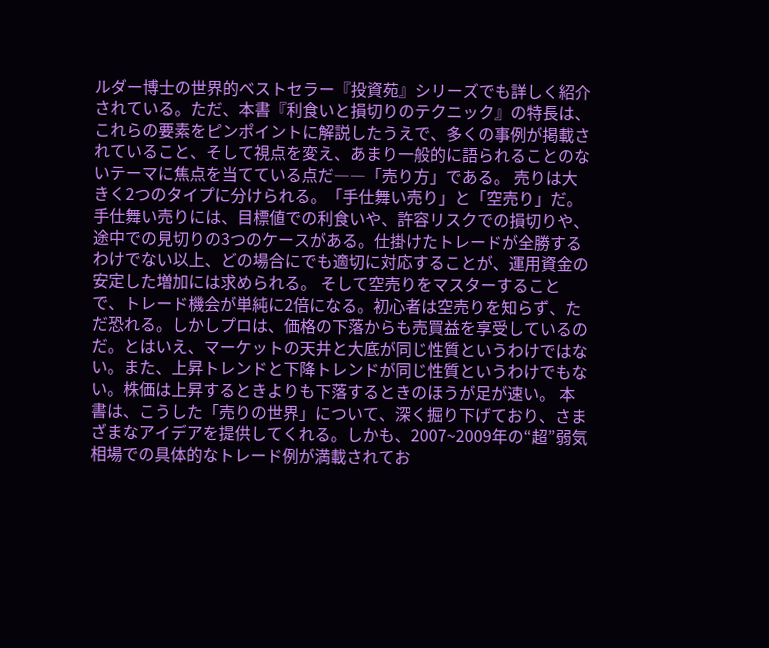ルダー博士の世界的ベストセラー『投資苑』シリーズでも詳しく紹介されている。ただ、本書『利食いと損切りのテクニック』の特長は、これらの要素をピンポイントに解説したうえで、多くの事例が掲載されていること、そして視点を変え、あまり一般的に語られることのないテーマに焦点を当てている点だ――「売り方」である。 売りは大きく2つのタイプに分けられる。「手仕舞い売り」と「空売り」だ。 手仕舞い売りには、目標値での利食いや、許容リスクでの損切りや、途中での見切りの3つのケースがある。仕掛けたトレードが全勝するわけでない以上、どの場合にでも適切に対応することが、運用資金の安定した増加には求められる。 そして空売りをマスターすることで、トレード機会が単純に2倍になる。初心者は空売りを知らず、ただ恐れる。しかしプロは、価格の下落からも売買益を享受しているのだ。とはいえ、マーケットの天井と大底が同じ性質というわけではない。また、上昇トレンドと下降トレンドが同じ性質というわけでもない。株価は上昇するときよりも下落するときのほうが足が速い。 本書は、こうした「売りの世界」について、深く掘り下げており、さまざまなアイデアを提供してくれる。しかも、2007~2009年の“超”弱気相場での具体的なトレード例が満載されてお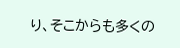り、そこからも多くの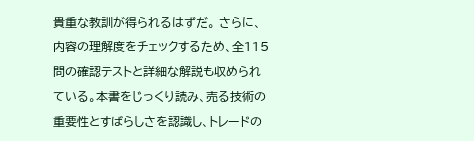貴重な教訓が得られるはずだ。 さらに、内容の理解度をチェックするため、全115問の確認テストと詳細な解説も収められている。本書をじっくり読み、売る技術の重要性とすばらしさを認識し、トレードの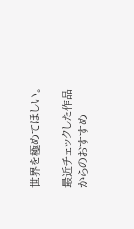世界を極めてほしい。

最近チェックした作品からのおすすめ